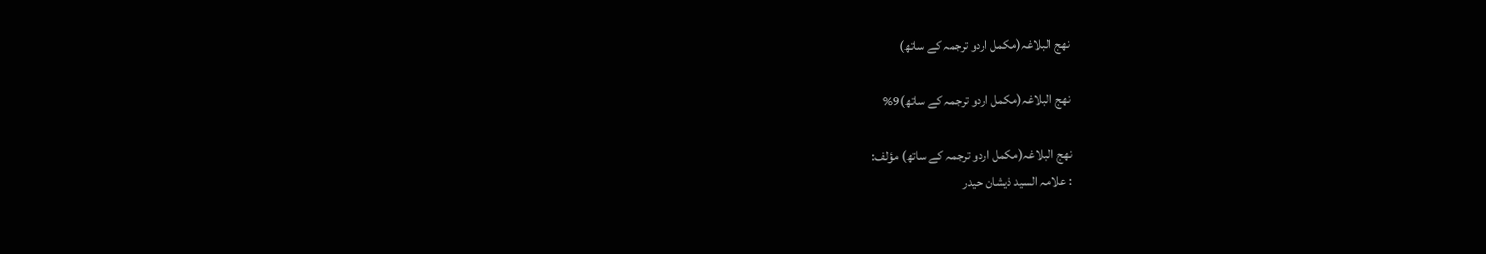نھج البلاغہ(مکمل اردو ترجمہ کے ساتھ)

نھج البلاغہ(مکمل اردو ترجمہ کے ساتھ)9%

نھج البلاغہ(مکمل اردو ترجمہ کے ساتھ) مؤلف:
: علامہ السید ذیشان حیدر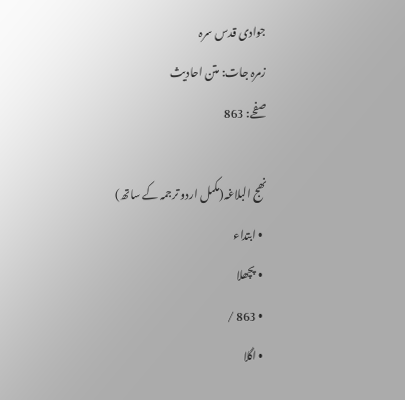جوادی قدس سرہ
زمرہ جات: متن احادیث
صفحے: 863

نھج البلاغہ(مکمل اردو ترجمہ کے ساتھ)
  • ابتداء
  • پچھلا
  • 863 /
  • اگلا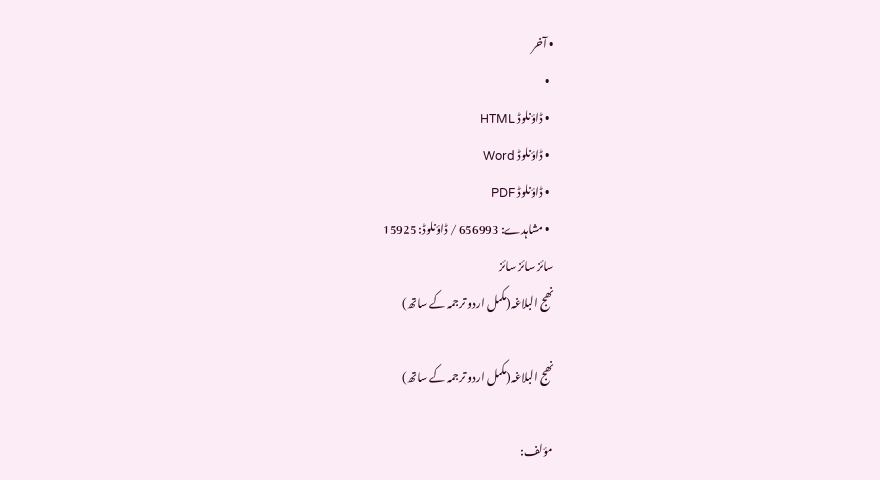• آخر
  •
  • ڈاؤنلوڈ HTML
  • ڈاؤنلوڈ Word
  • ڈاؤنلوڈ PDF
  • مشاہدے: 656993 / ڈاؤنلوڈ: 15925
سائز سائز سائز
نھج البلاغہ(مکمل اردو ترجمہ کے ساتھ)

نھج البلاغہ(مکمل اردو ترجمہ کے ساتھ)

مؤلف: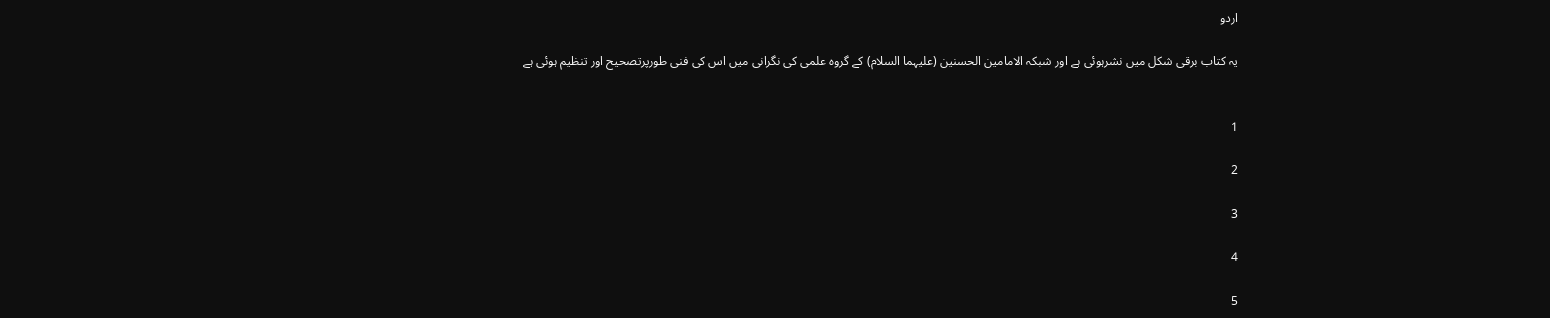اردو

یہ کتاب برقی شکل میں نشرہوئی ہے اور شبکہ الامامین الحسنین (علیہما السلام) کے گروہ علمی کی نگرانی میں اس کی فنی طورپرتصحیح اور تنظیم ہوئی ہے


1

2

3

4

5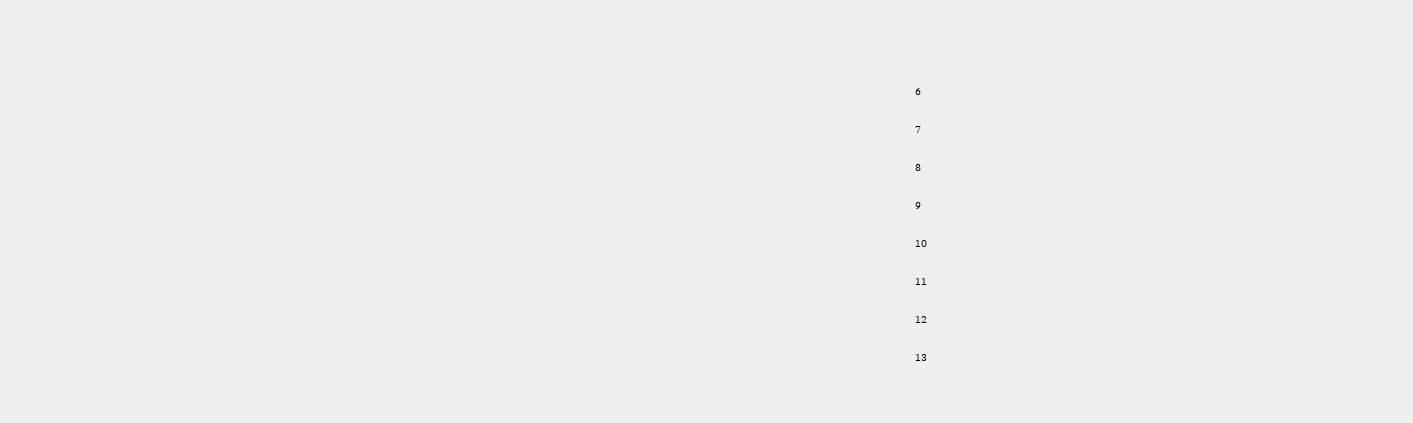6

7

8

9

10

11

12

13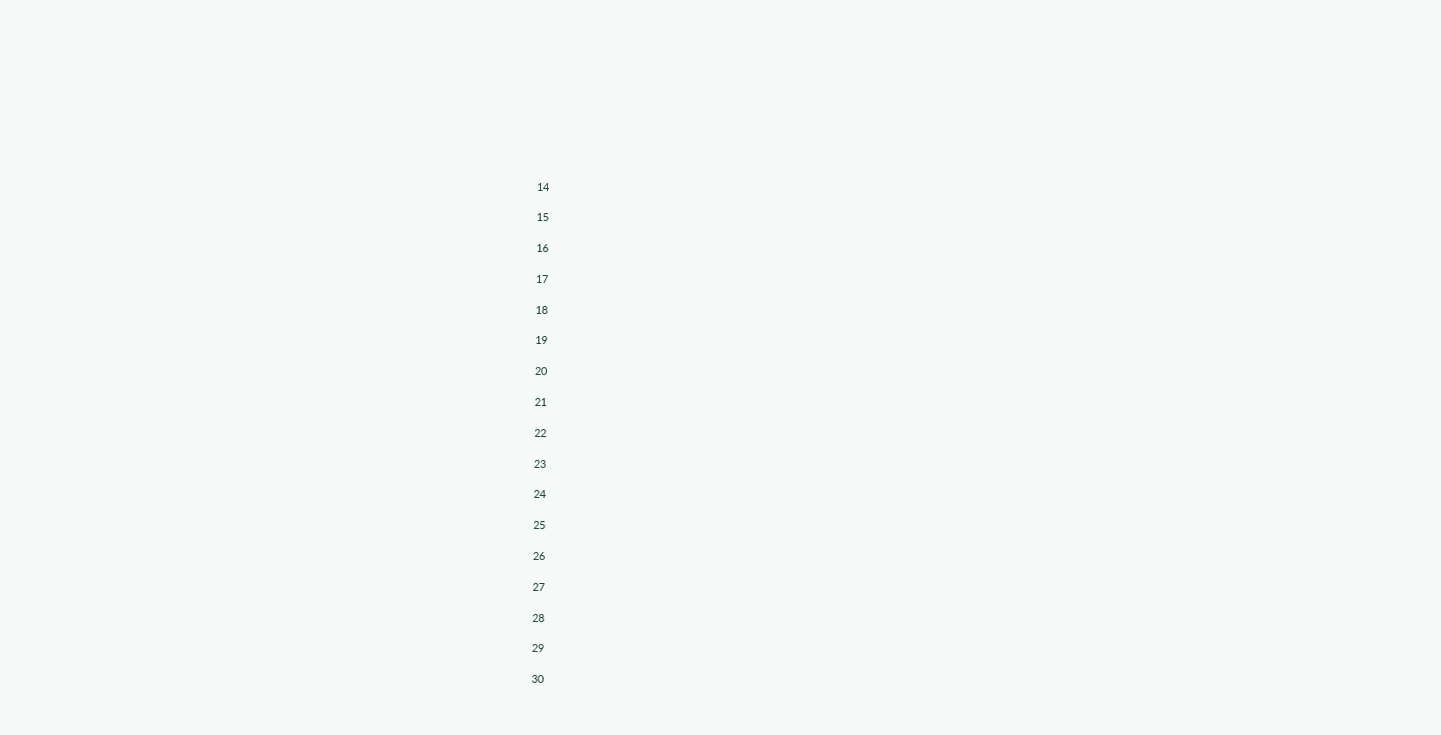14

15

16

17

18

19

20

21

22

23

24

25

26

27

28

29

30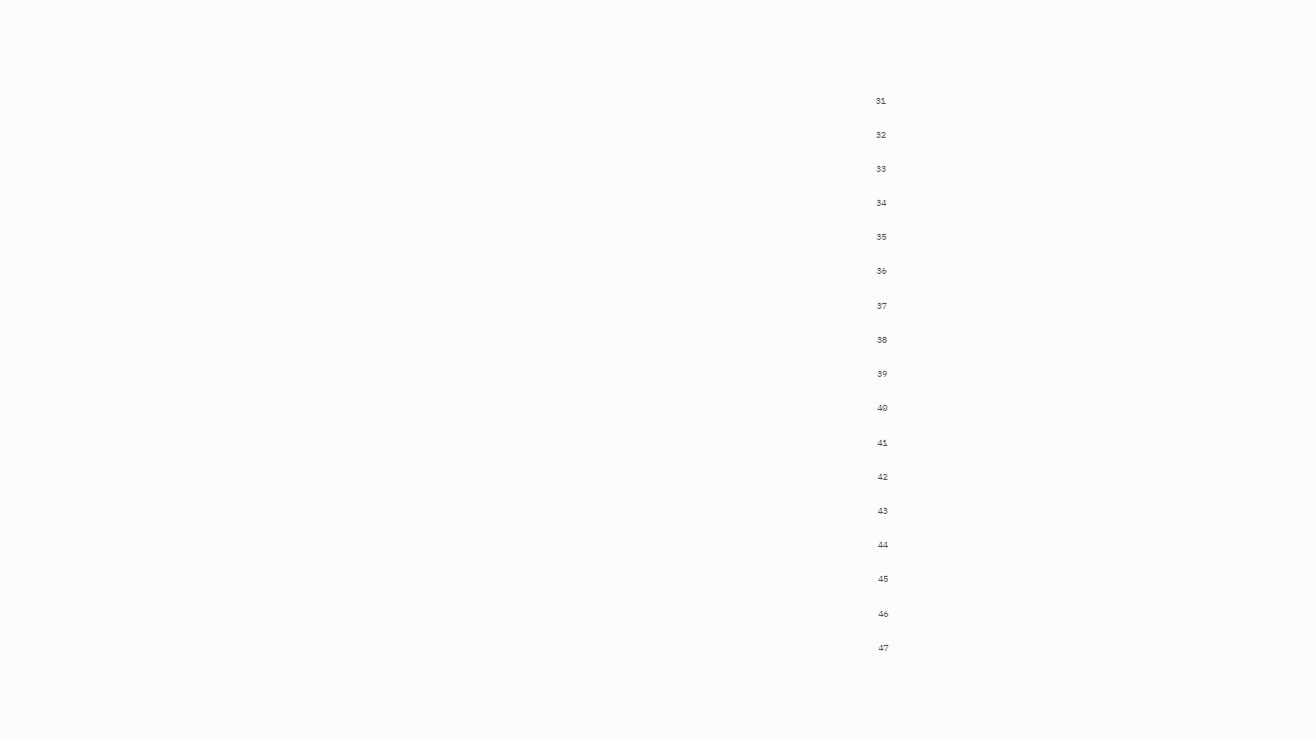31

32

33

34

35

36

37

38

39

40

41

42

43

44

45

46

47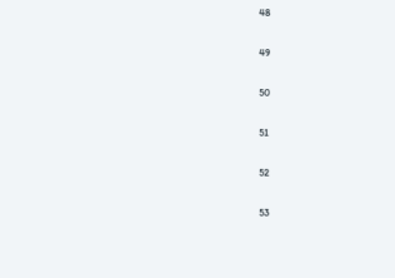48

49

50

51

52

53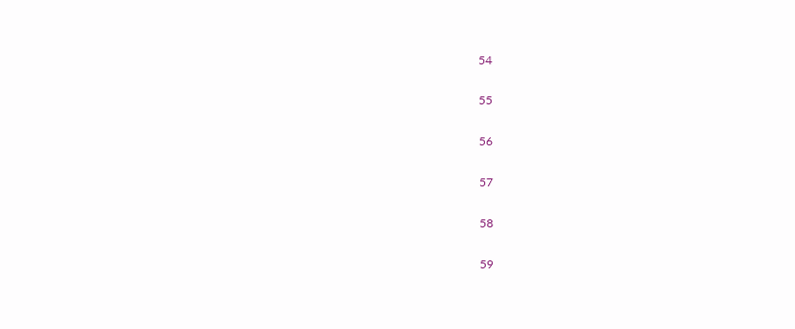54

55

56

57

58

59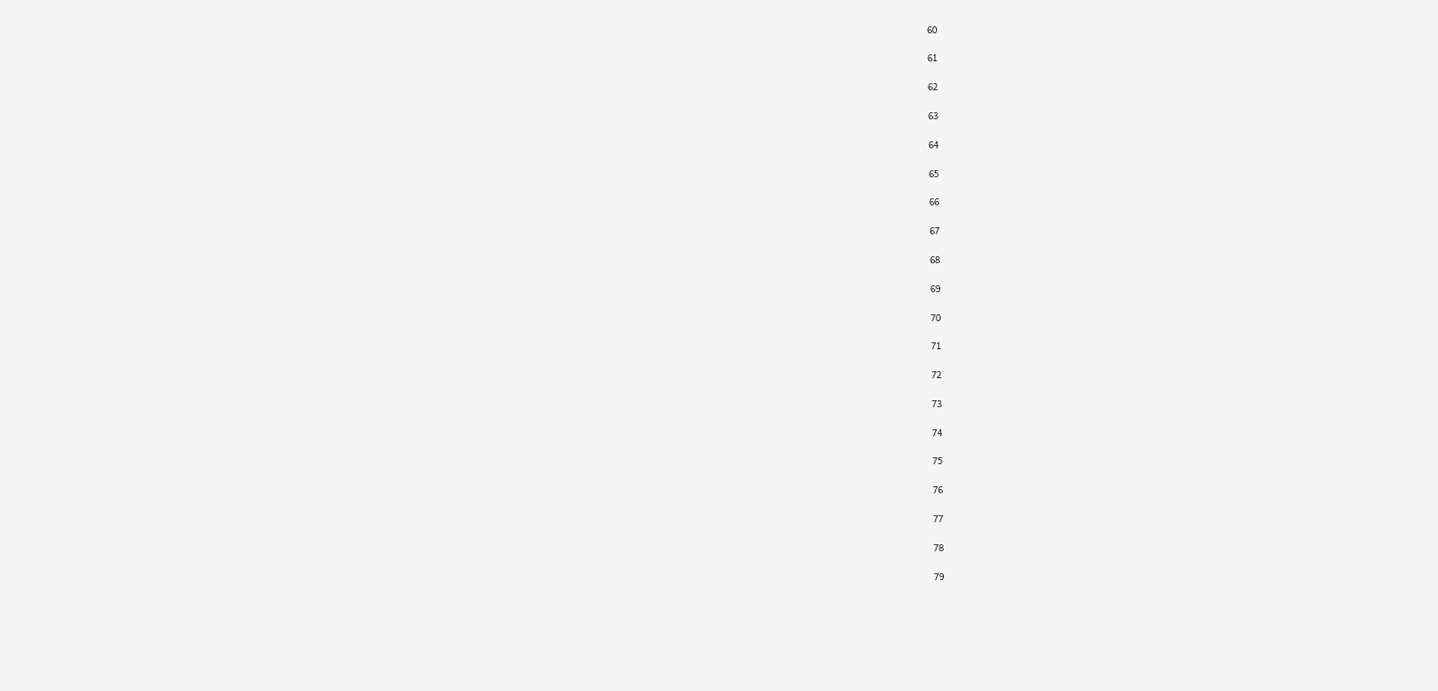60

61

62

63

64

65

66

67

68

69

70

71

72

73

74

75

76

77

78

79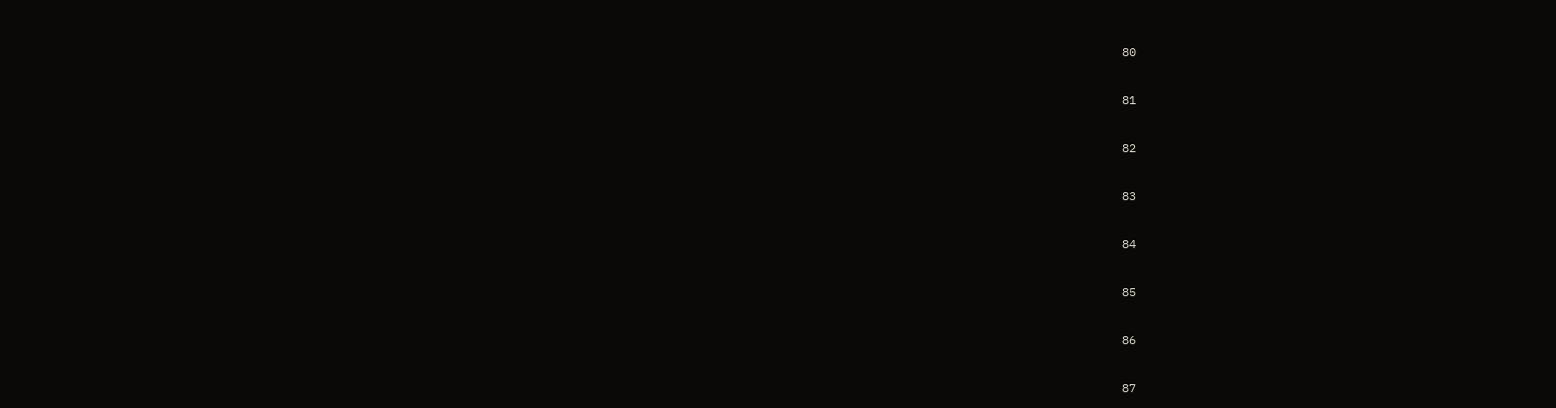80

81

82

83

84

85

86

87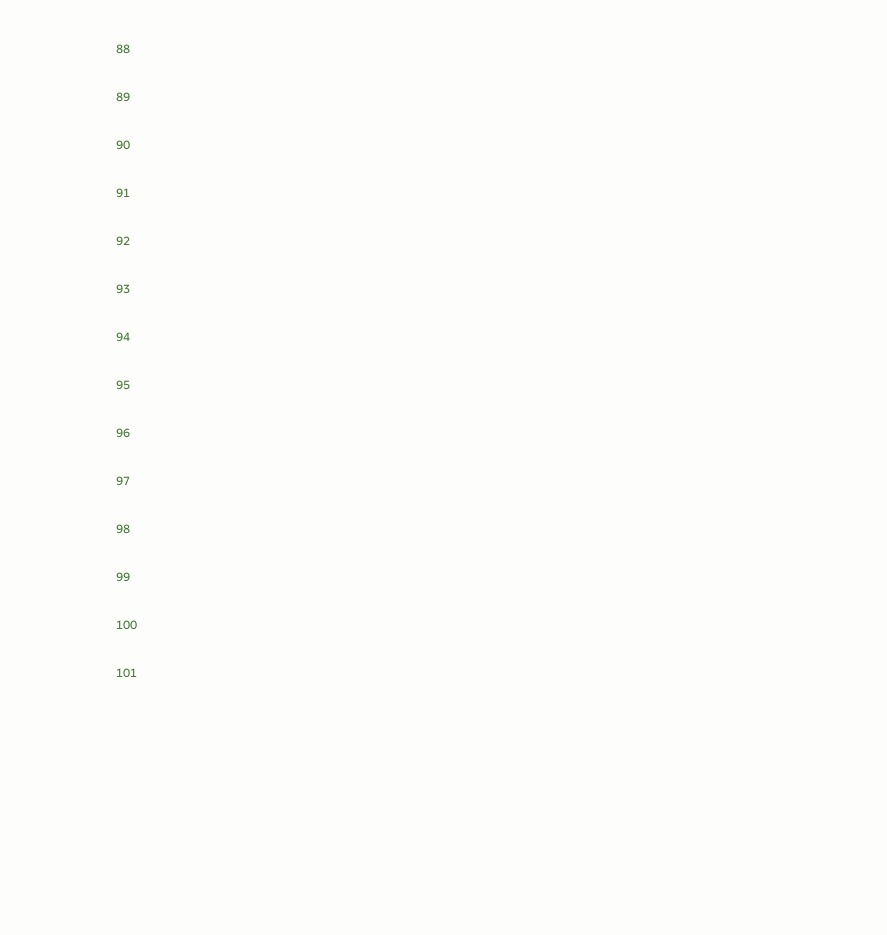88

89

90

91

92

93

94

95

96

97

98

99

100

101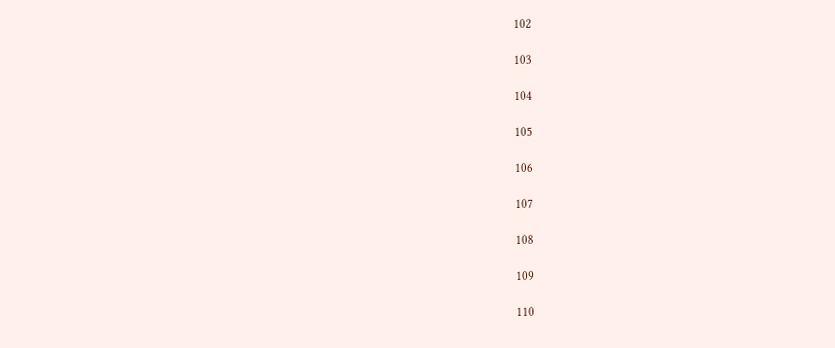102

103

104

105

106

107

108

109

110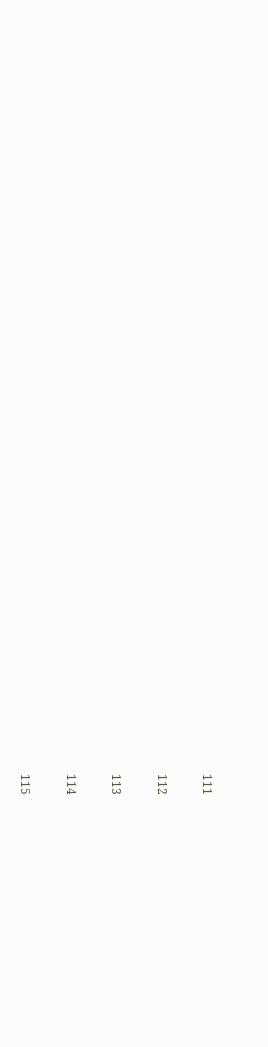111

112

113

114

115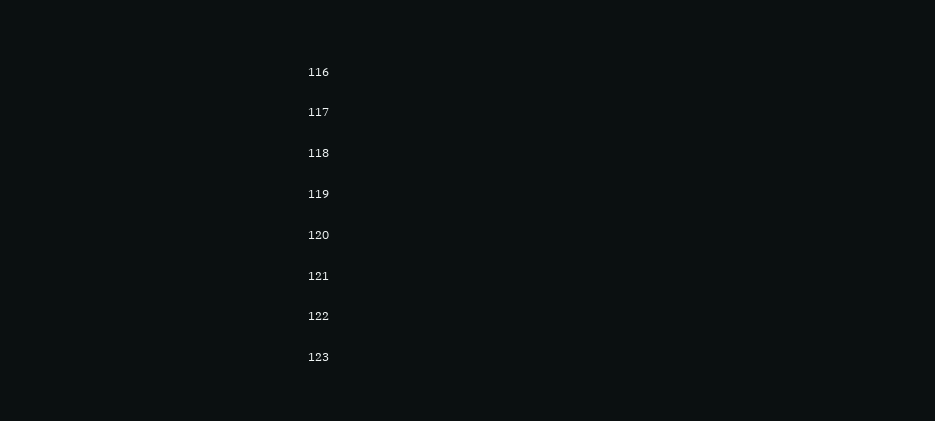116

117

118

119

120

121

122

123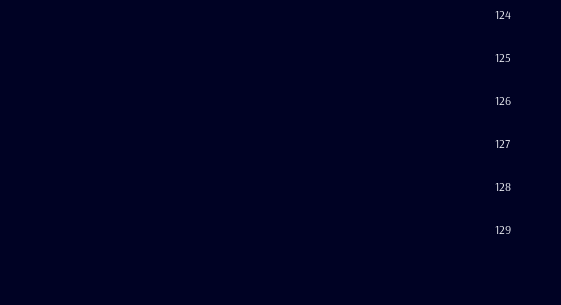124

125

126

127

128

129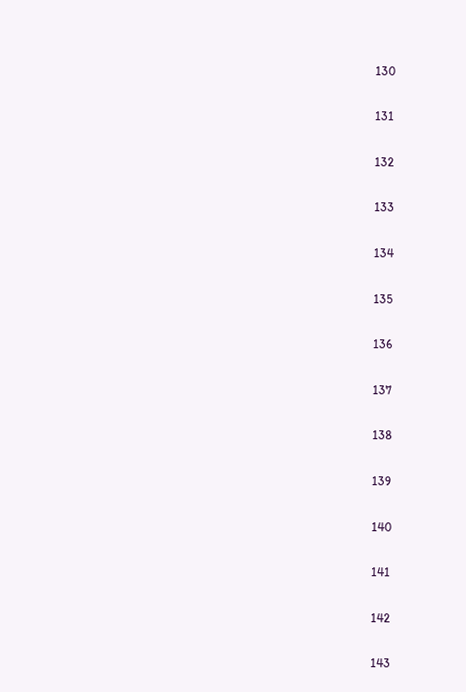130

131

132

133

134

135

136

137

138

139

140

141

142

143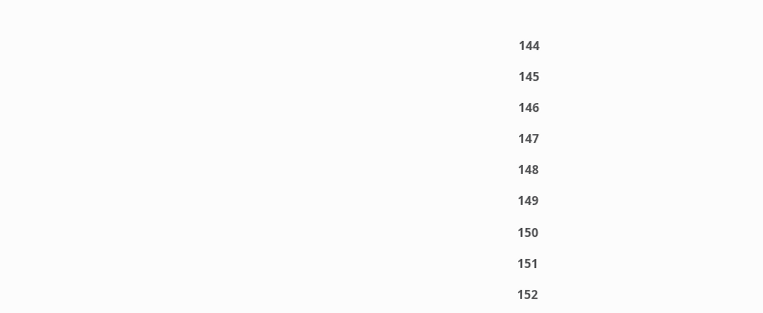144

145

146

147

148

149

150

151

152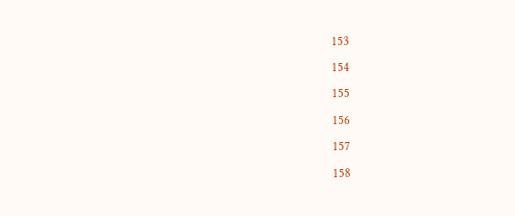153

154

155

156

157

158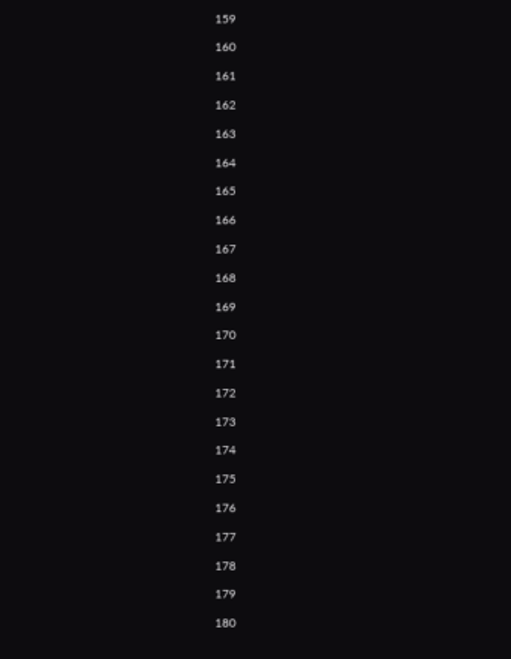159

160

161

162

163

164

165

166

167

168

169

170

171

172

173

174

175

176

177

178

179

180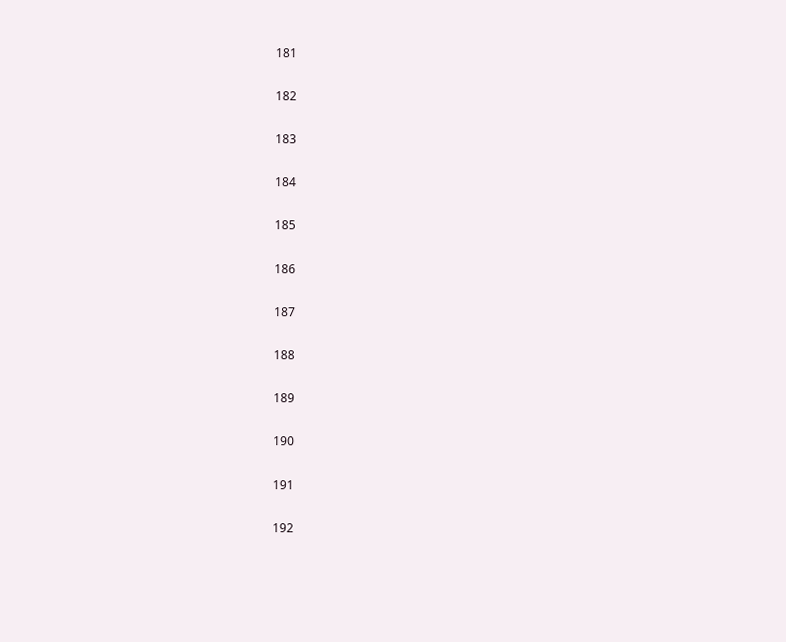181

182

183

184

185

186

187

188

189

190

191

192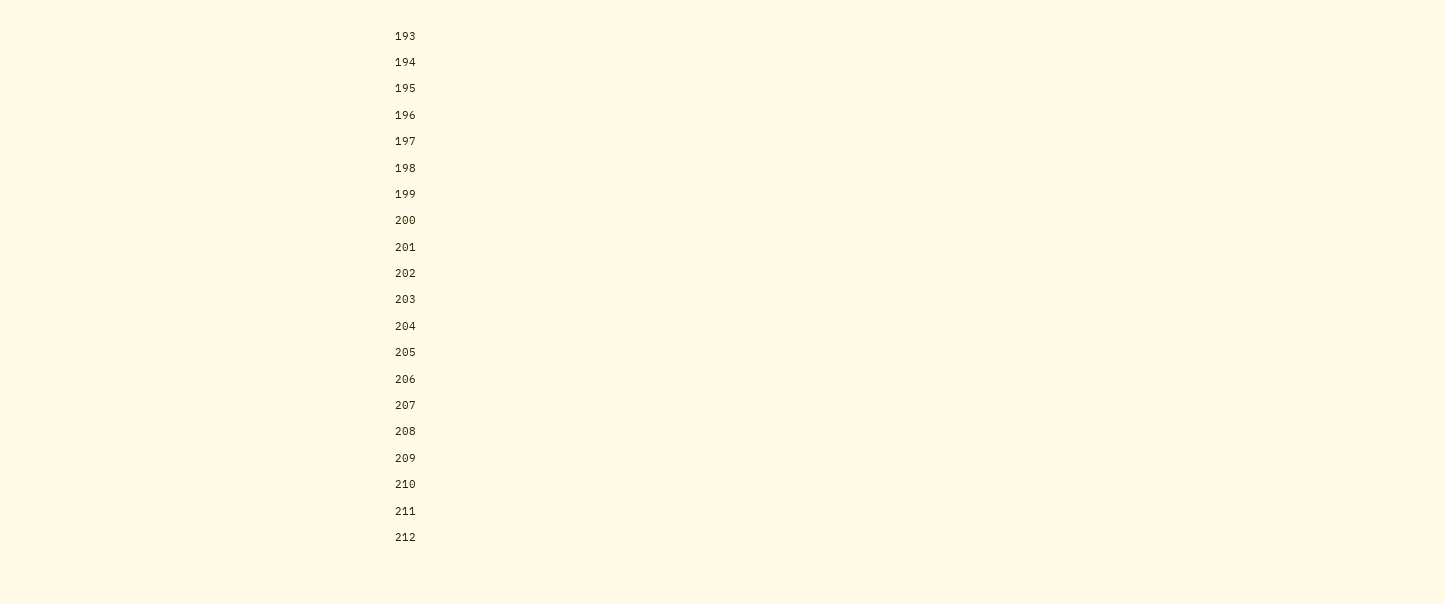193

194

195

196

197

198

199

200

201

202

203

204

205

206

207

208

209

210

211

212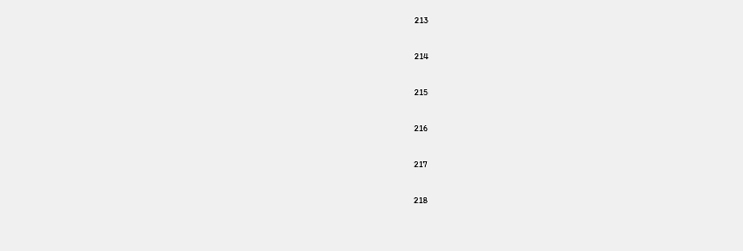213

214

215

216

217

218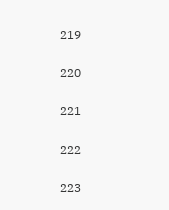219

220

221

222

223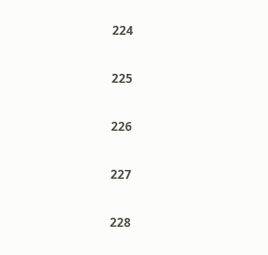224

225

226

227

228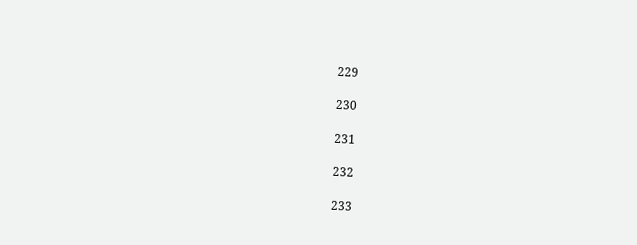229

230

231

232

233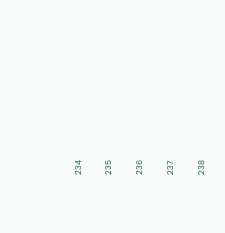234

235

236

237

238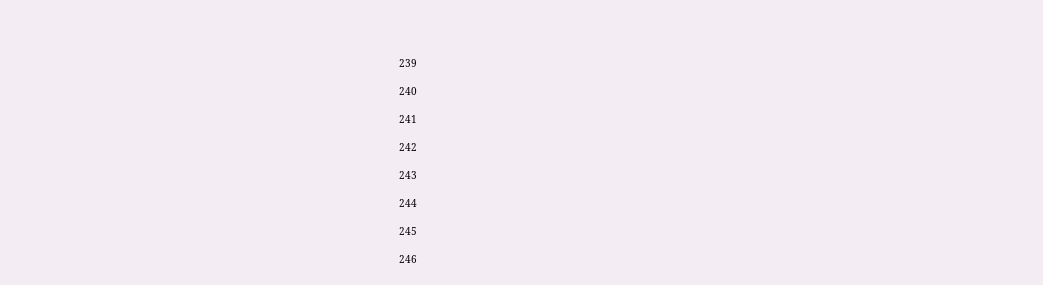239

240

241

242

243

244

245

246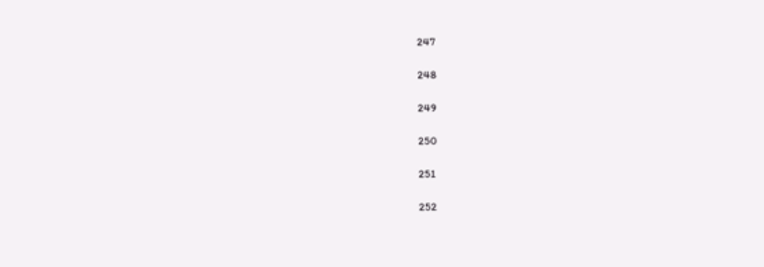247

248

249

250

251

252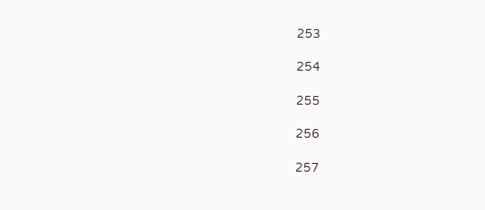253

254

255

256

257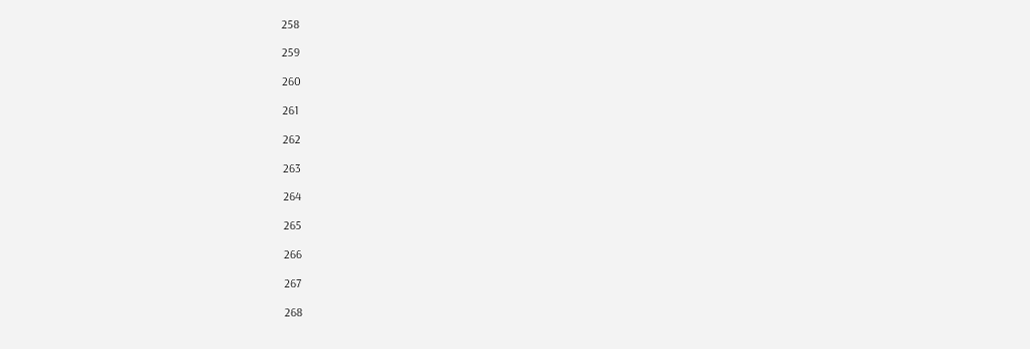258

259

260

261

262

263

264

265

266

267

268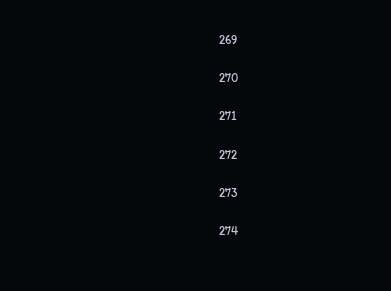269

270

271

272

273

274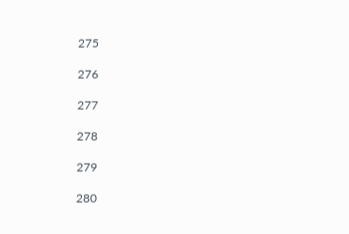275

276

277

278

279

280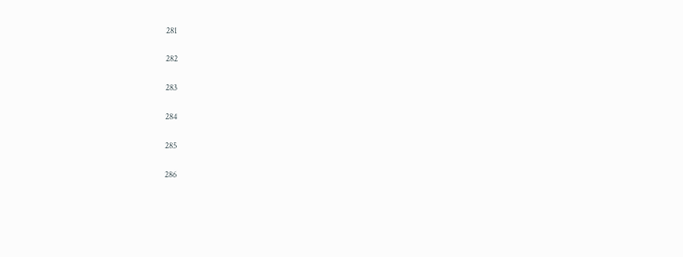281

282

283

284

285

286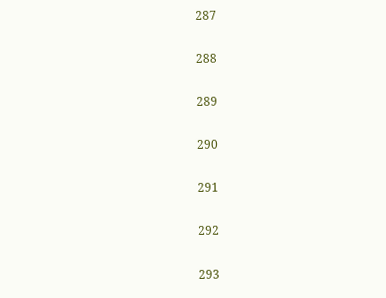287

288

289

290

291

292

293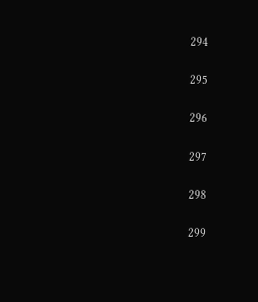294

295

296

297

298

299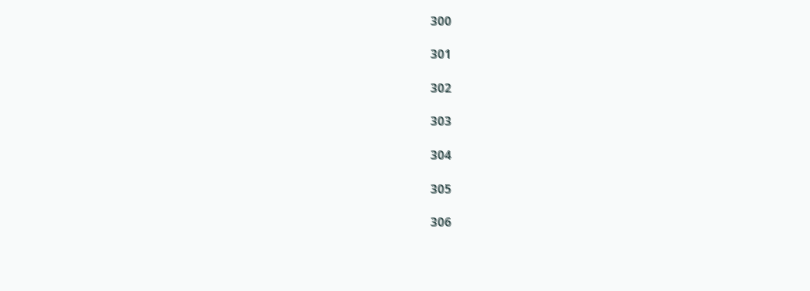300

301

302

303

304

305

306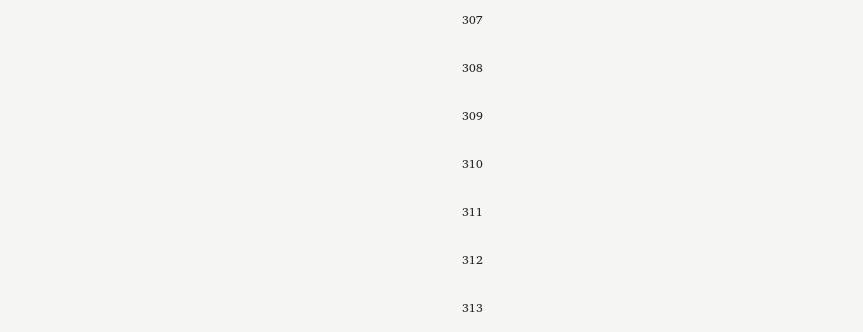307

308

309

310

311

312

313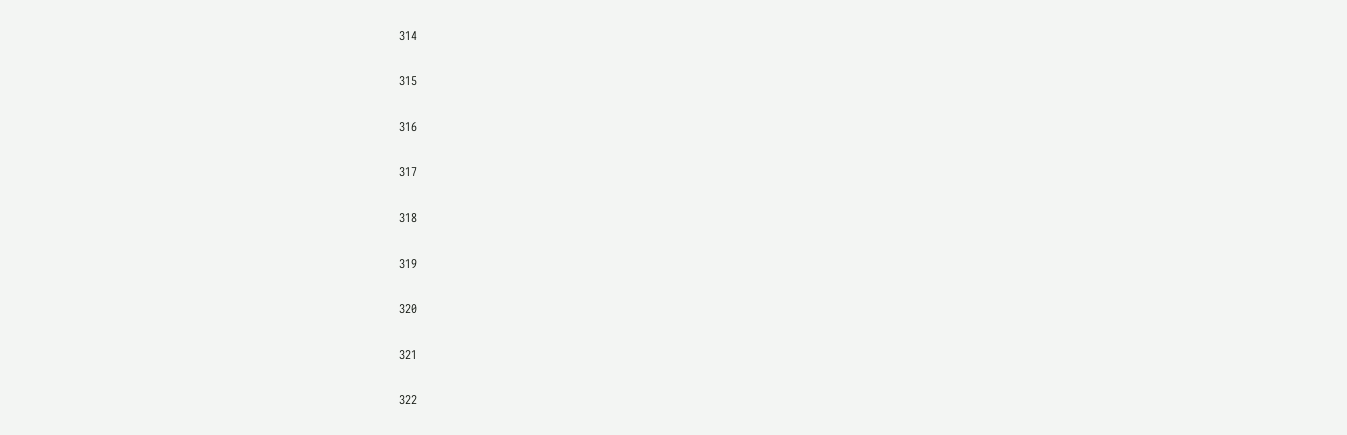314

315

316

317

318

319

320

321

322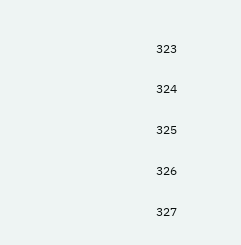323

324

325

326

327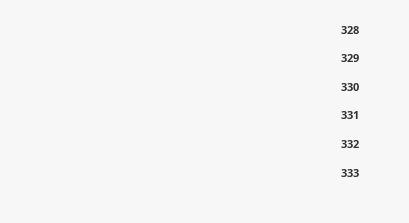328

329

330

331

332

333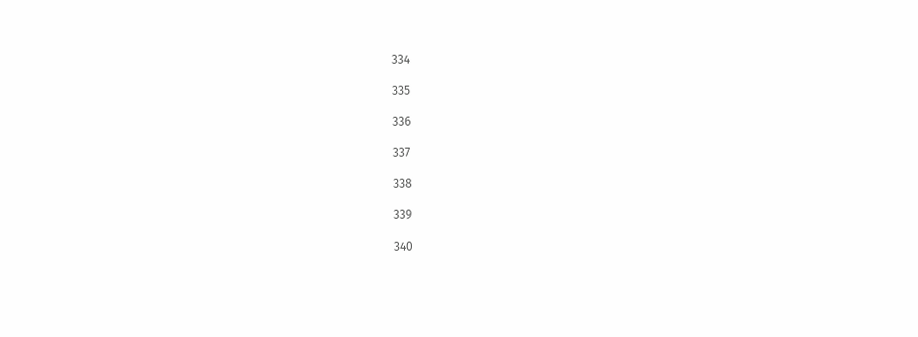334

335

336

337

338

339

340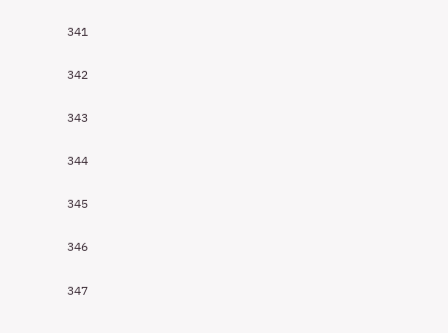341

342

343

344

345

346

347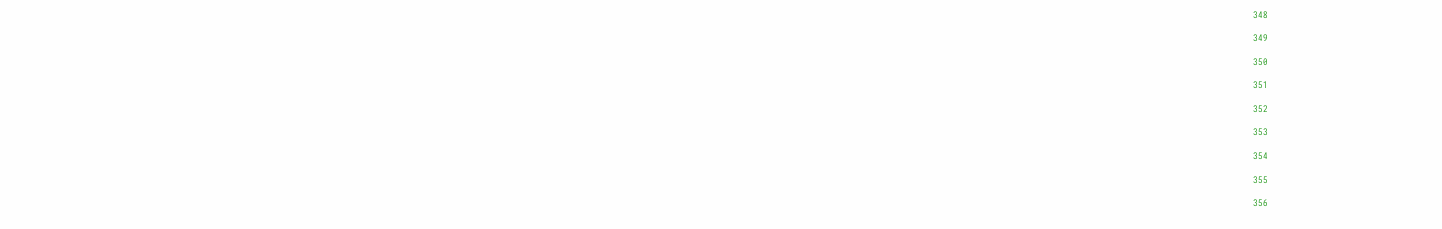348

349

350

351

352

353

354

355

356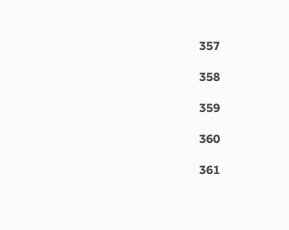357

358

359

360

361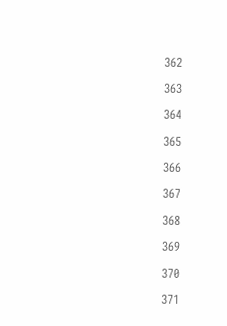362

363

364

365

366

367

368

369

370

371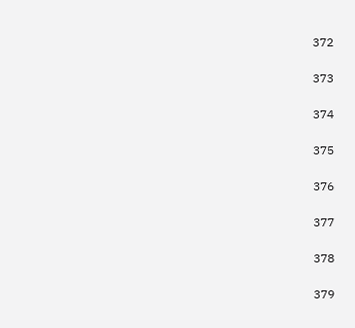372

373

374

375

376

377

378

379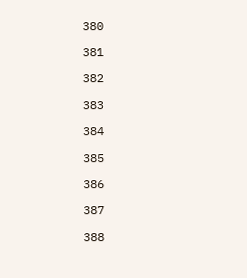380

381

382

383

384

385

386

387

388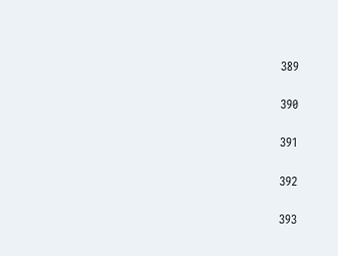389

390

391

392

393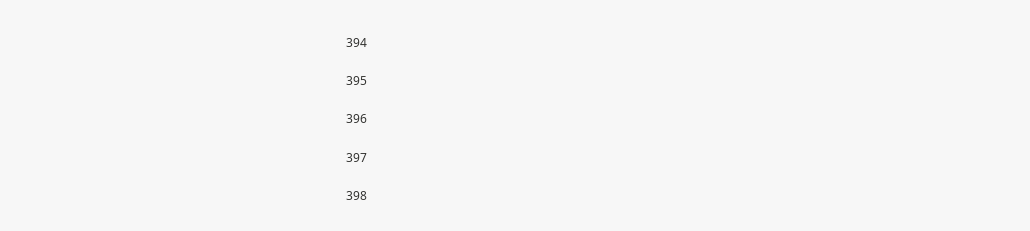394

395

396

397

398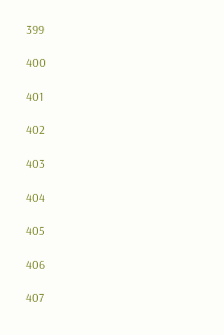399

400

401

402

403

404

405

406

407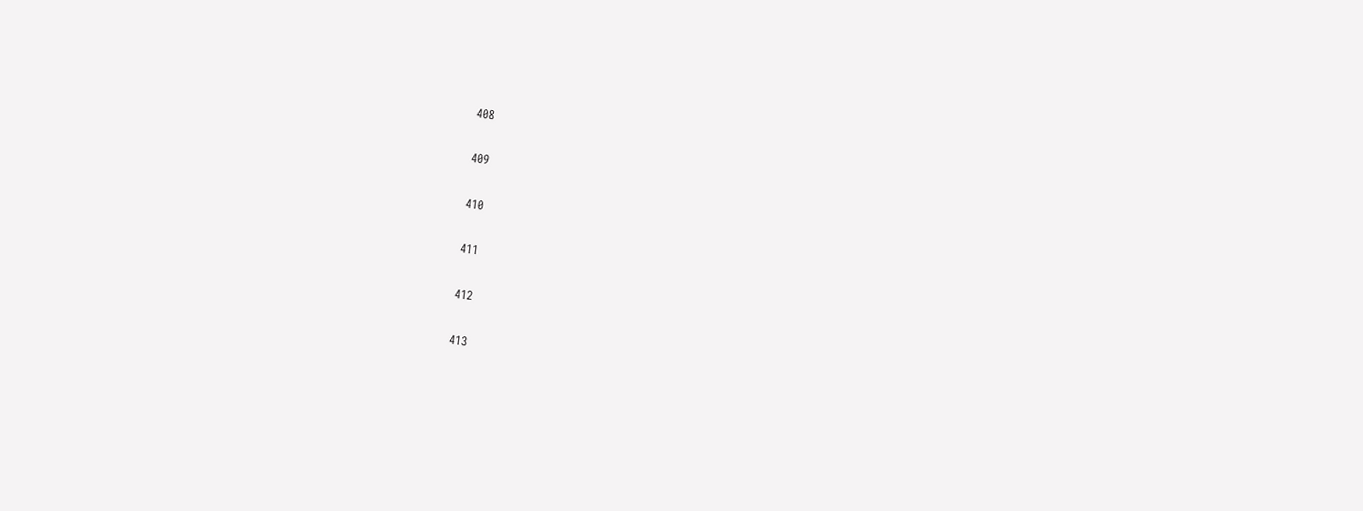408

409

410

411

412

413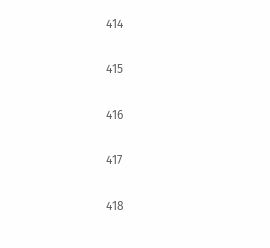414

415

416

417

418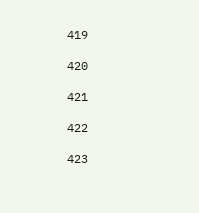419

420

421

422

423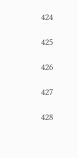424

425

426

427

428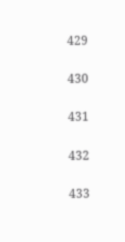429

430

431

432

433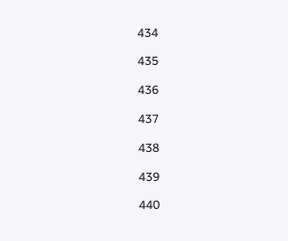434

435

436

437

438

439

440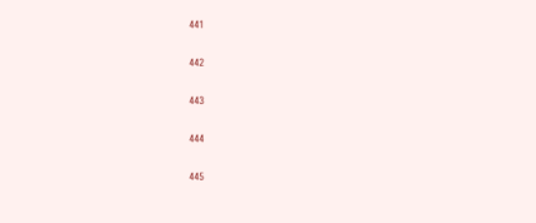441

442

443

444

445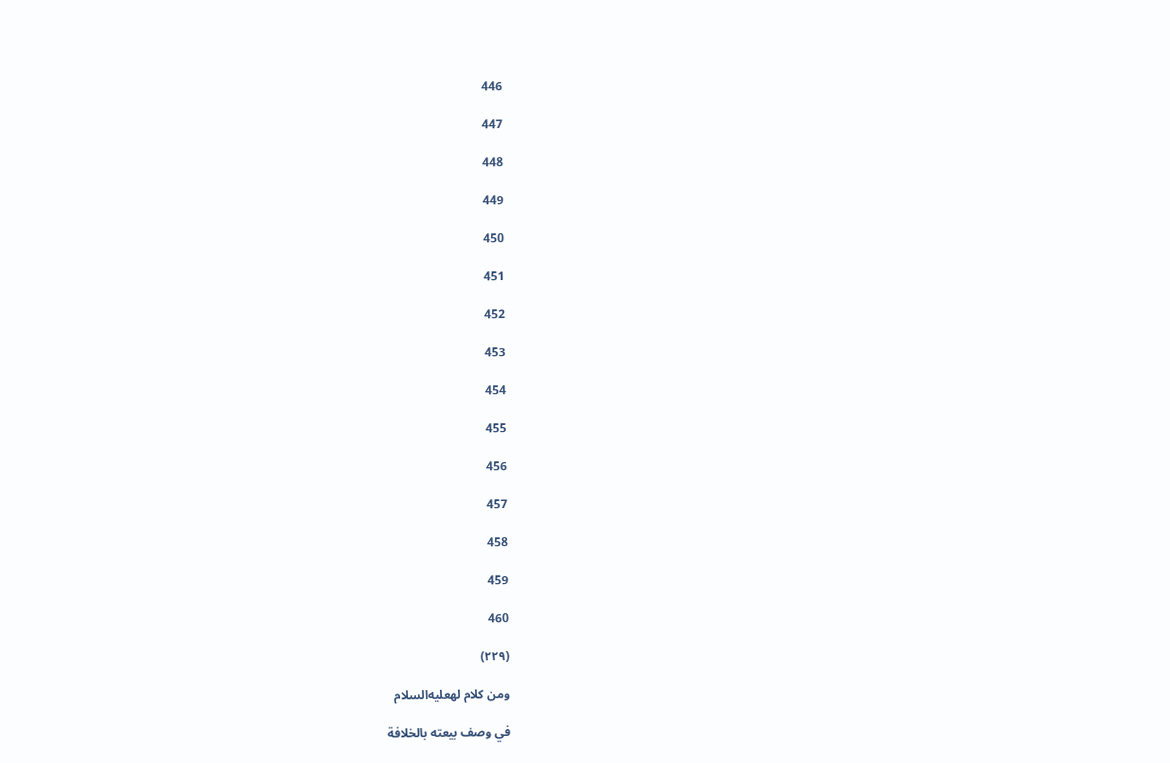446

447

448

449

450

451

452

453

454

455

456

457

458

459

460

(۲۲۹)

ومن كلام لهعليه‌السلام

في وصف بيعته بالخلافة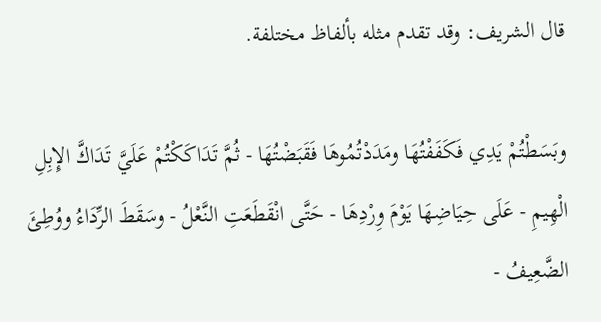قال الشريف: وقد تقدم مثله بألفاظ مختلفة.

وبَسَطْتُمْ يَدِي فَكَفَفْتُهَا ومَدَدْتُمُوهَا فَقَبَضْتُهَا - ثُمَّ تَدَاكَكْتُمْ عَلَيَّ تَدَاكَّ الإِبِلِ الْهِيمِ - عَلَى حِيَاضِهَا يَوْمَ وِرْدِهَا - حَتَّى انْقَطَعَتِ النَّعْلُ - وسَقَطَ الرِّدَاءُ ووُطِئَ الضَّعِيفُ -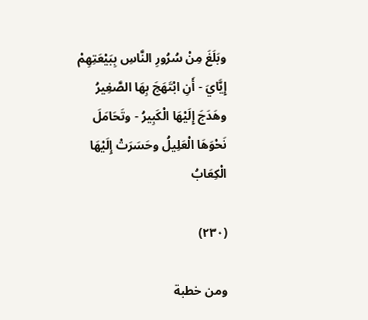وبَلَغَ مِنْ سُرُورِ النَّاسِ بِبَيْعَتِهِمْ إِيَّايَ - أَنِ ابْتَهَجَ بِهَا الصَّغِيرُ وهَدَجَ إِلَيْهَا الْكَبِيرُ - وتَحَامَلَ نَحْوَهَا الْعَلِيلُ وحَسَرَتْ إِلَيْهَا الْكِعَابُ

(۲۳۰)

ومن خطبة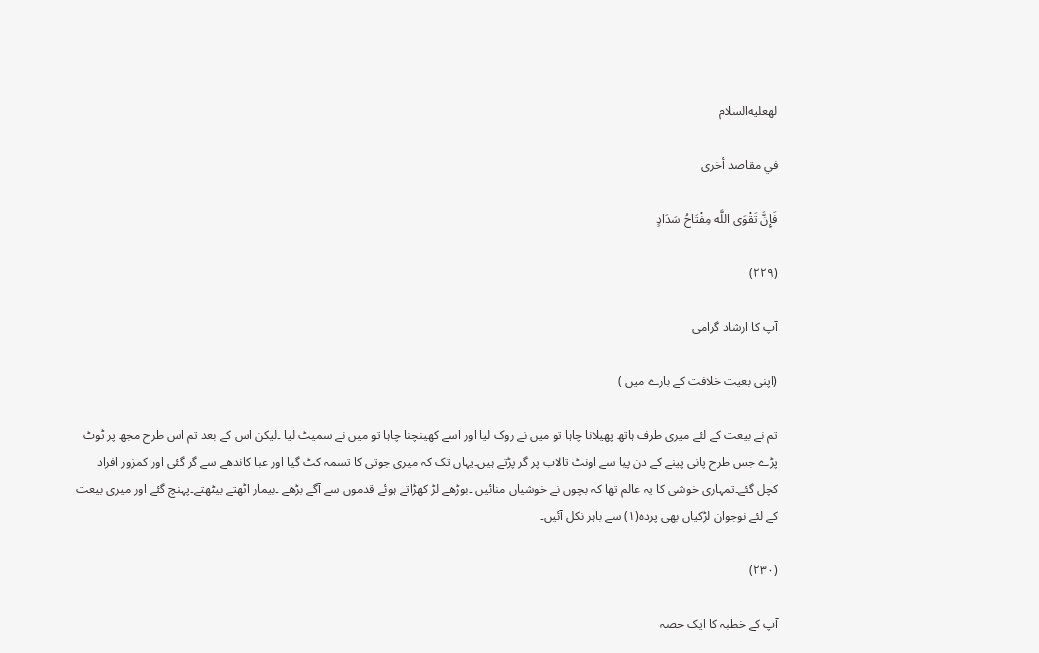لهعليه‌السلام

في مقاصد أخرى

فَإِنَّ تَقْوَى اللَّه مِفْتَاحُ سَدَادٍ

(۲۲۹)

آپ کا ارشاد گرامی

(اپنی بعیت خلافت کے بارے میں )

تم نے بیعت کے لئے میری طرف ہاتھ پھیلانا چاہا تو میں نے روک لیا اور اسے کھینچنا چاہا تو میں نے سمیٹ لیا ۔لیکن اس کے بعد تم اس طرح مجھ پر ٹوٹ پڑے جس طرح پانی پینے کے دن پیا سے اونٹ تالاب پر گر پڑتے ہیں۔یہاں تک کہ میری جوتی کا تسمہ کٹ گیا اور عبا کاندھے سے گر گئی اور کمزور افراد کچل گئے۔تمہاری خوشی کا یہ عالم تھا کہ بچوں نے خوشیاں منائیں ۔بوڑھے لڑ کھڑاتے ہوئے قدموں سے آگے بڑھے ۔بیمار اٹھتے بیٹھتے۔پہنچ گئے اور میری بیعت کے لئے نوجوان لڑکیاں بھی پردہ(۱) سے باہر نکل آئیں۔

(۲۳۰)

آپ کے خطبہ کا ایک حصہ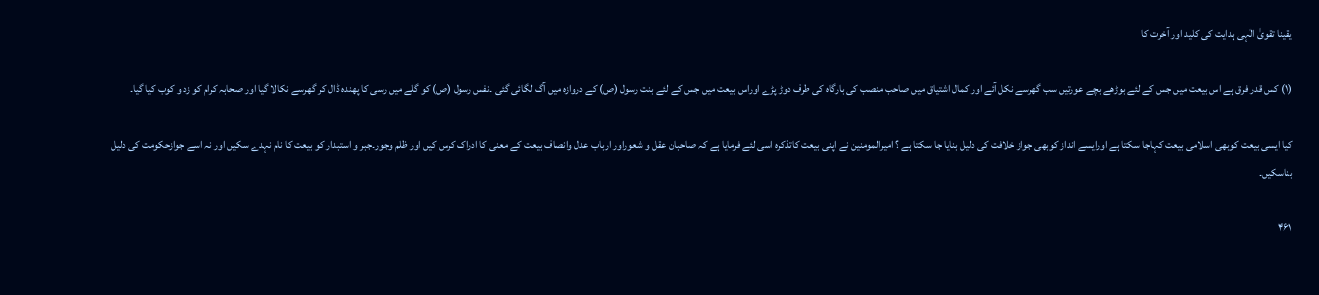یقینا تقویٰ الٰہی ہدایت کی کلید اور آخرت کا

(۱) کس قدر فرق ہے اس بیعت میں جس کے لئے بوڑھے بچے عورتیں سب گھرسے نکل آئے اور کمال اشتیاق میں صاحب منصب کی بارگاہ کی طرف دوڑ پڑے اوراس بیعت میں جس کے لئے بنت رسول (ص) کے دروازہ میں آگ لگائی گئی ۔نفس رسول (ص) کو گلے میں رسی کا پھندہ ڈال کر گھرسے نکالا گیا اور صحابہ کرام کو زد و کوب کیا گیا۔

کیا ایسی بیعت کوبھی اسلامی بیعت کہاجا سکتا ہے اورایسے انداز کوبھی جواز خلافت کی دلیل بنایا جا سکتا ہے ؟ امیرالمومنین نے اپنی بیعت کاتذکرہ اسی لئے فرمایا ہے کہ صاحبان عقل و شعوراور ارباب عدل وانصاف بیعت کے معنی کا ادراک کرس کیں اور ظلم وجور۔جبر و استبدار کو بیعت کا نام نہدے سکیں اور نہ اسے جوازحکومت کی دلیل بناسکیں۔

۴۶۱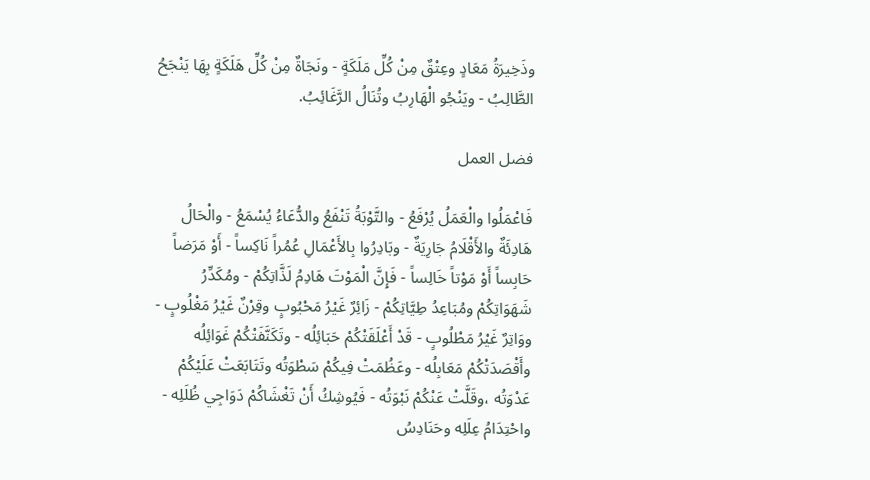وذَخِيرَةُ مَعَادٍ وعِتْقٌ مِنْ كُلِّ مَلَكَةٍ - ونَجَاةٌ مِنْ كُلِّ هَلَكَةٍ بِهَا يَنْجَحُ الطَّالِبُ - ويَنْجُو الْهَارِبُ وتُنَالُ الرَّغَائِبُ.

فضل العمل

فَاعْمَلُوا والْعَمَلُ يُرْفَعُ - والتَّوْبَةُ تَنْفَعُ والدُّعَاءُ يُسْمَعُ - والْحَالُ هَادِئَةٌ والأَقْلَامُ جَارِيَةٌ - وبَادِرُوا بِالأَعْمَالِ عُمُراً نَاكِساً - أَوْ مَرَضاً حَابِساً أَوْ مَوْتاً خَالِساً - فَإِنَّ الْمَوْتَ هَادِمُ لَذَّاتِكُمْ - ومُكَدِّرُ شَهَوَاتِكُمْ ومُبَاعِدُ طِيَّاتِكُمْ - زَائِرٌ غَيْرُ مَحْبُوبٍ وقِرْنٌ غَيْرُ مَغْلُوبٍ - ووَاتِرٌ غَيْرُ مَطْلُوبٍ - قَدْ أَعْلَقَتْكُمْ حَبَائِلُه - وتَكَنَّفَتْكُمْ غَوَائِلُه وأَقْصَدَتْكُمْ مَعَابِلُه - وعَظُمَتْ فِيكُمْ سَطْوَتُه وتَتَابَعَتْ عَلَيْكُمْ عَدْوَتُه ،وقَلَّتْ عَنْكُمْ نَبْوَتُه - فَيُوشِكُ أَنْ تَغْشَاكُمْ دَوَاجِي ظُلَلِه - واحْتِدَامُ عِلَلِه وحَنَادِسُ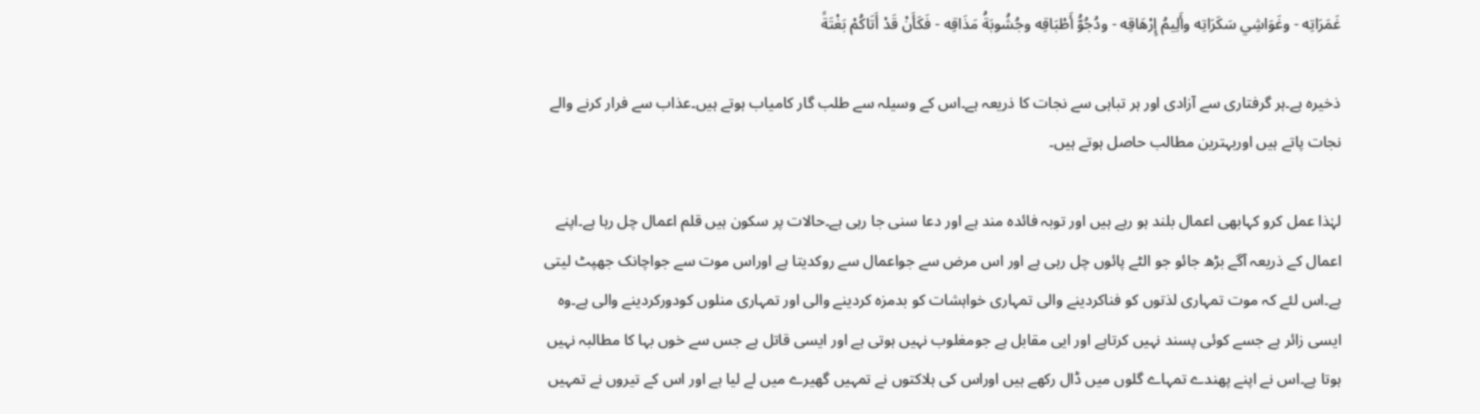غَمَرَاتِه - وغَوَاشِي سَكَرَاتِه وأَلِيمُ إِرْهَاقِه - ودُجُوُّ أَطْبَاقِه وجُشُوبَةُ مَذَاقِه - فَكَأَنْ قَدْ أَتَاكُمْ بَغْتَةً

ذخیرہ ہے۔ہر گرفتاری سے آزادی اور ہر تباہی سے نجات کا ذریعہ ہے۔اس کے وسیلہ سے طلب گار کامیاب ہوتے ہیں۔عذاب سے فرار کرنے والے نجات پاتے ہیں اوربہترین مطالب حاصل ہوتے ہیں۔

لہٰذا عمل کرو کہابھی اعمال بلند ہو رہے ہیں اور توبہ فائدہ مند ہے اور دعا سنی جا رہی ہے۔حالات پر سکون ہیں قلم اعمال چل رہا ہے۔اپنے اعمال کے ذریعہ آگے بڑھ جائو جو الٹے پائوں چل رہی ہے اور اس مرض سے جواعمال سے روکدیتا ہے اوراس موت سے جواچانک جھپٹ لیتی ہے۔اس لئے کہ موت تمہاری لذتوں کو فناکردینے والی تمہاری خواہشات کو بدمزہ کردینے والی اور تمہاری منلوں کودورکردینے والی ہے۔وہ ایسی زائر ہے جسے کوئی پسند نہیں کرتاہے اور ایی مقابل ہے جومغلوب نہیں ہوتی ہے اور ایسی قاتل ہے جس سے خوں بہا کا مطالبہ نہیں ہوتا ہے۔اس نے اپنے پھندے تمہاے گلوں میں ڈال رکھے ہیں اوراس کی ہلاکتوں نے تمہیں گھیرے میں لے لیا ہے اور اس کے تیروں نے تمہیں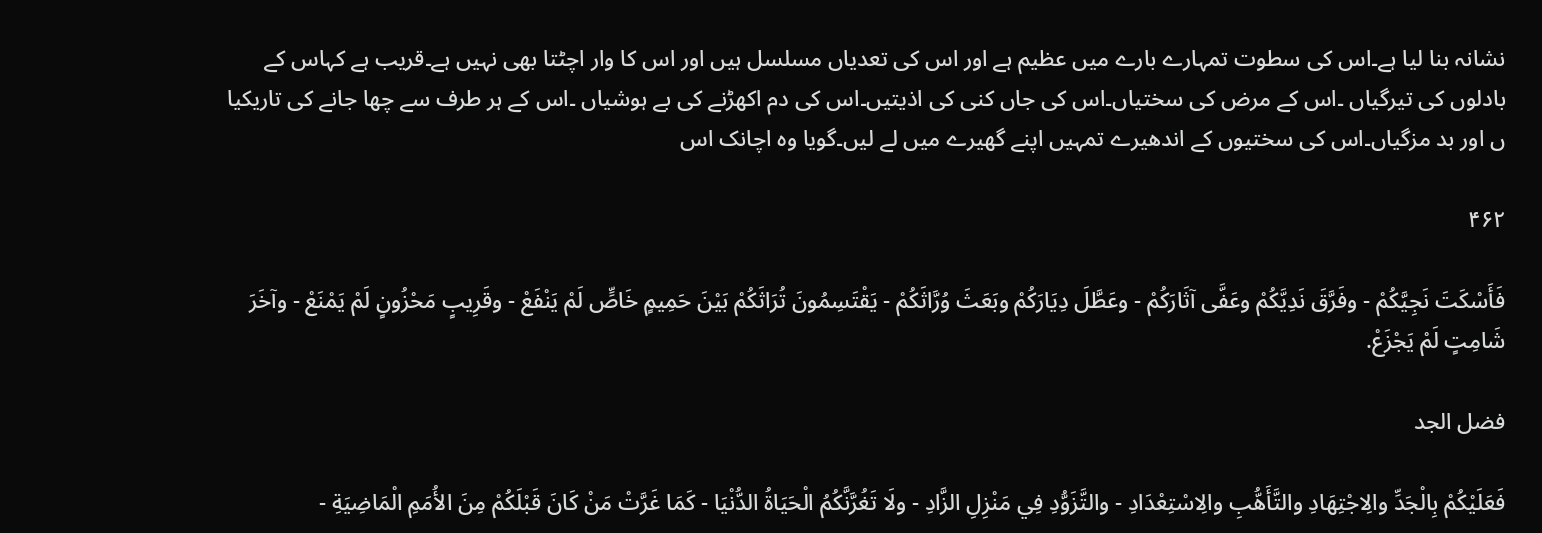نشانہ بنا لیا ہے۔اس کی سطوت تمہارے بارے میں عظیم ہے اور اس کی تعدیاں مسلسل ہیں اور اس کا وار اچٹتا بھی نہیں ہے۔قریب ہے کہاس کے بادلوں کی تیرگیاں ۔اس کے مرض کی سختیاں۔اس کی جاں کنی کی اذیتیں۔اس کی دم اکھڑنے کی بے ہوشیاں ۔اس کے ہر طرف سے چھا جانے کی تاریکیا ں اور بد مزگیاں۔اس کی سختیوں کے اندھیرے تمہیں اپنے گھیرے میں لے لیں۔گویا وہ اچانک اس

۴۶۲

فَأَسْكَتَ نَجِيَّكُمْ - وفَرَّقَ نَدِيَّكُمْ وعَفَّى آثَارَكُمْ - وعَطَّلَ دِيَارَكُمْ وبَعَثَ وُرَّاثَكُمْ - يَقْتَسِمُونَ تُرَاثَكُمْ بَيْنَ حَمِيمٍ خَاصٍّ لَمْ يَنْفَعْ - وقَرِيبٍ مَحْزُونٍ لَمْ يَمْنَعْ - وآخَرَ شَامِتٍ لَمْ يَجْزَعْ.

فضل الجد

فَعَلَيْكُمْ بِالْجَدِّ والِاجْتِهَادِ والتَّأَهُّبِ والِاسْتِعْدَادِ - والتَّزَوُّدِ فِي مَنْزِلِ الزَّادِ - ولَا تَغُرَّنَّكُمُ الْحَيَاةُ الدُّنْيَا - كَمَا غَرَّتْ مَنْ كَانَ قَبْلَكُمْ مِنَ الأُمَمِ الْمَاضِيَةِ -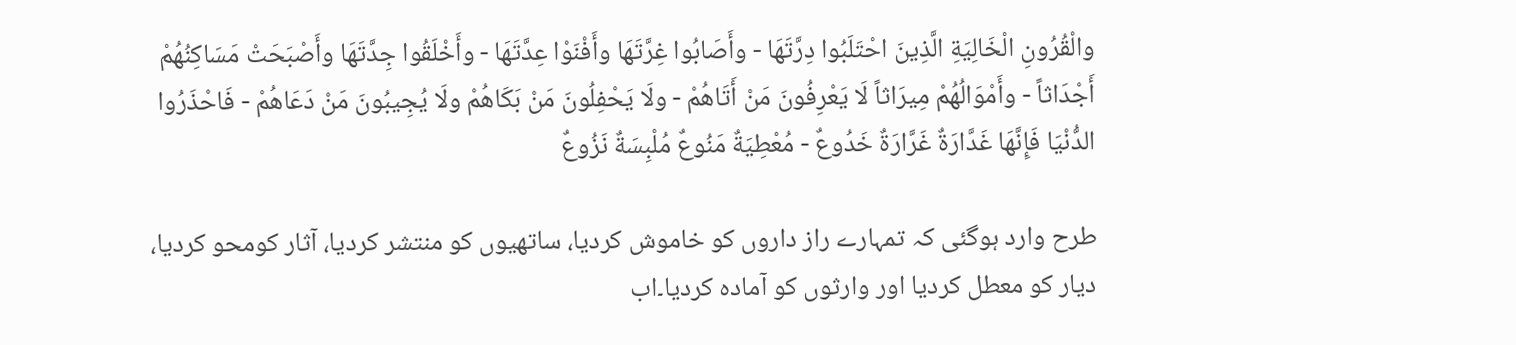والْقُرُونِ الْخَالِيَةِ الَّذِينَ احْتَلَبُوا دِرَّتَهَا - وأَصَابُوا غِرَّتَهَا وأَفْنَوْا عِدَّتَهَا - وأَخْلَقُوا جِدَّتَهَا وأَصْبَحَتْ مَسَاكِنُهُمْ أَجْدَاثاً - وأَمْوَالُهُمْ مِيرَاثاً لَا يَعْرِفُونَ مَنْ أَتَاهُمْ - ولَا يَحْفِلُونَ مَنْ بَكَاهُمْ ولَا يُجِيبُونَ مَنْ دَعَاهُمْ - فَاحْذَرُوا الدُّنْيَا فَإِنَّهَا غَدَّارَةٌ غَرَّارَةٌ خَدُوعٌ - مُعْطِيَةٌ مَنُوعٌ مُلْبِسَةٌ نَزُوعٌ

طرح وارد ہوگئی کہ تمہارے راز داروں کو خاموش کردیا، ساتھیوں کو منتشر کردیا، آثار کومحو کردیا، دیار کو معطل کردیا اور وارثوں کو آمادہ کردیا۔اب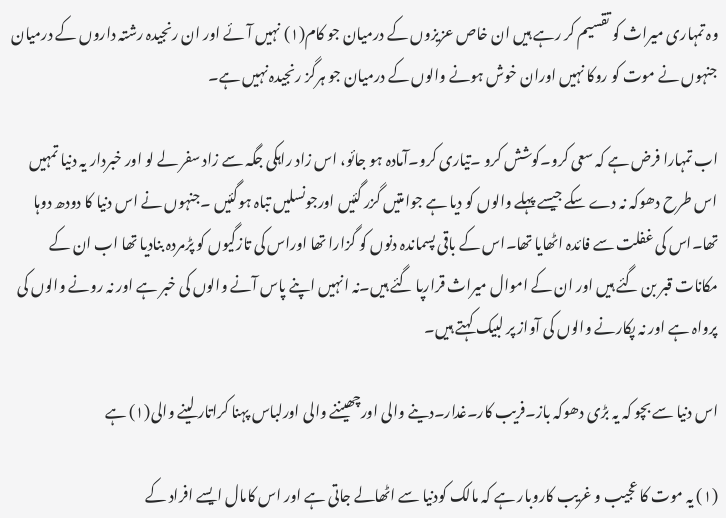وہ تمہاری میراث کو تقسیم کر رہے ہیں ان خاص عزیزوں کے درمیان جو کام(۱) نہیں آئے اور ان رنجیدہ رشتہ داروں کے درمیان جنہوں نے موت کو روکا نہیں اوران خوش ہونے والوں کے درمیان جو ہرگز رنجیدہ نہیں ہے۔

اب تمہارا فرض ہے کہ سعی کرو۔کوشش کرو ۔تیاری کرو۔آمادہ ہو جائو، اس زاد راہکی جگہ سے زاد سفر لے لو اور خبردار یہ دنیا تمہیں اس طرح دھوکہ نہ دے سکے جیسے پہلے والوں کو دیا ہے جوامتیں گزر گئیں اورجونسلیں تباہ ہوگئیں ۔جنہوں نے اس دنیا کا دودھ دوہا تھا۔اس کی غفلت سے فائدہ اٹھایا تھا۔اس کے باقی پسماندہ دنوں کو گزارا تھا اوراس کی تازگیوں کو پڑمردہ بنادیا تھا اب ان کے مکانات قبر بن گئے ہیں اور ان کے اموال میراث قرارپا گئے ہیں۔نہ انہیں اپنے پاس آنے والوں کی خبر ہے اور نہ رونے والوں کی پرواہ ہے اور نہ پکارنے والوں کی آواز پر لبیک کہتے ہیں۔

اس دنیا سے بچو کہ یہ بڑی دھوکہ باز۔فریب کار۔غدار۔دینے والی اورچھیننے والی اورلباس پہنا کراتار لینے والی(۱) ہے

(۱) یہ موت کا عجیب و غریب کاروبار ہے کہ مالک کودنیا سے اٹھالے جاتی ہے اور اس کامال ایسے افراد کے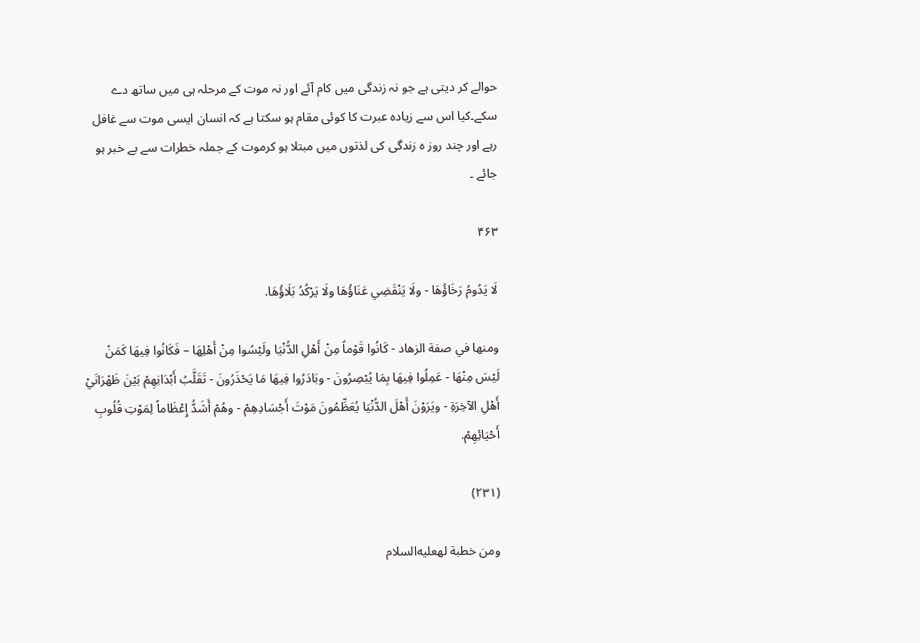حوالے کر دیتی ہے جو نہ زندگی میں کام آئے اور نہ موت کے مرحلہ ہی میں ساتھ دے سکے۔کیا اس سے زیادہ عبرت کا کوئی مقام ہو سکتا ہے کہ انسان ایسی موت سے غافل رہے اور چند روز ہ زندگی کی لذتوں میں مبتلا ہو کرموت کے جملہ خطرات سے بے خبر ہو جائے ۔

۴۶۳

لَا يَدُومُ رَخَاؤُهَا - ولَا يَنْقَضِي عَنَاؤُهَا ولَا يَرْكُدُ بَلَاؤُهَا.

ومنها في صفة الزهاد - كَانُوا قَوْماً مِنْ أَهْلِ الدُّنْيَا ولَيْسُوا مِنْ أَهْلِهَا – فَكَانُوا فِيهَا كَمَنْ لَيْسَ مِنْهَا - عَمِلُوا فِيهَا بِمَا يُبْصِرُونَ - وبَادَرُوا فِيهَا مَا يَحْذَرُونَ - تَقَلَّبُ أَبْدَانِهِمْ بَيْنَ ظَهْرَانَيْ أَهْلِ الآخِرَةِ - ويَرَوْنَ أَهْلَ الدُّنْيَا يُعَظِّمُونَ مَوْتَ أَجْسَادِهِمْ - وهُمْ أَشَدُّ إِعْظَاماً لِمَوْتِ قُلُوبِ أَحْيَائِهِمْ.

(۲۳۱)

ومن خطبة لهعليه‌السلام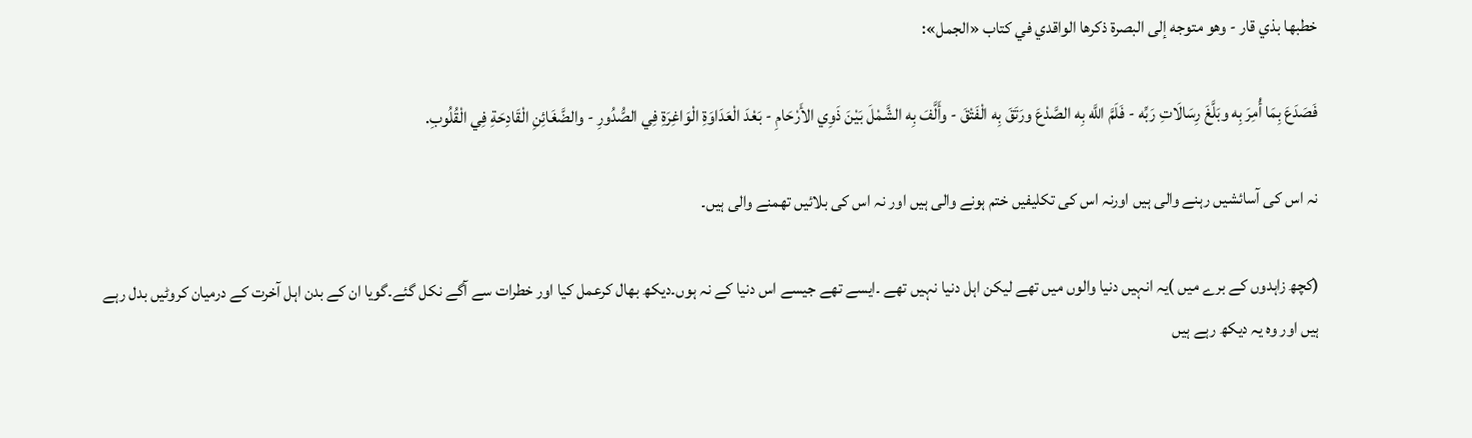خطبها بذي قار - وهو متوجه إلى البصرة ذكرها الواقدي في كتاب «الجمل»:

فَصَدَعَ بِمَا أُمِرَ بِه وبَلَّغَ رِسَالَاتِ رَبِّه - فَلَمَّ اللَّه بِه الصَّدْعَ ورَتَقَ بِه الْفَتْقَ - وأَلَّفَ بِه الشَّمْلَ بَيْنَ ذَوِي الأَرْحَامِ - بَعْدَ الْعَدَاوَةِ الْوَاغِرَةِ فِي الصُّدُورِ - والضَّغَائِنِ الْقَادِحَةِ فِي الْقُلُوبِ.

نہ اس کی آسائشیں رہنے والی ہیں اورنہ اس کی تکلیفیں ختم ہونے والی ہیں اور نہ اس کی بلائیں تھمنے والی ہیں۔

(کچھ زاہدوں کے برے میں )یہ انہیں دنیا والوں میں تھے لیکن اہل دنیا نہیں تھے ۔ایسے تھے جیسے اس دنیا کے نہ ہوں۔دیکھ بھال کرعمل کیا اور خطرات سے آگے نکل گئے۔گویا ان کے بدن اہل آخرت کے درمیان کروٹیں بدل رہے ہیں اور وہ یہ دیکھ رہے ہیں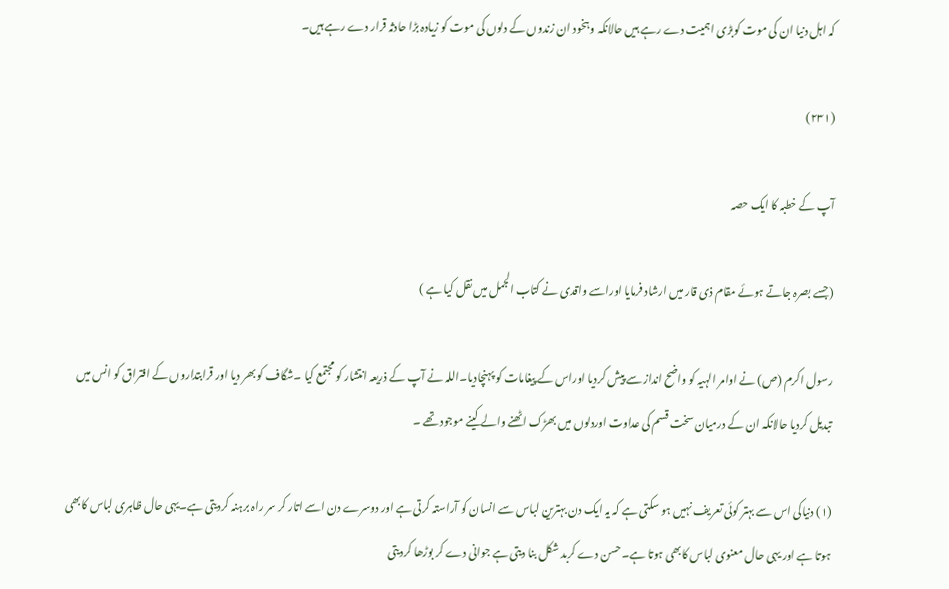کہ اہل دنیا ان کی موت کوبڑی اہمیت دے رہے ہیں حالانکہ وہخود ان زندوں کے دلوں کی موت کو زیادہ بڑا حادثہ قرار دے رہے ہیں۔

(۲۳۱)

آپ کے خطبہ کا ایک حصہ

(جسے بصرہ جاتے ہوئے مقام ذی قار میں ارشاد فرمایا اوراسے واقدی نے کتاب الجمل میں نقل کیا ہے )

رسول اکرم (ص) نے اوامر الہیہ کو واضح انداز سے پیش کردیا اوراس کے پیغامات کو پہنچادیا۔اللہ نے آپ کے ذریعہ انتشار کو مجتمع کیا ۔شگاف کو بھر دیا اور قرابتداروں کے افتراق کو انس میں تبدیل کردیا حالانکہ ان کے درمیان سخت قسم کی عداوت اوردلوں میں بھڑک اٹھنے والے کینے موجود تھے ۔

(۱) دنیاکی اس سے بہتر کوئی تعریف نہیں ہو سکتی ہے کہ یہ ایک دن بہترین لباس سے انسان کو آراستہ کرتی ہے اور دوسرے دن اسے اتار کر سر راہ برہنہ کردیتی ہے۔یہی حال ظاہری لباس کابھی ہوتا ہے اور یہی حال معنوی لباس کابھی ہوتا ہے۔حسن دے کربد شکل بنا دیتی ہے جوانی دے کر بوڑھا کردیتی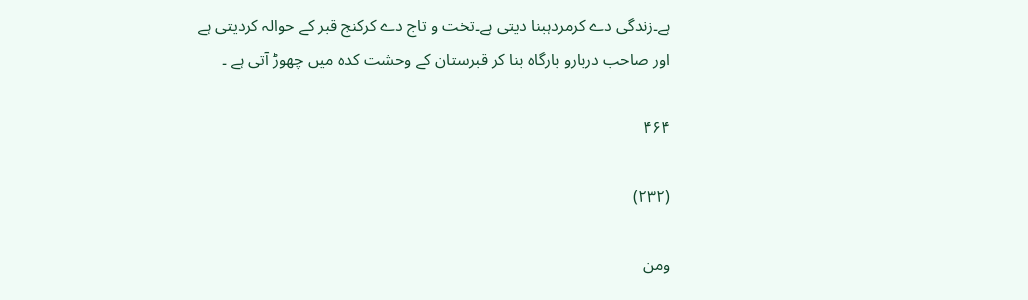ہے۔زندگی دے کرمردہبنا دیتی ہے۔تخت و تاج دے کرکنج قبر کے حوالہ کردیتی ہے اور صاحب دربارو بارگاہ بنا کر قبرستان کے وحشت کدہ میں چھوڑ آتی ہے ۔

۴۶۴

(۲۳۲)

ومن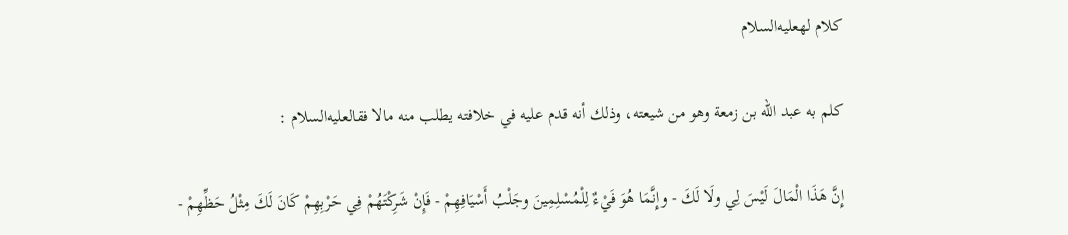كلام لهعليه‌السلام

كلم به عبد الله بن زمعة وهو من شيعته، وذلك أنه قدم عليه في خلافته يطلب منه مالا فقالعليه‌السلام :

إِنَّ هَذَا الْمَالَ لَيْسَ لِي ولَا لَكَ - وإِنَّمَا هُوَ فَيْءٌ لِلْمُسْلِمِينَ وجَلْبُ أَسْيَافِهِمْ - فَإِنْ شَرِكْتَهُمْ فِي حَرْبِهِمْ كَانَ لَكَ مِثْلُ حَظِّهِمْ -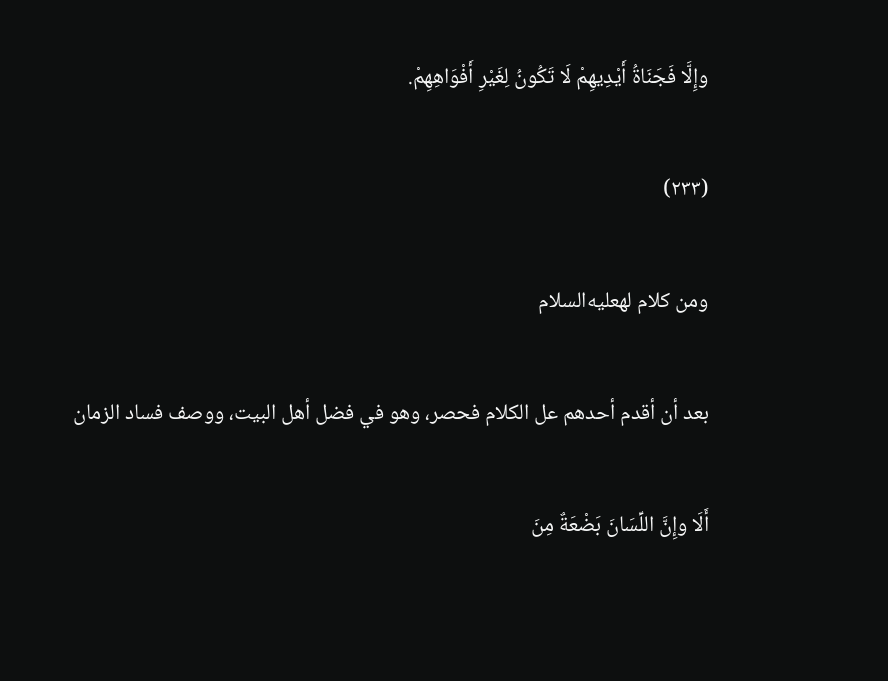وإِلَّا فَجَنَاةُ أَيْدِيهِمْ لَا تَكُونُ لِغَيْرِ أَفْوَاهِهِمْ.

(۲۳۳)

ومن كلام لهعليه‌السلام

بعد أن أقدم أحدهم عل الكلام فحصر، وهو في فضل أهل البيت، ووصف فساد الزمان

أَلَا وإِنَّ اللِّسَانَ بَضْعَةٌ مِنَ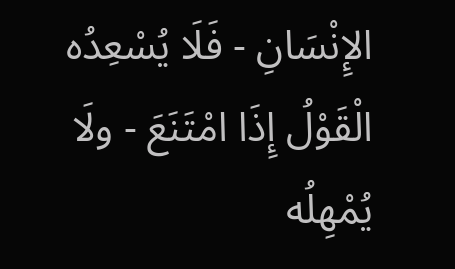الإِنْسَانِ - فَلَا يُسْعِدُه الْقَوْلُ إِذَا امْتَنَعَ - ولَا يُمْهِلُه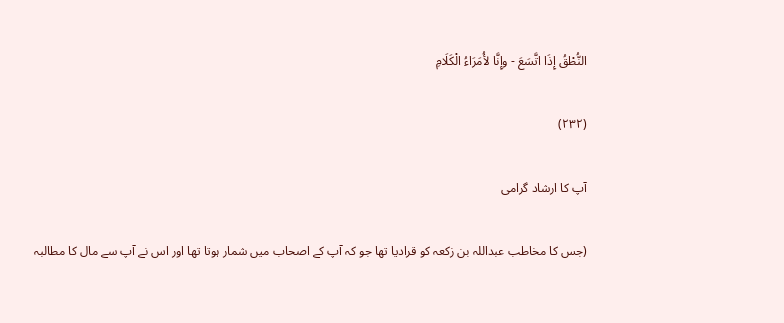النُّطْقُ إِذَا اتَّسَعَ - وإِنَّا لأُمَرَاءُ الْكَلَامِ

(۲۳۲)

آپ کا ارشاد گرامی

(جس کا مخاطب عبداللہ بن زکعہ کو قرادیا تھا جو کہ آپ کے اصحاب میں شمار ہوتا تھا اور اس نے آپ سے مال کا مطالبہ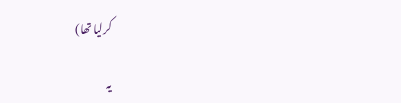کرلیا تھا)

یہ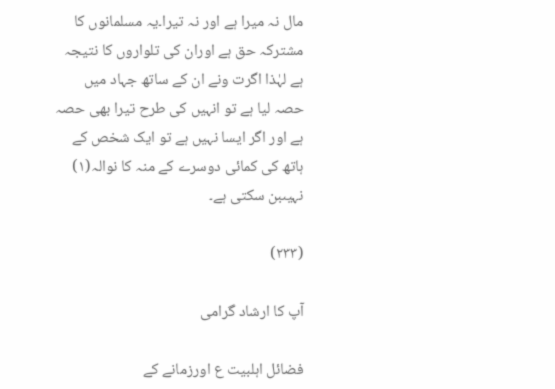مال نہ میرا ہے اور نہ تیرا۔یہ مسلمانوں کا مشترکہ حق ہے اوران کی تلواروں کا نتیجہ ہے لہٰذا اگرت ونے ان کے ساتھ جہاد میں حصہ لیا ہے تو انہیں کی طرح تیرا بھی حصہ ہے اور اگر ایسا نہیں ہے تو ایک شخص کے ہاتھ کی کمائی دوسرے کے منہ کا نوالہ(۱) نہیںبن سکتی ہے۔

(۲۳۳)

آپ کا ارشاد گرامی

فضائل اہلبیت ع اورزمانے کے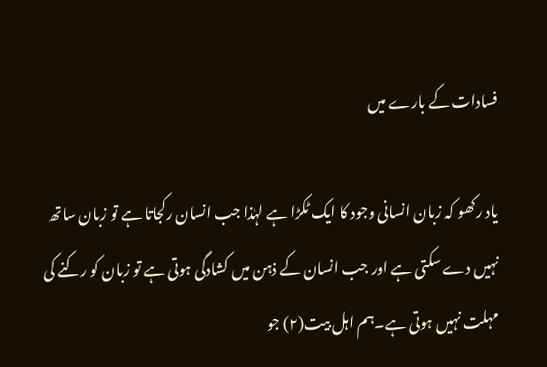فسادات کے بارے میں

یاد رکھو کہ زبان انسانی وجود کا ایک ٹکڑا ہے لہٰذا جب انسان رکجاتا ہے تو زبان ساتھ نہیں دے سکتی ہے اور جب انسان کے ذہن میں کشادگی ہوتی ہے تو زبان کو رکنے کی مہلت نہیں ہوتی ہے۔ہم اہل بیت(۲) جو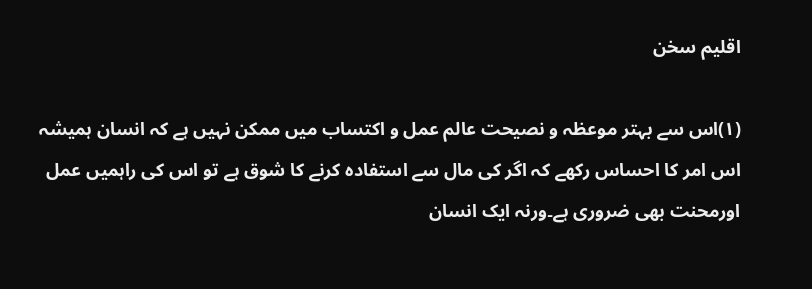اقلیم سخن

(۱)اس سے بہتر موعظہ و نصیحت عالم عمل و اکتساب میں ممکن نہیں ہے کہ انسان ہمیشہ اس امر کا احساس رکھے کہ اگر کی مال سے استفادہ کرنے کا شوق ہے تو اس کی راہمیں عمل اورمحنت بھی ضروری ہے۔ورنہ ایک انسان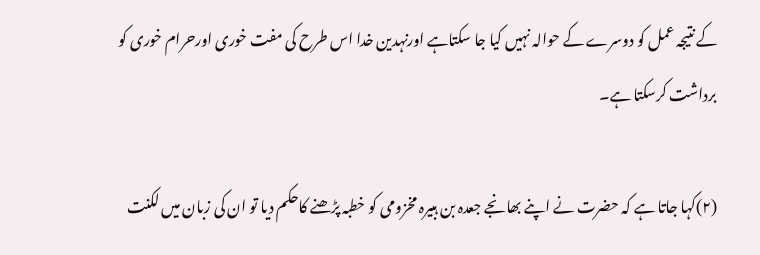کے نتیجہ عمل کو دوسرے کے حوالہ نہیں کیا جا سکتاہے اورنہدین خدا اس طرح کی مفت خوری اورحرام خوری کو برداشت کرسکتا ہے۔

(۲)کہا جاتا ہے کہ حضرت نے اپنے بھانجے جعدہ بن ہبیرہ مخزومی کو خطبہ پڑھنے کاحکم دیا تو ان کی زبان میں لکنت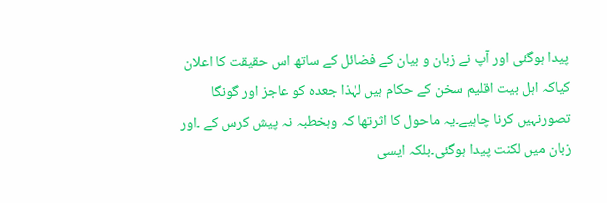پیدا ہوگئی اور آپ نے زبان و بیان کے فضائل کے ساتھ اس حقیقت کا اعلان کیاکہ اہل بیت اقلیم سخن کے حکام ہیں لہٰذا جعدہ کو عاجز اور گونگا تصورنہیں کرنا چاہیے۔یہ ماحول کا اثرتھا کہ وہخطبہ نہ پیش کرس کے ۔اور زبان میں لکنت پیدا ہوگئی۔بلکہ ایسی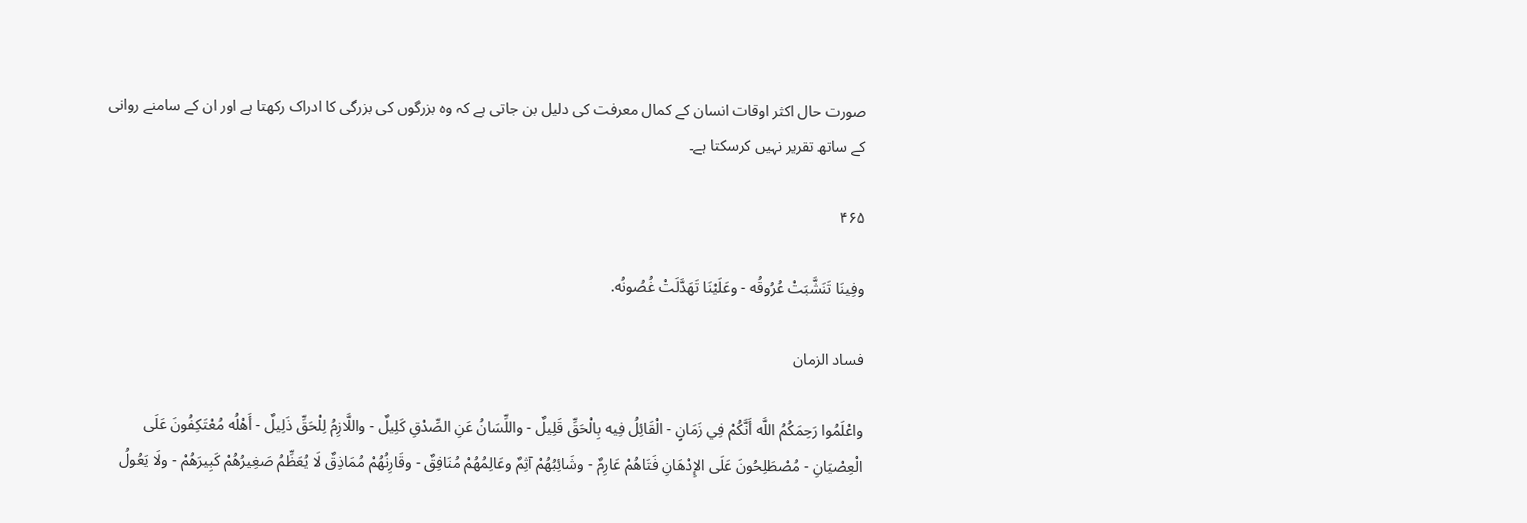صورت حال اکثر اوقات انسان کے کمال معرفت کی دلیل بن جاتی ہے کہ وہ بزرگوں کی بزرگی کا ادراک رکھتا ہے اور ان کے سامنے روانی کے ساتھ تقریر نہیں کرسکتا ہے۔

۴۶۵

وفِينَا تَنَشَّبَتْ عُرُوقُه - وعَلَيْنَا تَهَدَّلَتْ غُصُونُه.

فساد الزمان

واعْلَمُوا رَحِمَكُمُ اللَّه أَنَّكُمْ فِي زَمَانٍ - الْقَائِلُ فِيه بِالْحَقِّ قَلِيلٌ - واللِّسَانُ عَنِ الصِّدْقِ كَلِيلٌ - واللَّازِمُ لِلْحَقِّ ذَلِيلٌ - أَهْلُه مُعْتَكِفُونَ عَلَى الْعِصْيَانِ - مُصْطَلِحُونَ عَلَى الإِدْهَانِ فَتَاهُمْ عَارِمٌ - وشَائِبُهُمْ آثِمٌ وعَالِمُهُمْ مُنَافِقٌ - وقَارِنُهُمْ مُمَاذِقٌ لَا يُعَظِّمُ صَغِيرُهُمْ كَبِيرَهُمْ - ولَا يَعُولُ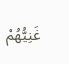غَنِيُّهُمْ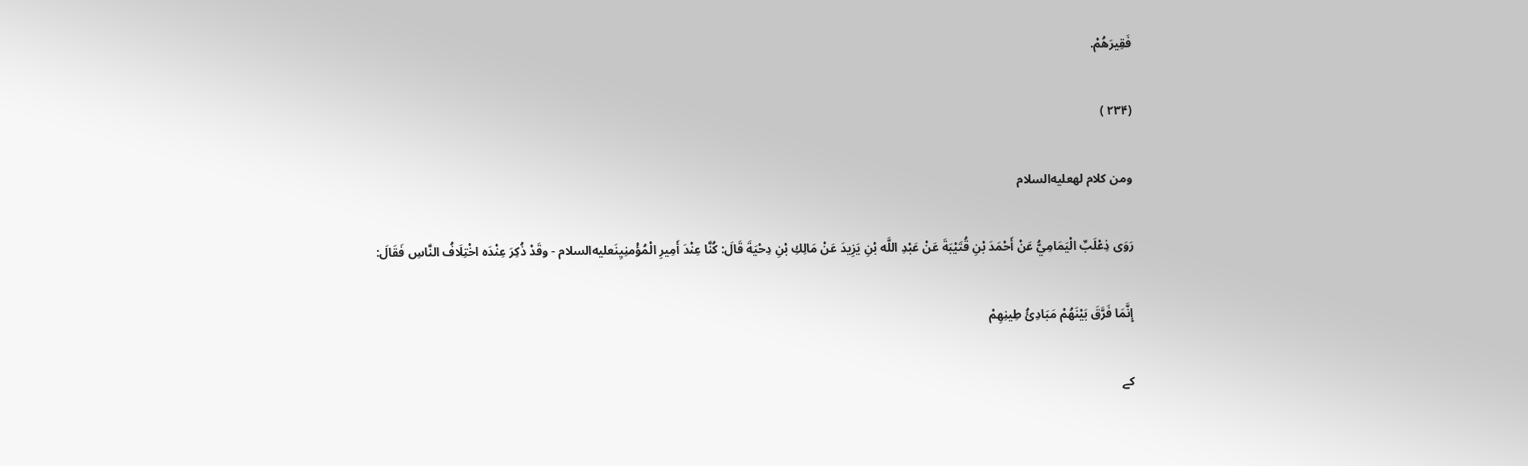فَقِيرَهُمْ.

(۲۳۴ )

ومن كلام لهعليه‌السلام

رَوَى ذِعْلَبٌ الْيَمَامِيُّ عَنْ أَحْمَدَ بْنِ قُتَيْبَةَ عَنْ عَبْدِ اللَّه بْنِ يَزِيدَ عَنْ مَالِكِ بْنِ دِحْيَةَ قَالَ: كُنَّا عِنْدَ أَمِيرِ الْمُؤْمنِيِنَعليه‌السلام - وقَدْ ذُكِرَ عِنْدَه اخْتِلَافُ النَّاسِ فَقَالَ:

إِنَّمَا فَرَّقَ بَيْنَهُمْ مَبَادِئُ طِينِهِمْ

کے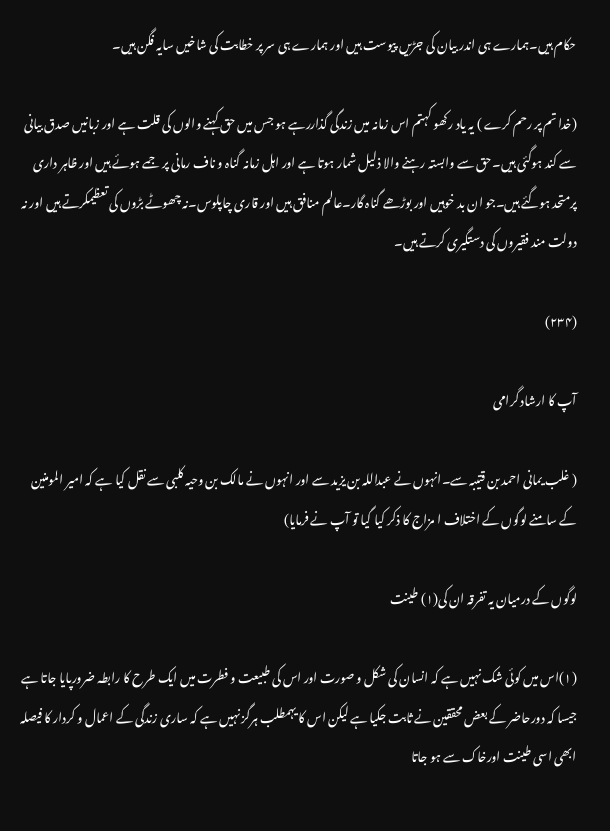حکام ہیں۔ہمارے ہی اندر بیان کی جڑیں پیوست ہیں اور ہمارے ہی سر پر خطابت کی شاخیں سایہ فگن ہیں۔

(خدا تم پر رحم کرے ) یہ یاد رکھو کہتم اس زمانہ میں زندگی گذاررہے ہو جس میں حق کہنے والوں کی قلت ہے اور زبانیں صدق بیانی سے کند ہوگئی ہیں۔حق سے وابستہ رہنے والا ذلیل شمار ہوتا ہے اور اہل زمانہ گناہ و ناف رمانی پر جمے ہوئے ہیں اور ظاہر داری پرمتحد ہوگئے ہیں۔جو ان بد خوہیں اور بوڑھے گناہ گار۔عالم منافق ہیں اور قاری چاپلوس۔نہ چھوٹے بڑوں کی تعظیمکرتے ہیں اور نہ دولت مند فقیروں کی دستگیری کرتے ہیں۔

(۲۳۴)

آپ کا ارشاد گرامی

( غلب یمانی احمد بن قتیبہ سے۔انہوں نے عبداللہ بن یزید سے اور انہوں نے مالک بن وحیہ کلبی سے نقل کیا ہے کہ امیر المومنین کے سامنے لوگوں کے اختلاف ا مزاج کا ذکر کیا گیا تو آپ نے فرمایا)

لوگوں کے درمیان یہ تفرقہ ان کی(۱) طینت

(۱)اس میں کوئی شک نہیں ہے کہ انسان کی شکل و صورت اور اس کی طبیعت و فطرت میں ایک طرح کا رابطہ ضرورپایا جاتا ہے جیسا کہ دورحاضر کے بعض محققین نے ثابت جکیا ہے لیکن اس کا یہمطلب ہرگز نہیں ہے کہ ساری زندگی کے اعمال و کردار کا فیصلہ ابھی اسی طینت اورخاک سے ہو جاتا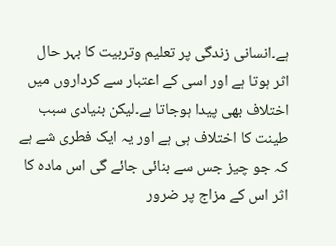ہے۔انسانی زندگی پر تعلیم وتربیت کا بہر حال اثر ہوتا ہے اور اسی کے اعتبار سے کرداروں میں اختلاف بھی پیدا ہوجاتا ہے۔لیکن بنیادی سبب طینت کا اختلاف ہی ہے اور یہ ایک فطری شے ہے کہ جو چیز جس سے بنائی جائے گی اس مادہ کا اثر اس کے مزاج پر ضرور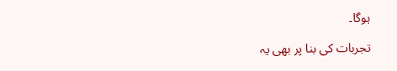ہوگا۔

تجربات کی بنا پر بھی یہ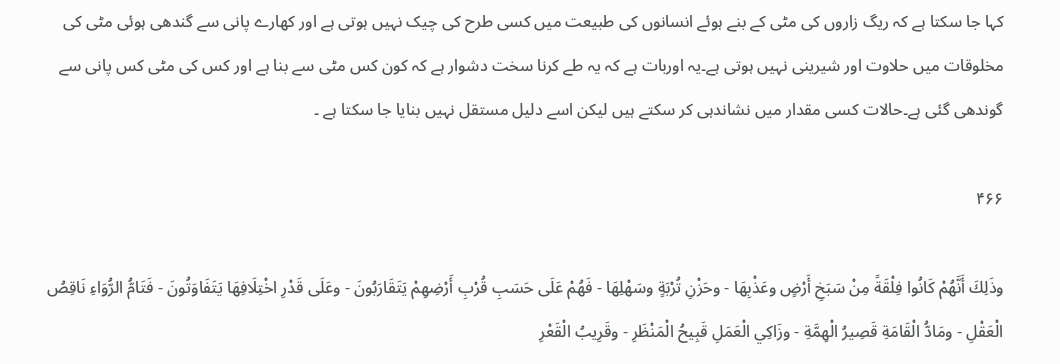کہا جا سکتا ہے کہ ریگ زاروں کی مٹی کے بنے ہوئے انسانوں کی طبیعت میں کسی طرح کی چیک نہیں ہوتی ہے اور کھارے پانی سے گندھی ہوئی مٹی کی مخلوقات میں حلاوت اور شیرینی نہیں ہوتی ہے۔یہ اوربات ہے کہ یہ طے کرنا سخت دشوار ہے کہ کون کس مٹی سے بنا ہے اور کس کی مٹی کس پانی سے گوندھی گئی ہے۔حالات کسی مقدار میں نشاندہی کر سکتے ہیں لیکن اسے دلیل مستقل نہیں بنایا جا سکتا ہے ۔

۴۶۶

وذَلِكَ أَنَّهُمْ كَانُوا فِلْقَةً مِنْ سَبَخِ أَرْضٍ وعَذْبِهَا - وحَزْنِ تُرْبَةٍ وسَهْلِهَا - فَهُمْ عَلَى حَسَبِ قُرْبِ أَرْضِهِمْ يَتَقَارَبُونَ - وعَلَى قَدْرِ اخْتِلَافِهَا يَتَفَاوَتُونَ - فَتَامُّ الرُّوَاءِ نَاقِصُ الْعَقْلِ - ومَادُّ الْقَامَةِ قَصِيرُ الْهِمَّةِ - وزَاكِي الْعَمَلِ قَبِيحُ الْمَنْظَرِ - وقَرِيبُ الْقَعْرِ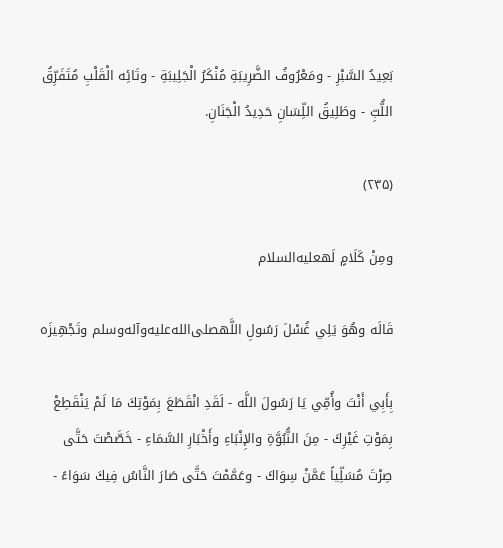بَعِيدُ السَّبْرِ - ومَعْرُوفُ الضَّرِيبَةِ مُنْكَرُ الْجَلِيبَةِ - وتَائِه الْقَلْبِ مُتَفَرِّقُ اللُّبِّ - وطَلِيقُ اللِّسَانِ حَدِيدُ الْجَنَانِ.

(۲۳۵)

ومِنْ كَلَامٍ لَهعليه‌السلام

قَالَه وهُوَ يَلِي غُسْلَ رَسُولِ اللَّهصلى‌الله‌عليه‌وآله‌وسلم وتَجْهِيزَه

بِأَبِي أَنْتَ وأُمِّي يَا رَسُولَ اللَّه - لَقَدِ انْقَطَعَ بِمَوْتِكَ مَا لَمْ يَنْقَطِعْ بِمَوْتِ غَيْرِكَ - مِنَ النُّبُوَّةِ والإِنْبَاءِ وأَخْبَارِ السَّمَاءِ - خَصَّصْتَ حَتَّى صِرْتَ مُسَلِّياً عَمَّنْ سِوَاكَ - وعَمَّمْتَ حَتَّى صَارَ النَّاسُ فِيكَ سَوَاءً -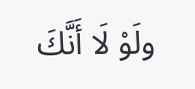ولَوْ لَا أَنَّكَ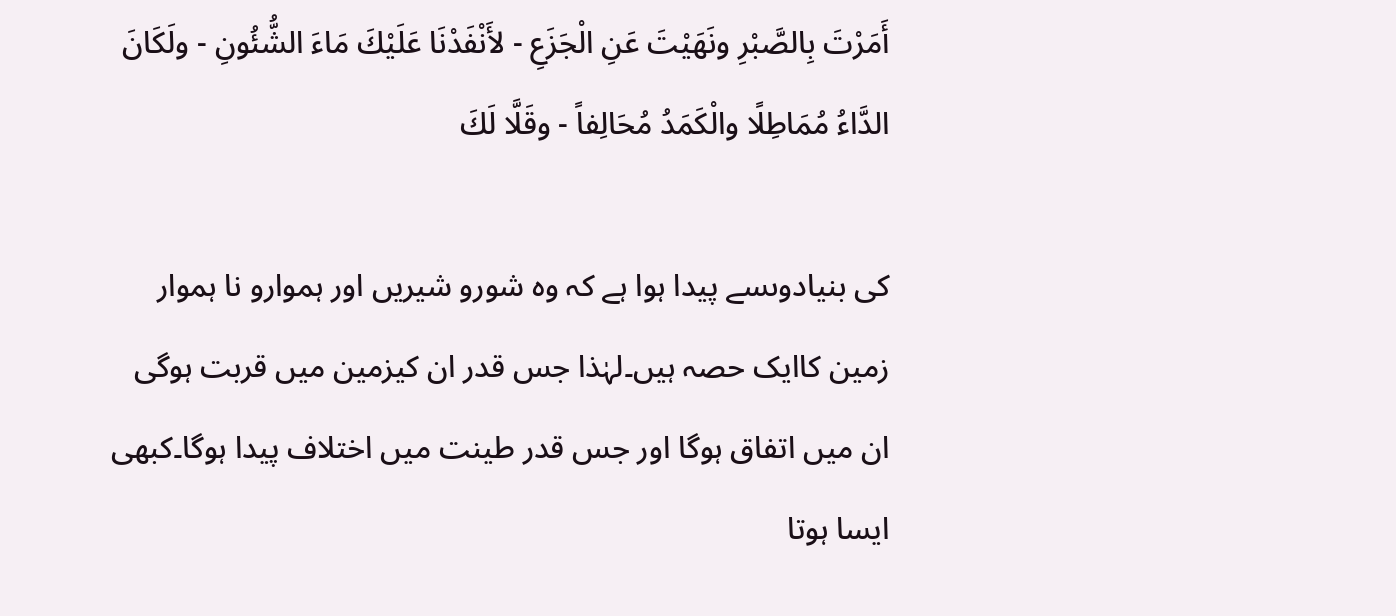أَمَرْتَ بِالصَّبْرِ ونَهَيْتَ عَنِ الْجَزَعِ - لأَنْفَدْنَا عَلَيْكَ مَاءَ الشُّئُونِ - ولَكَانَ الدَّاءُ مُمَاطِلًا والْكَمَدُ مُحَالِفاً - وقَلَّا لَكَ

کی بنیادوںسے پیدا ہوا ہے کہ وہ شورو شیریں اور ہموارو نا ہموار زمین کاایک حصہ ہیں۔لہٰذا جس قدر ان کیزمین میں قربت ہوگی ان میں اتفاق ہوگا اور جس قدر طینت میں اختلاف پیدا ہوگا۔کبھی ایسا ہوتا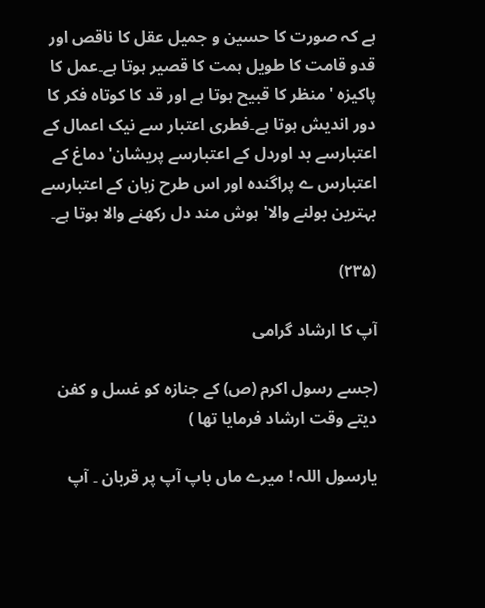ہے کہ صورت کا حسین و جمیل عقل کا ناقص اور قدو قامت کا طویل ہمت کا قصیر ہوتا ہے۔عمل کا پاکیزہ ' منظر کا قبیح ہوتا ہے اور قد کا کوتاہ فکر کا دور اندیش ہوتا ہے۔فطری اعتبار سے نیک اعمال کے اعتبارسے بد اوردل کے اعتبارسے پریشان' دماغ کے اعتبارس ے پراگندہ اور اس طرح زبان کے اعتبارسے بہترین بولنے والا' ہوش مند دل رکھنے والا ہوتا ہے۔

(۲۳۵)

آپ کا ارشاد گرامی

(جسے رسول اکرم (ص) کے جنازہ کو غسل و کفن دیتے وقت ارشاد فرمایا تھا )

یارسول اللہ ! میرے ماں باپ آپ پر قربان ۔ آپ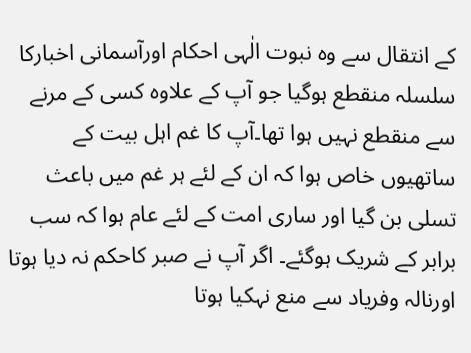کے انتقال سے وہ نبوت الٰہی احکام اورآسمانی اخبارکا سلسلہ منقطع ہوگیا جو آپ کے علاوہ کسی کے مرنے سے منقطع نہیں ہوا تھا۔آپ کا غم اہل بیت کے ساتھیوں خاص ہوا کہ ان کے لئے ہر غم میں باعث تسلی بن گیا اور ساری امت کے لئے عام ہوا کہ سب برابر کے شریک ہوگئے۔ اگر آپ نے صبر کاحکم نہ دیا ہوتا اورنالہ وفریاد سے منع نہکیا ہوتا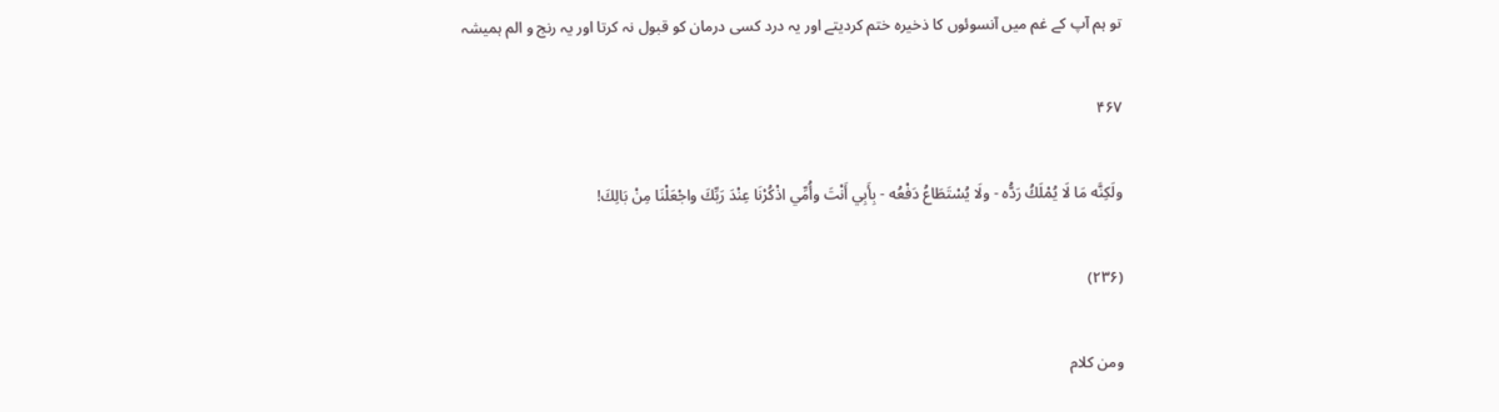تو ہم آپ کے غم میں آنسوئوں کا ذخیرہ ختم کردیتے اور یہ درد کسی درمان کو قبول نہ کرتا اور یہ رنج و الم ہمیشہ

۴۶۷

ولَكِنَّه مَا لَا يُمْلَكُ رَدُّه - ولَا يُسْتَطَاعُ دَفْعُه - بِأَبِي أَنْتَ وأُمِّي اذْكُرْنَا عِنْدَ رَبِّكَ واجْعَلْنَا مِنْ بَالِكَ!

(۲۳۶)

ومن كلام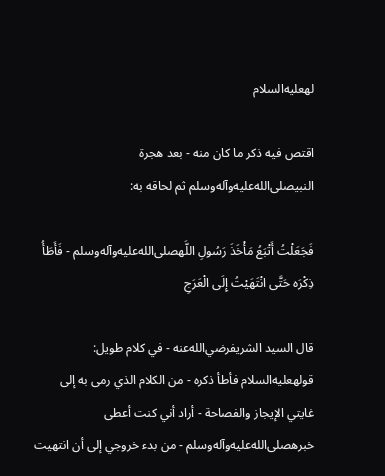لهعليه‌السلام

اقتص فيه ذكر ما كان منه - بعد هجرة النبيصلى‌الله‌عليه‌وآله‌وسلم ثم لحاقه به:

فَجَعَلْتُ أَتْبَعُ مَأْخَذَ رَسُولِ اللَّهصلى‌الله‌عليه‌وآله‌وسلم - فَأَطَأُ ذِكْرَه حَتَّى انْتَهَيْتُ إِلَى الْعَرَجِ

قال السيد الشريفرضي‌الله‌عنه - في كلام طويل: قولهعليه‌السلام فأطأ ذكره - من الكلام الذي رمى به إلى غايتي الإيجاز والفصاحة - أراد أني كنت أعطى خبرهصلى‌الله‌عليه‌وآله‌وسلم - من بدء خروجي إلى أن انتهيت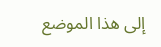إلى هذا الموضع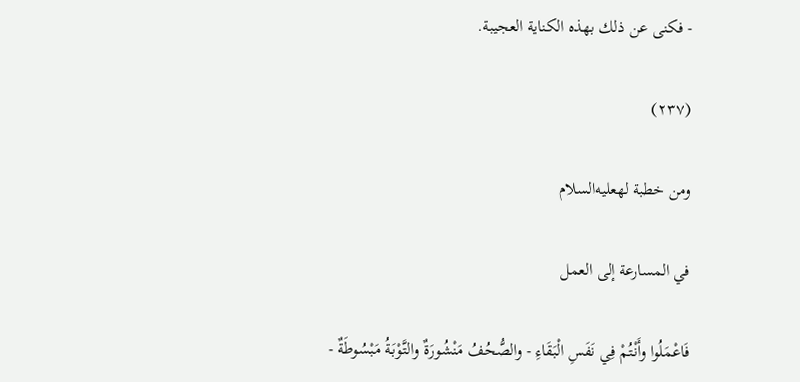- فكنى عن ذلك بهذه الكناية العجيبة.

(۲۳۷)

ومن خطبة لهعليه‌السلام

في المسارعة إلى العمل

فَاعْمَلُوا وأَنْتُمْ فِي نَفَسِ الْبَقَاءِ - والصُّحُفُ مَنْشُورَةٌ والتَّوْبَةُ مَبْسُوطَةٌ -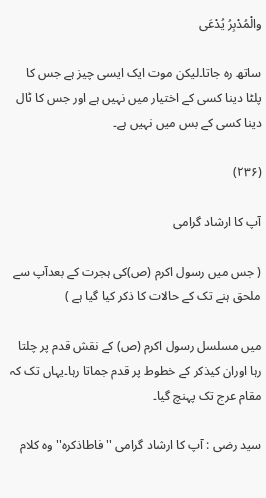والْمُدْبِرُ يُدْعَى

ساتھ رہ جاتا۔لیکن موت ایک ایسی چیز ہے جس کا پلٹا دینا کسی کے اختیار میں نہیں ہے اور جس کا ٹال دینا کسی کے بس میں نہیں ہے۔

(۲۳۶)

آپ کا ارشاد گرامی

( جس میں رسول اکرم (ص)کی ہجرت کے بعدآپ سے ملحق ہنے تک کے حالات کا ذکر کیا گیا ہے )

میں مسلسل رسول اکرم (ص) کے نقش قدم پر چلتا رہا اوران کیذکر کے خطوط پر قدم جماتا رہا۔یہاں تک کہ مقام عرج تک پہنچ گیا۔

سید رضی : آپ کا ارشاد گرامی ''فاطاذکرہ'' وہ کلام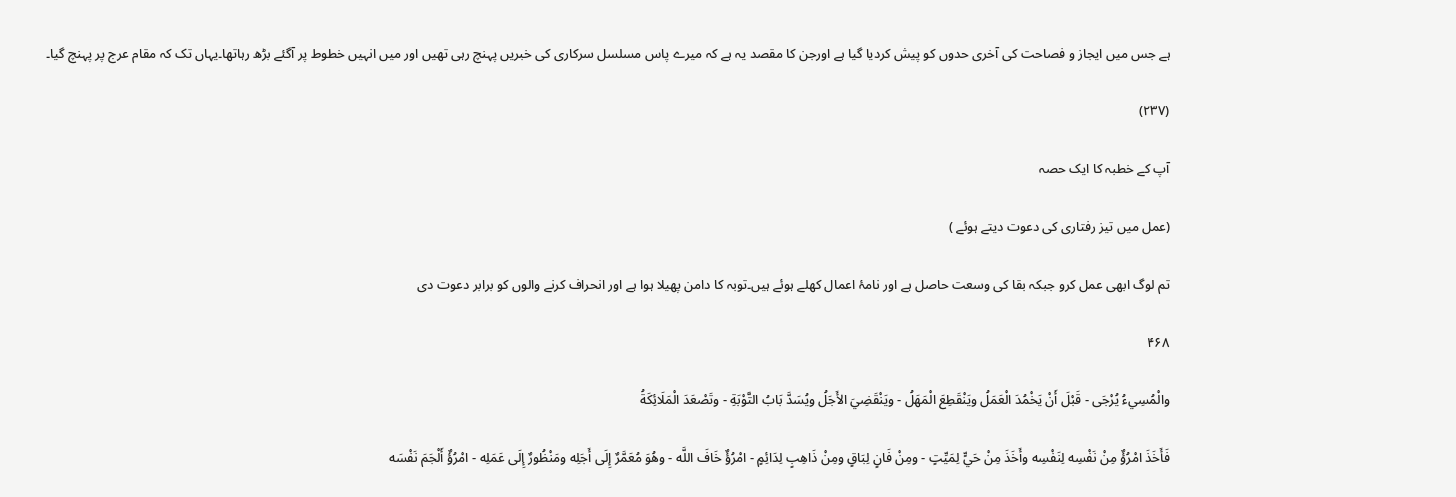ہے جس میں ایجاز و فصاحت کی آخری حدوں کو پیش کردیا گیا ہے اورجن کا مقصد یہ ہے کہ میرے پاس مسلسل سرکاری کی خبریں پہنچ رہی تھیں اور میں انہیں خطوط پر آگئے بڑھ رہاتھا۔یہاں تک کہ مقام عرج پر پہنچ گیا۔

(۲۳۷)

آپ کے خطبہ کا ایک حصہ

(عمل میں تیز رفتاری کی دعوت دیتے ہوئے )

تم لوگ ابھی عمل کرو جبکہ بقا کی وسعت حاصل ہے اور نامۂ اعمال کھلے ہوئے ہیں۔توبہ کا دامن پھیلا ہوا ہے اور انحراف کرنے والوں کو برابر دعوت دی

۴۶۸

والْمُسِيءُ يُرْجَى - قَبْلَ أَنْ يَخْمُدَ الْعَمَلُ ويَنْقَطِعَ الْمَهَلُ - ويَنْقَضِيَ الأَجَلُ ويُسَدَّ بَابُ التَّوْبَةِ - وتَصْعَدَ الْمَلَائِكَةُ

فَأَخَذَ امْرُؤٌ مِنْ نَفْسِه لِنَفْسِه وأَخَذَ مِنْ حَيٍّ لِمَيِّتٍ - ومِنْ فَانٍ لِبَاقٍ ومِنْ ذَاهِبٍ لِدَائِمٍ - امْرُؤٌ خَافَ اللَّه - وهُوَ مُعَمَّرٌ إِلَى أَجَلِه ومَنْظُورٌ إِلَى عَمَلِه - امْرُؤٌ أَلْجَمَ نَفْسَه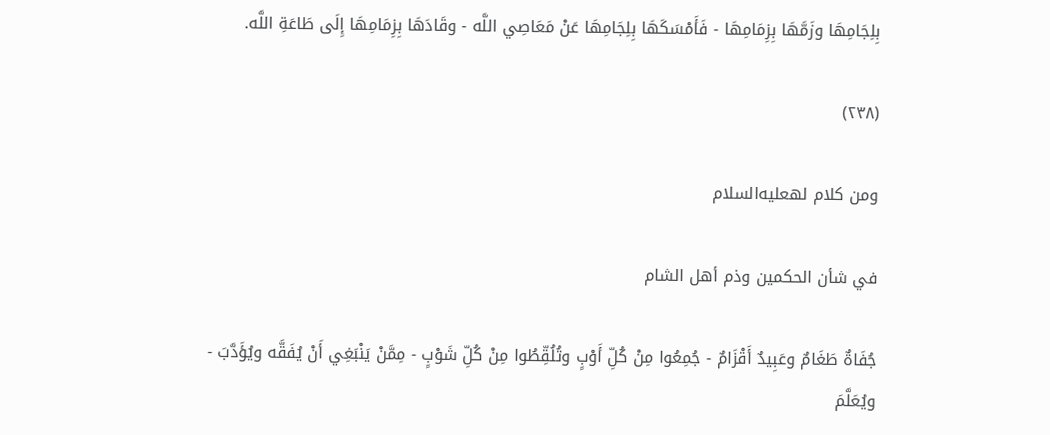بِلِجَامِهَا وزَمَّهَا بِزِمَامِهَا - فَأَمْسَكَهَا بِلِجَامِهَا عَنْ مَعَاصِي اللَّه - وقَادَهَا بِزِمَامِهَا إِلَى طَاعَةِ اللَّه.

(۲۳۸)

ومن كلام لهعليه‌السلام

في شأن الحكمين وذم أهل الشام

جُفَاةٌ طَغَامٌ وعَبِيدٌ أَقْزَامٌ - جُمِعُوا مِنْ كُلِّ أَوْبٍ وتُلُقِّطُوا مِنْ كُلِّ شَوْبٍ - مِمَّنْ يَنْبَغِي أَنْ يُفَقَّه ويُؤَدَّبَ - ويُعَلَّمَ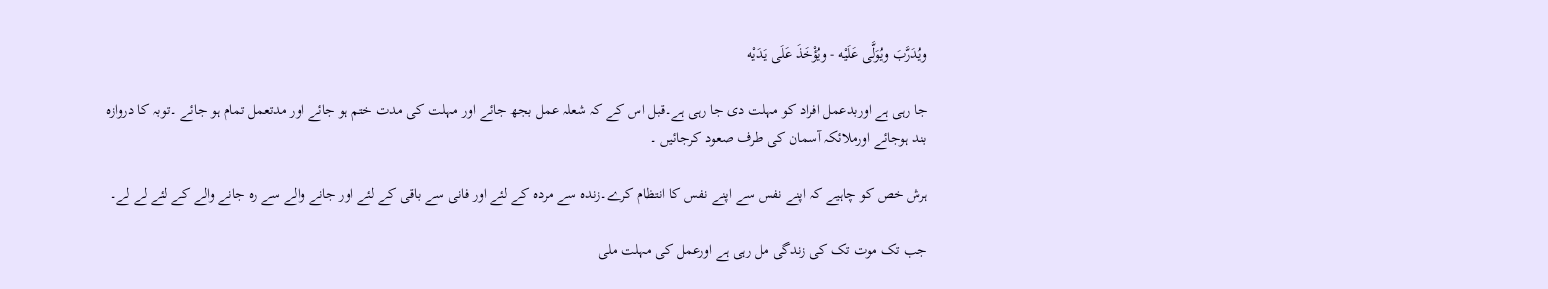ويُدَرَّبَ ويُوَلَّى عَلَيْه - ويُؤْخَذَ عَلَى يَدَيْه

جا رہی ہے اوربدعمل افراد کو مہلت دی جا رہی ہے۔قبل اس کے کہ شعلہ عمل بجھ جائے اور مہلت کی مدت ختم ہو جائے اور مدتعمل تمام ہو جائے ۔توبہ کا دروازہ بند ہوجائے اورملائکہ آسمان کی طرف صعود کرجائیں ۔

ہرش خص کو چاہیے کہ اپنے نفس سے اپنے نفس کا انتظام کرے۔زندہ سے مردہ کے لئے اور فانی سے باقی کے لئے اور جانے والے سے رہ جانے والے کے لئے لے لے۔

جب تک موت تک کی زندگی مل رہی ہے اورعمل کی مہلت ملی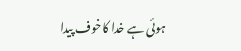ہوئی ہے خدا کاخوف پیدا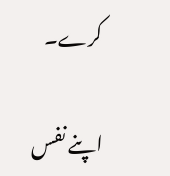کرے۔

اپنے نفس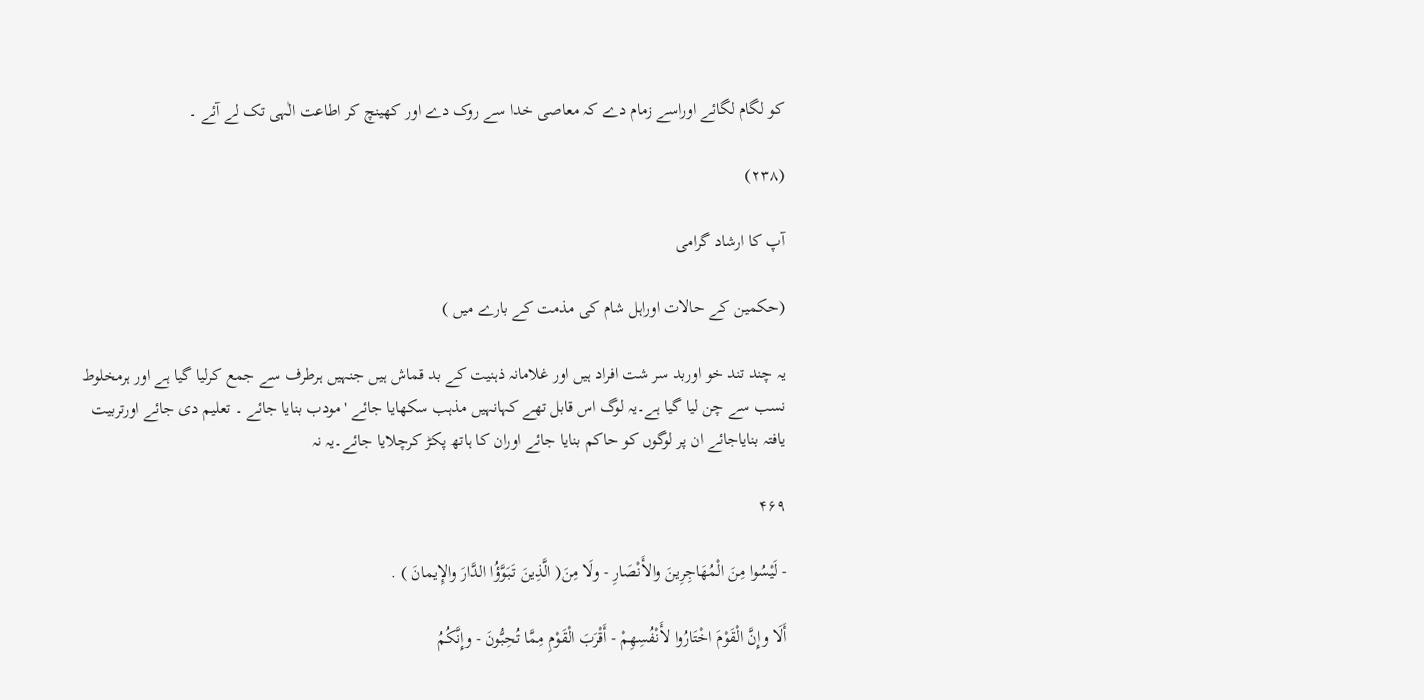کو لگام لگائے اوراسے زمام دے کہ معاصی خدا سے روک دے اور کھینچ کر اطاعت الٰہی تک لے آئے ۔

(۲۳۸)

آپ کا ارشاد گرامی

(حکمین کے حالات اوراہل شام کی مذمت کے بارے میں )

یہ چند تند خو اوربد سر شت افراد ہیں اور غلامانہ ذہنیت کے بد قماش ہیں جنہیں ہرطرف سے جمع کرلیا گیا ہے اور ہرمخلوط نسب سے چن لیا گیا ہے۔یہ لوگ اس قابل تھے کہانہیں مذہب سکھایا جائے ' مودب بنایا جائے ۔ تعلیم دی جائے اورتربیت یافتہ بنایاجائے ان پر لوگوں کو حاکم بنایا جائے اوران کا ہاتھ پکڑ کرچلایا جائے۔یہ نہ

۴۶۹

- لَيْسُوا مِنَ الْمُهَاجِرِينَ والأَنْصَارِ - ولَا مِنَ( الَّذِينَ تَبَوَّؤُا الدَّارَ والإِيمانَ ) .

أَلَا وإِنَّ الْقَوْمَ اخْتَارُوا لأَنْفُسِهِمْ - أَقْرَبَ الْقَوْمِ مِمَّا تُحِبُّونَ - وإِنَّكُمُ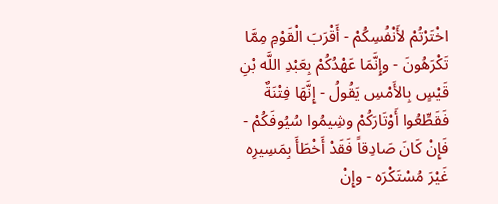اخْتَرْتُمْ لأَنْفُسِكُمْ - أَقْرَبَ الْقَوْمِ مِمَّا تَكْرَهُونَ - وإِنَّمَا عَهْدُكُمْ بِعَبْدِ اللَّه بْنِ قَيْسٍ بِالأَمْسِ يَقُولُ - إِنَّهَا فِتْنَةٌ فَقَطِّعُوا أَوْتَارَكُمْ وشِيمُوا سُيُوفَكُمْ - فَإِنْ كَانَ صَادِقاً فَقَدْ أَخْطَأَ بِمَسِيرِه غَيْرَ مُسْتَكْرَه - وإِنْ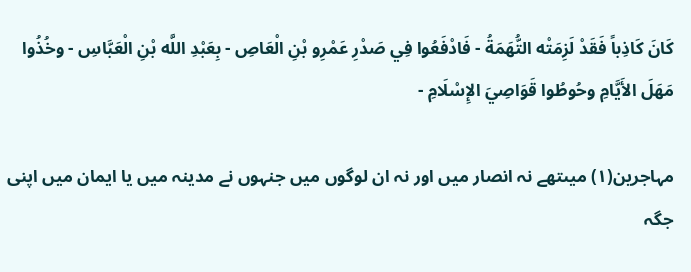كَانَ كَاذِباً فَقَدْ لَزِمَتْه التُّهَمَةُ - فَادْفَعُوا فِي صَدْرِ عَمْرِو بْنِ الْعَاصِ - بِعَبْدِ اللَّه بْنِ الْعَبَّاسِ - وخُذُوا مَهَلَ الأَيَّامِ وحُوطُوا قَوَاصِيَ الإِسْلَامِ -

مہاجرین(۱) میںتھے نہ انصار میں اور نہ ان لوگوں میں جنہوں نے مدینہ میں یا ایمان میں اپنی جگہ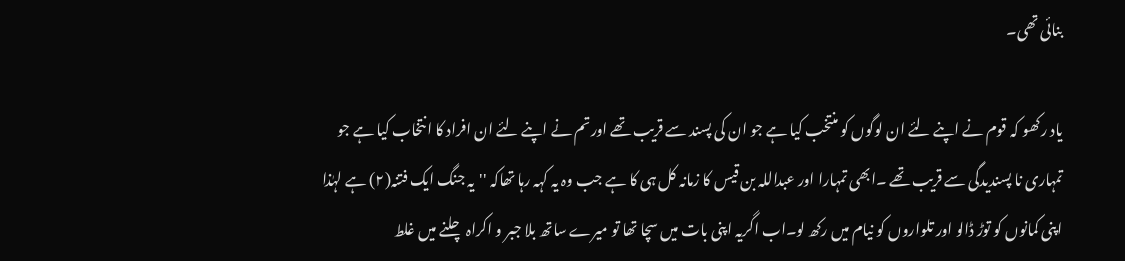بنائی تھی۔

یاد رکھو کہ قوم نے اپنے لئے ان لوگوں کو منتخب کیا ہے جو ان کی پسند سے قریب تھے اورتم نے اپنے لئے ان افراد کا انتخاب کیا ہے جو تمہاری نا پسندیدگی سے قریب تھے ۔ابھی تمہارا اور عبداللہ بن قیس کا زمانہ کل ہی کا ہے جب وہ یہ کہہ رہا تھاکہ ''یہ جنگ ایک فتنہ(۲) ہے لہٰذا اپنی کمانوں کو توڑ ڈالو اور تلواروں کو نیام میں رکھ لو۔اب اگریہ اپنی بات میں سچا تھا تو میرے ساتھ بلا جبر و اکراہ چلنے میں غلط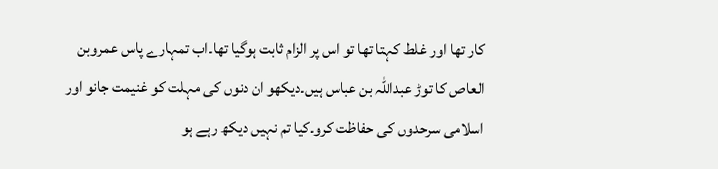کار تھا اور غلط کہتا تھا تو اس پر الزام ثابت ہوگیا تھا۔اب تمہارے پاس عمروبن العاص کا توڑ عبداللہ بن عباس ہیں۔دیکھو ان دنوں کی مہلت کو غنیمت جانو اور اسلامی سرحدوں کی حفاظت کرو۔کیا تم نہیں دیکھ رہے ہو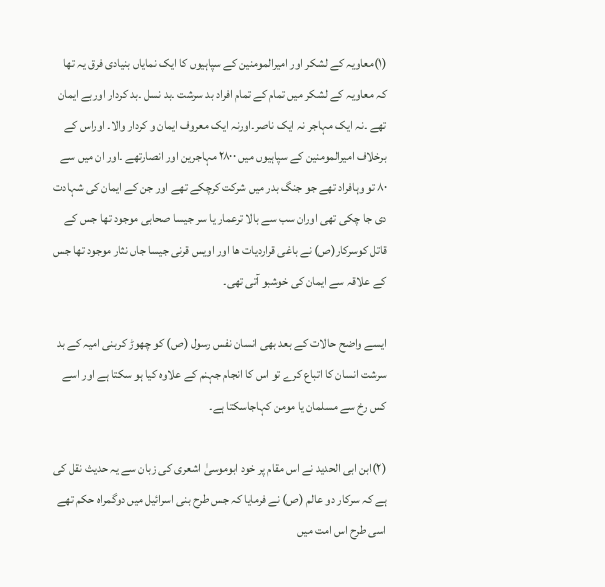(۱)معاویہ کے لشکر اور امیرالمومنین کے سپاہیوں کا ایک نمایاں بنیادی فرق یہ تھا کہ معاویہ کے لشکر میں تمام کے تمام افراد بد سرشت ۔بد نسل ۔بد کردار اوربے ایمان تھے ۔نہ ایک مہاجر نہ ایک ناصر۔اورنہ ایک معروف ایمان و کردار والا۔ اوراس کے برخلاف امیرالمومنین کے سپاہیوں میں ۲۸۰۰ مہاجرین اور انصارتھے ۔اور ان میں سے ۸۰ تو وہافراد تھے جو جنگ بدر میں شرکت کرچکے تھے اور جن کے ایمان کی شہادت دی جا چکی تھی اوران سب سے بالا ترعمار یا سر جیسا صحابی موجود تھا جس کے قاتل کوسرکار(ص) نے باغی قراردیات ھا اور اویس قرنی جیسا جاں نثار موجود تھا جس کے علاقہ سے ایمان کی خوشبو آتی تھی۔

ایسے واضح حالات کے بعد بھی انسان نفس رسول (ص) کو چھوڑ کربنی امیہ کے بد سرشت انسان کا اتباع کرے تو اس کا انجام جہنم کے علاوہ کیا ہو سکتا ہے اور اسے کس رخ سے مسلمان یا مومن کہاجاسکتا ہے۔

(۲)ابن ابی الحدید نے اس مقام پر خود ابوموسیٰ اشعری کی زبان سے یہ حدیث نقل کی ہے کہ سرکار دو عالم (ص) نے فرمایا کہ جس طرح بنی اسرائیل میں دوگمراہ حکم تھے اسی طرح اس امت میں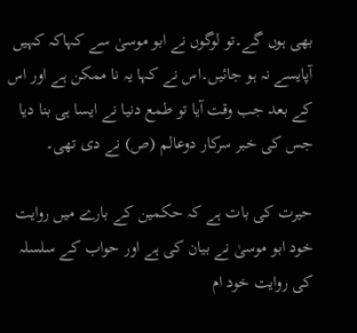بھی ہوں گے۔تو لوگوں نے ابو موسیٰ سے کہاکہ کہیں آپایسے نہ ہو جائیں۔اس نے کہا یہ نا ممکن ہے اور اس کے بعد جب وقت آیا تو طمع دنیا نے ایسا ہی بنا دیا جس کی خبر سرکار دوعالم (ص) نے دی تھی۔

حیرت کی بات ہے کہ حکمین کے بارے میں روایت خود ابو موسیٰ نے بیان کی ہے اور حواب کے سلسلہ کی روایت خود ام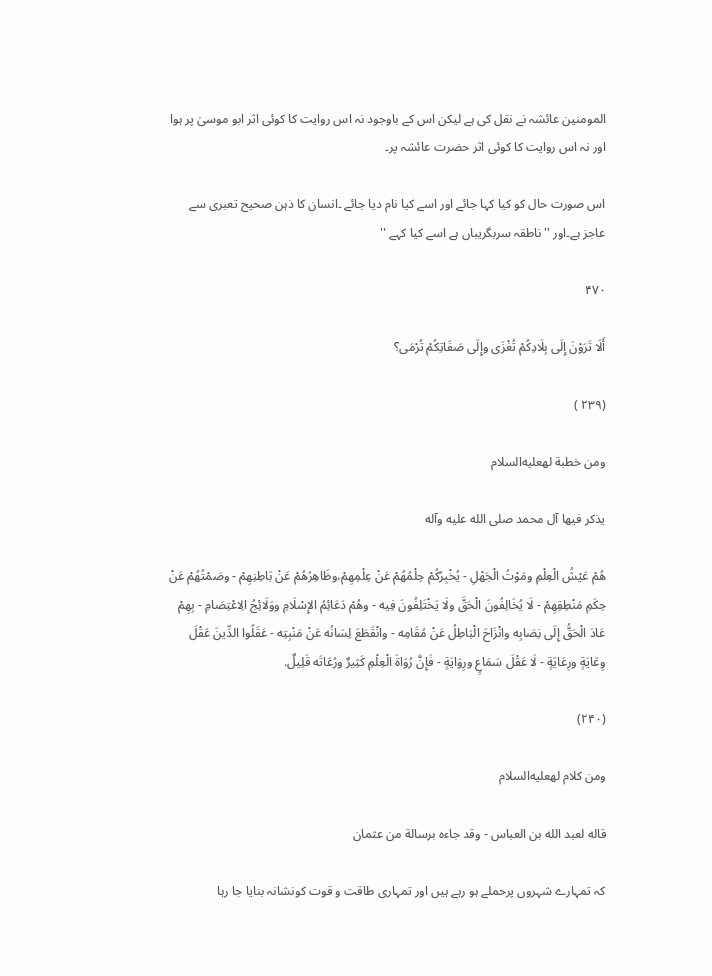المومنین عائشہ نے نقل کی ہے لیکن اس کے باوجود نہ اس روایت کا کوئی اثر ابو موسیٰ پر ہوا اور نہ اس روایت کا کوئی اثر حضرت عائشہ پر۔

اس صورت حال کو کیا کہا جائے اور اسے کیا نام دیا جائے ۔انسان کا ذہن صحیح تعبری سے عاجز ہے۔اور ''ناطقہ سربگریباں ہے اسے کیا کہے ''

۴۷۰

أَلَا تَرَوْنَ إِلَى بِلَادِكُمْ تُغْزَى وإِلَى صَفَاتِكُمْ تُرْمَى؟

(۲۳۹ )

ومن خطبة لهعليه‌السلام

يذكر فيها آل محمد صلى الله عليه وآله

هُمْ عَيْشُ الْعِلْمِ ومَوْتُ الْجَهْلِ - يُخْبِرُكُمْ حِلْمُهُمْ عَنْ عِلْمِهِمْ،وظَاهِرُهُمْ عَنْ بَاطِنِهِمْ - وصَمْتُهُمْ عَنْ حِكَمِ مَنْطِقِهِمْ - لَا يُخَالِفُونَ الْحَقَّ ولَا يَخْتَلِفُونَ فِيه - وهُمْ دَعَائِمُ الإِسْلَامِ ووَلَائِجُ الِاعْتِصَامِ - بِهِمْ عَادَ الْحَقُّ إِلَى نِصَابِه وانْزَاحَ الْبَاطِلُ عَنْ مُقَامِه - وانْقَطَعَ لِسَانُه عَنْ مَنْبِتِه - عَقَلُوا الدِّينَ عَقْلَ وِعَايَةٍ ورِعَايَةٍ - لَا عَقْلَ سَمَاعٍ ورِوَايَةٍ - فَإِنَّ رُوَاةَ الْعِلْمِ كَثِيرٌ ورُعَاتَه قَلِيلٌ.

(۲۴۰)

ومن كلام لهعليه‌السلام

قاله لعبد الله بن العباس - وقد جاءه برسالة من عثمان

کہ تمہارے شہروں پرحملے ہو رہے ہیں اور تمہاری طاقت و قوت کونشانہ بنایا جا رہا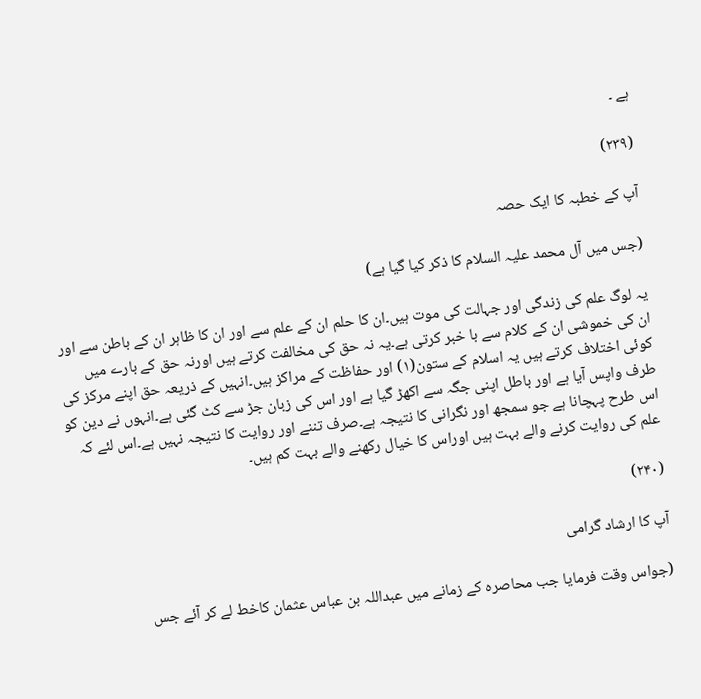ہے ۔

(۲۳۹)

آپ کے خطبہ کا ایک حصہ

(جس میں آل محمد علیہ السلام کا ذکر کیا گیا ہے)

یہ لوگ علم کی زندگی اور جہالت کی موت ہیں۔ان کا حلم ان کے علم سے اور ان کا ظاہر ان کے باطن سے اور ان کی خموشی ان کے کلام سے با خبر کرتی ہے۔یہ نہ حق کی مخالفت کرتے ہیں اورنہ حق کے بارے میں کوئی اختلاف کرتے ہیں یہ اسلام کے ستون(۱) اور حفاظت کے مراکز ہیں۔انہیں کے ذریعہ حق اپنے مرکز کی طرف واپس آیا ہے اور باطل اپنی جگہ سے اکھڑ گیا ہے اور اس کی زبان جڑ سے کٹ گئی ہے۔انہوں نے دین کو اس طرح پہچانا ہے جو سمجھ اور نگرانی کا نتیجہ ہے۔صرف تننے اور روایت کا نتیجہ نہیں ہے۔اس لئے کہ علم کی روایت کرنے والے بہت ہیں اوراس کا خیال رکھنے والے بہت کم ہیں۔

(۲۴۰)

آپ کا ارشاد گرامی

(جواس وقت فرمایا جب محاصرہ کے زمانے میں عبداللہ بن عباس عثمان کاخط لے کر آئے جس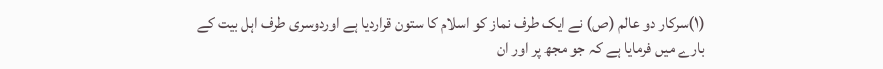(۱)سرکار دو عالم (ص) نے ایک طرف نماز کو اسلام کا ستون قراردیا ہے اوردوسری طرف اہل بیت کے بارے میں فرمایا ہے کہ جو مجھ پر اور ان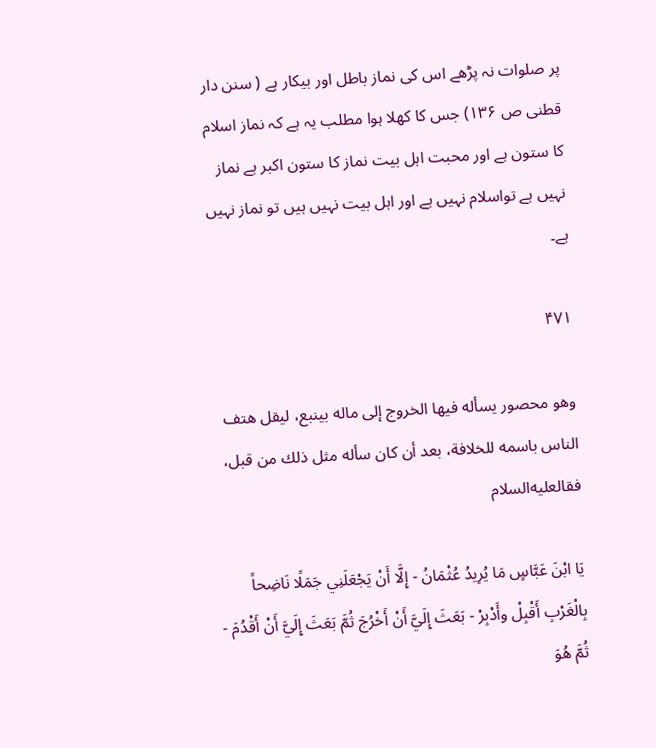پر صلوات نہ پڑھے اس کی نماز باطل اور بیکار ہے ( سنن دار قطنی ص ۱۳۶) جس کا کھلا ہوا مطلب یہ ہے کہ نماز اسلام کا ستون ہے اور محبت اہل بیت نماز کا ستون اکبر ہے نماز نہیں ہے تواسلام نہیں ہے اور اہل بیت نہیں ہیں تو نماز نہیں ہے۔

۴۷۱

وهو محصور يسأله فيها الخروج إلى ماله بينبع، ليقل هتف الناس باسمه للخلافة، بعد أن كان سأله مثل ذلك من قبل، فقالعليه‌السلام

يَا ابْنَ عَبَّاسٍ مَا يُرِيدُ عُثْمَانُ - إِلَّا أَنْ يَجْعَلَنِي جَمَلًا نَاضِحاً بِالْغَرْبِ أَقْبِلْ وأَدْبِرْ - بَعَثَ إِلَيَّ أَنْ أَخْرُجَ ثُمَّ بَعَثَ إِلَيَّ أَنْ أَقْدُمَ - ثُمَّ هُوَ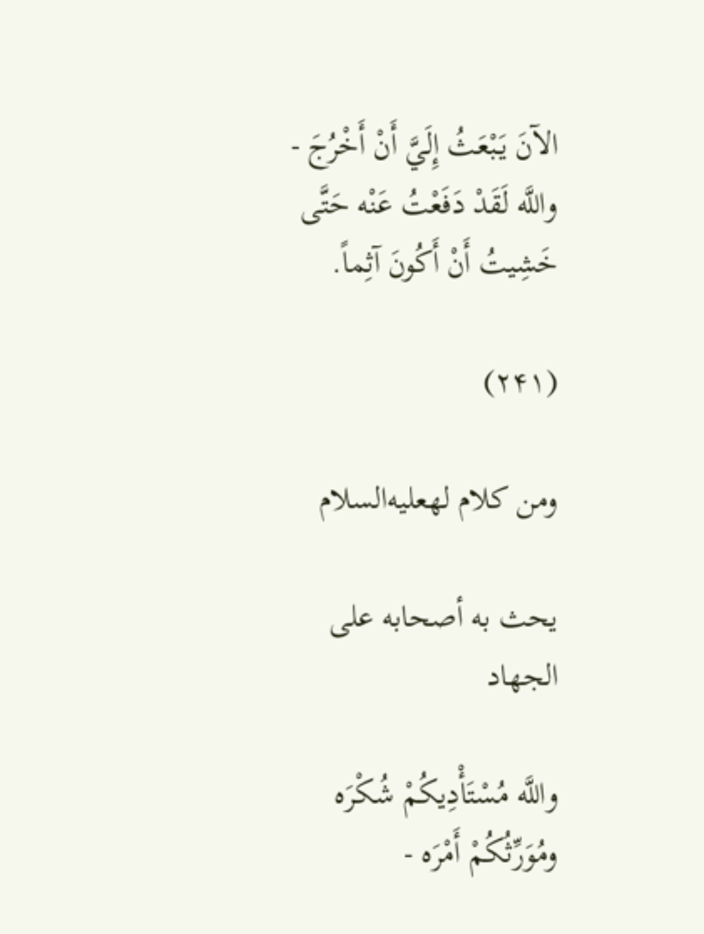الآنَ يَبْعَثُ إِلَيَّ أَنْ أَخْرُجَ - واللَّه لَقَدْ دَفَعْتُ عَنْه حَتَّى خَشِيتُ أَنْ أَكُونَ آثِماً.

(۲۴۱)

ومن كلام لهعليه‌السلام

يحث به أصحابه على الجهاد

واللَّه مُسْتَأْدِيكُمْ شُكْرَه ومُوَرِّثُكُمْ أَمْرَه -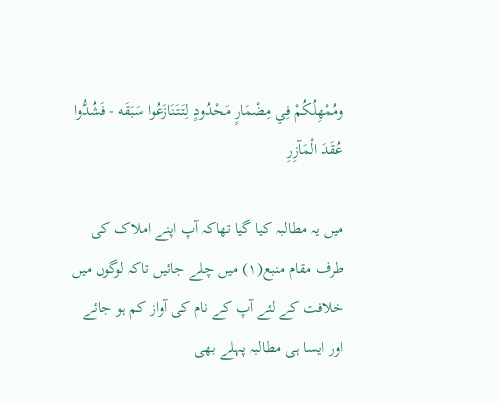ومُمْهِلُكُمْ فِي مِضْمَارٍ مَحْدُودٍ لِتَتَنَازَعُوا سَبَقَه - فَشُدُّوا عُقَدَ الْمَآزِرِ

میں یہ مطالبہ کیا گیا تھاکہ آپ اپنے املاک کی طرف مقام منبع(۱) میں چلے جائیں تاکہ لوگوں میں خلافت کے لئے آپ کے نام کی آواز کم ہو جائے اور ایسا ہی مطالبہ پہلے بھی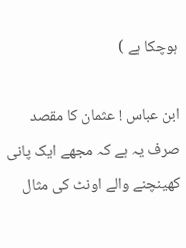ہوچکا ہے )

ابن عباس ! عثمان کا مقصد صرف یہ ہے کہ مجھے ایک پانی کھینچنے والے اونٹ کی مثال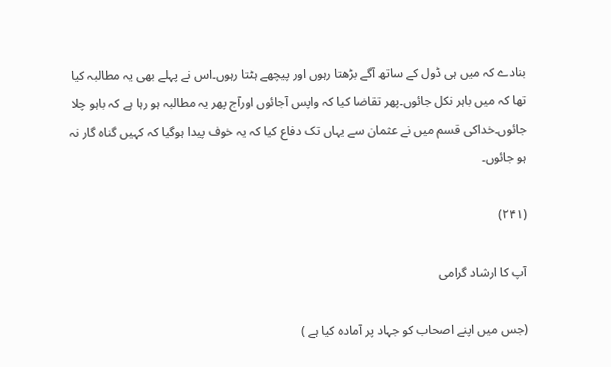بنادے کہ میں ہی ڈول کے ساتھ آگے بڑھتا رہوں اور پیچھے ہٹتا رہوں۔اس نے پہلے بھی یہ مطالبہ کیا تھا کہ میں باہر نکل جائوں۔پھر تقاضا کیا کہ واپس آجائوں اورآج پھر یہ مطالبہ ہو رہا ہے کہ باہو چلا جائوں۔خداکی قسم میں نے عثمان سے یہاں تک دفاع کیا کہ یہ خوف پیدا ہوگیا کہ کہیں گناہ گار نہ ہو جائوں۔

(۲۴۱)

آپ کا ارشاد گرامی

(جس میں اپنے اصحاب کو جہاد پر آمادہ کیا ہے )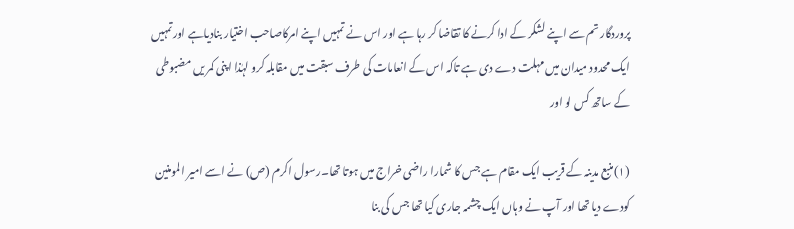پروردگار تم سے اپنے لشکر کے ادا کرنے کا تقاضا کر رہا ہے اور اس نے تمہیں اپنے امرکاصاحب اختیار بنادیاہے اورتمہیں ایک محدود میدان میں مہلت دے دی ہے تاکہ اس کے انعامات کی طرف سبقت میں مقابلہ کرو لہٰذا اپنی کمر یں مضبوطی کے ساتھ کس لو اور

(۱)منبع مدینہ کے قریب ایک مقام ہے جس کا شمارا راضی خراج میں ہوتا تھا۔رسول اکرم (ص) نے اسے امیر المومنین کودے دیا تھا اور آپ نے وہاں ایک چشمہ جاری کیا تھا جس کی بنا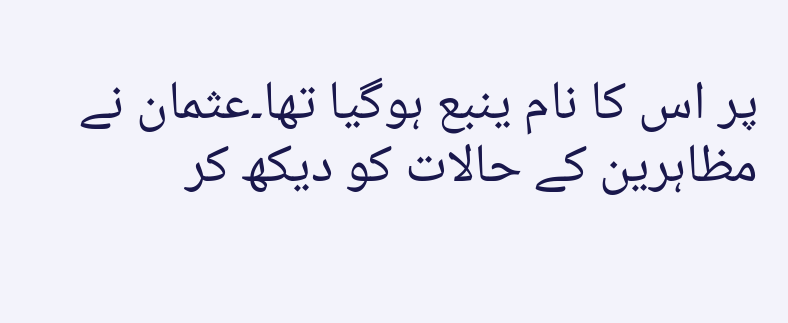پر اس کا نام ینبع ہوگیا تھا۔عثمان نے مظاہرین کے حالات کو دیکھ کر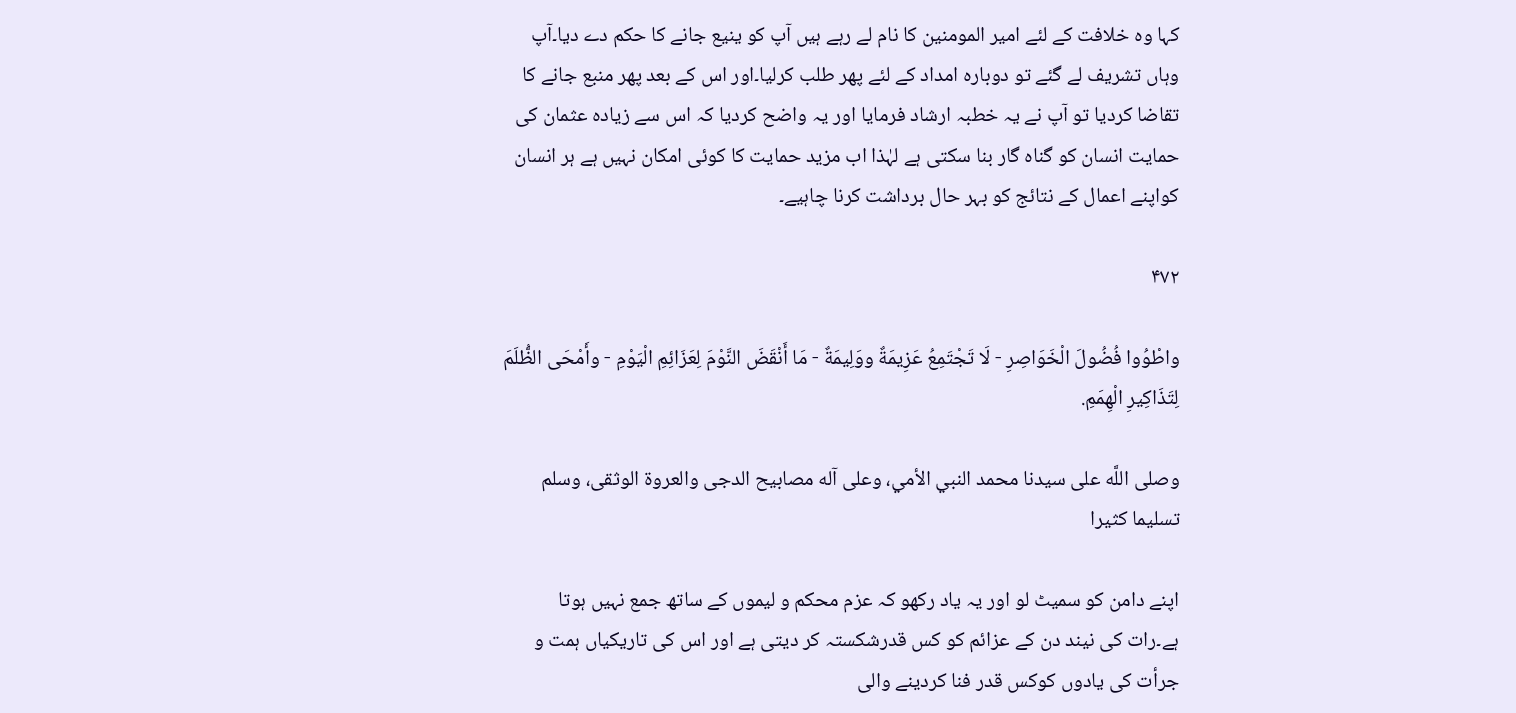کہا وہ خلافت کے لئے امیر المومنین کا نام لے رہے ہیں آپ کو ینیع جانے کا حکم دے دیا۔آپ وہاں تشریف لے گئے تو دوبارہ امداد کے لئے پھر طلب کرلیا۔اور اس کے بعد پھر منبع جانے کا تقاضا کردیا تو آپ نے یہ خطبہ ارشاد فرمایا اور یہ واضح کردیا کہ اس سے زیادہ عثمان کی حمایت انسان کو گناہ گار بنا سکتی ہے لہٰذا اب مزید حمایت کا کوئی امکان نہیں ہے ہر انسان کواپنے اعمال کے نتائج کو بہر حال برداشت کرنا چاہیے۔

۴۷۲

واطْوُوا فُضُولَ الْخَوَاصِرِ - لَا تَجْتَمِعُ عَزِيمَةٌ ووَلِيمَةٌ - مَا أَنْقَضَ النَّوْمَ لِعَزَائِمِ الْيَوْمِ - وأَمْحَى الظُّلَمَ لِتَذَاكِيرِ الْهِمَمِ.

وصلى اللَّه على سيدنا محمد النبي الأمي، وعلى آله مصابيح الدجى والعروة الوثقى، وسلم تسليما كثيرا

اپنے دامن کو سمیٹ لو اور یہ یاد رکھو کہ عزم محکم و لیموں کے ساتھ جمع نہیں ہوتا ہے۔رات کی نیند دن کے عزائم کو کس قدرشکستہ کر دیتی ہے اور اس کی تاریکیاں ہمت و جرأت کی یادوں کوکس قدر فنا کردینے والی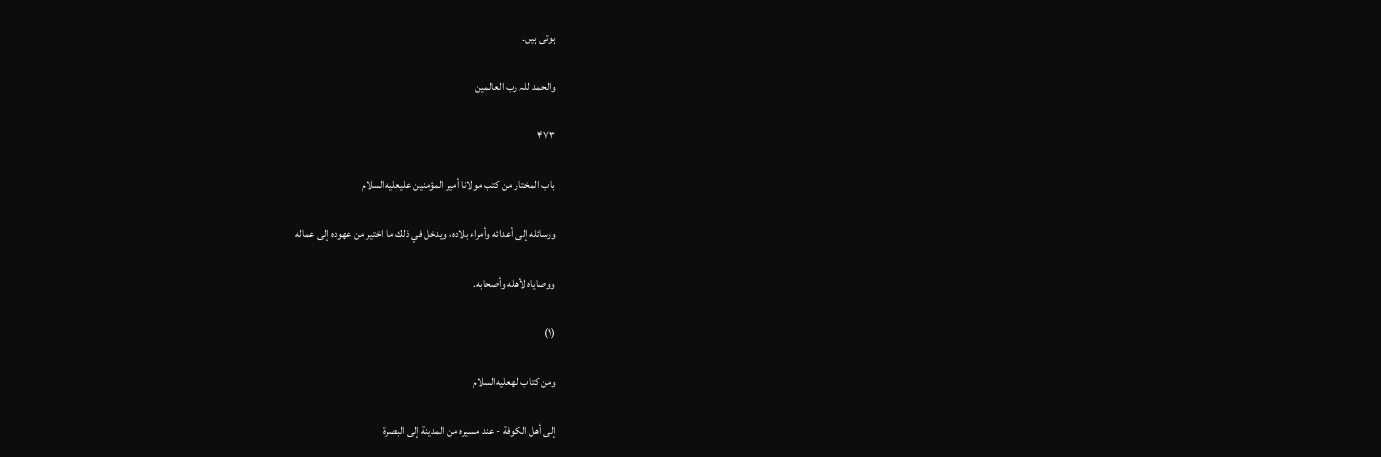ہوتی ہیں۔

والحمد للہ رب العالمین

۴۷۳

باب المختار من كتب مولانا أمير المؤمنين عليعليه‌السلام

ورسائله إلى أعدائه وأمراء بلاده، ويدخل في ذلك ما اختير من عهوده إلى عماله

ووصاياه لأهله وأصحابه.

(۱)

ومن كتاب لهعليه‌السلام

إلى أهل الكوفة - عند مسيره من المدينة إلى البصرة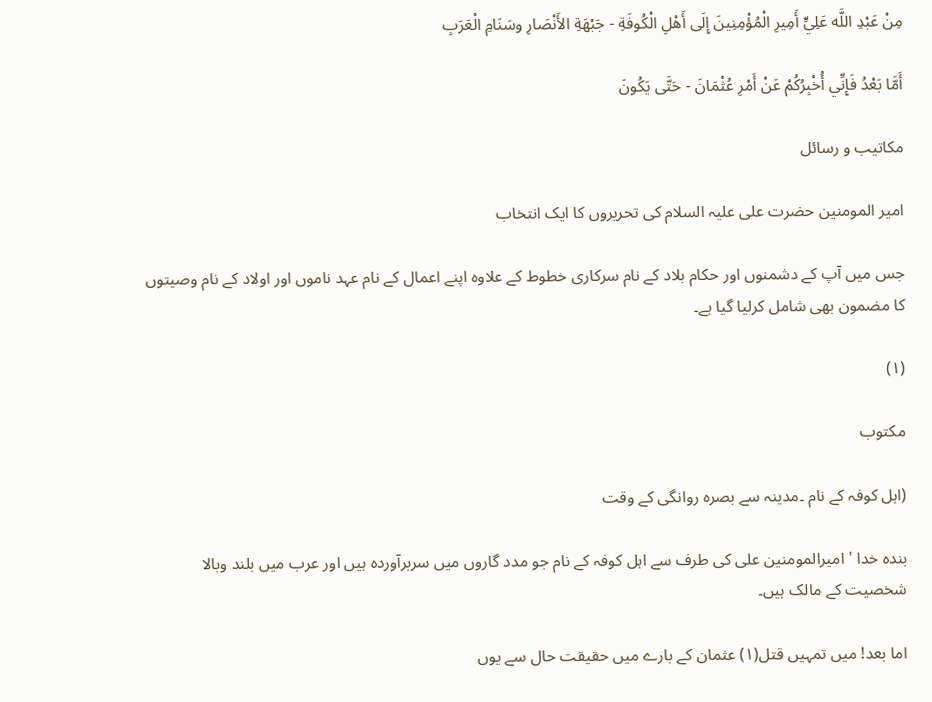مِنْ عَبْدِ اللَّه عَلِيٍّ أَمِيرِ الْمُؤْمِنِينَ إِلَى أَهْلِ الْكُوفَةِ - جَبْهَةِ الأَنْصَارِ وسَنَامِ الْعَرَبِ

أَمَّا بَعْدُ فَإِنِّي أُخْبِرُكُمْ عَنْ أَمْرِ عُثْمَانَ - حَتَّى يَكُونَ

مکاتیب و رسائل

امیر المومنین حضرت علی علیہ السلام کی تحریروں کا ایک انتخاب

جس میں آپ کے دشمنوں اور حکام بلاد کے نام سرکاری خطوط کے علاوہ اپنے اعمال کے نام عہد ناموں اور اولاد کے نام وصیتوں کا مضمون بھی شامل کرلیا گیا ہے۔

(۱)

مکتوب

(اہل کوفہ کے نام ۔مدینہ سے بصرہ روانگی کے وقت

بندہ خدا ' امیرالمومنین علی کی طرف سے اہل کوفہ کے نام جو مدد گاروں میں سربرآوردہ ہیں اور عرب میں بلند وبالا شخصیت کے مالک ہیں۔

اما بعد! میں تمہیں قتل(۱) عثمان کے بارے میں حقیقت حال سے یوں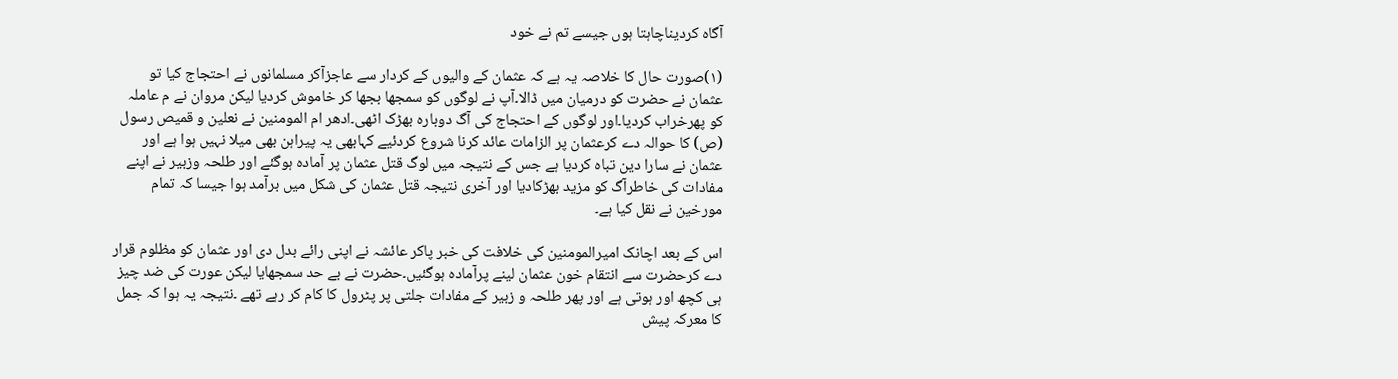آگاہ کردیناچاہتا ہوں جیسے تم نے خود

(۱)صورت حال کا خلاصہ یہ ہے کہ عثمان کے والیوں کے کردار سے عاجزآکر مسلمانوں نے احتجاج کیا تو عثمان نے حضرت کو درمیان میں ڈالا۔آپ نے لوگوں کو سمجھا بجھا کر خاموش کردیا لیکن مروان نے م عاملہ کو پھرخراب کردیا۔اور لوگوں کے احتجاج کی آگ دوبارہ بھڑک اٹھی۔ادھر ام المومنین نے نعلین و قمیص رسول (ص) کا حوالہ دے کرعثمان پر الزامات عائد کرنا شروع کردئیے کہابھی یہ پیراہن بھی میلا نہیں ہوا ہے اور عثمان نے سارا دین تباہ کردیا ہے جس کے نتیجہ میں لوگ قتل عثمان پر آمادہ ہوگئے اور طلحہ وزبیر نے اپنے مفادات کی خاطرآگ کو مزید بھڑکادیا اور آخری نتیجہ قتل عثمان کی شکل میں برآمد ہوا جیسا کہ تمام مورخین نے نقل کیا ہے۔

اس کے بعد اچانک امیرالمومنین کی خلافت کی خبر پاکر عائشہ نے اپنی رائے بدل دی اور عثمان کو مظلوم قرار دے کرحضرت سے انتقام خون عثمان لینے پرآمادہ ہوگئیں۔حضرت نے بے حد سمجھایا لیکن عورت کی ضد چیز ہی کچھ اور ہوتی ہے اور پھر طلحہ و زبیر کے مفادات جلتی پر پٹرول کا کام کر رہے تھے ۔نتیجہ یہ ہوا کہ جمل کا معرکہ پیش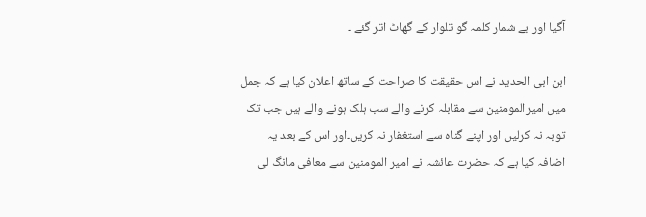آگیا اور بے شمار کلمہ گو تلوار کے گھاٹ اتر گئے ۔

ابن ابی الحدید نے اس حقیقت کا صراحت کے ساتھ اعلان کیا ہے کہ جمل میں امیرالمومنین سے مقابلہ کرنے والے سب ہلک ہونے والے ہیں جب تک توبہ نہ کرلیں اور اپنے گناہ سے استغفار نہ کریں۔اور اس کے بعد یہ اضافہ کیا ہے کہ حضرت عائشہ نے امیر المومنین سے معافی مانگ لی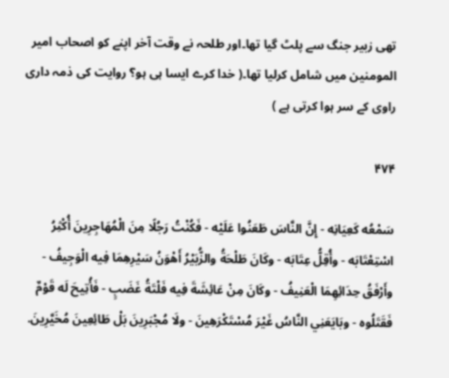تھی زبیر جنگ سے پلٹ گیا تھا۔اور طلحہ نے وقت آخر اپنے کو اصحاب امیر المومنین میں شامل کرلیا تھا۔( خدا کرے ایسا ہی ہو؟ روایت کی ذمہ داری راوی کے سر ہوا کرتی ہے )

۴۷۴

سَمْعُه كَعِيَانِه - إِنَّ النَّاسَ طَعَنُوا عَلَيْه - فَكُنْتُ رَجُلًا مِنَ الْمُهَاجِرِينَ أُكْثِرُ اسْتِعْتَابَه - وأُقِلُّ عِتَابَه - وكَانَ طَلْحَةُ والزُّبَيْرُ أَهْوَنُ سَيْرِهِمَا فِيه الْوَجِيفُ - وأَرْفَقُ حِدَائِهِمَا الْعَنِيفُ - وكَانَ مِنْ عَائِشَةَ فِيه فَلْتَةُ غَضَبٍ - فَأُتِيحَ لَه قَوْمٌ فَقَتَلُوه - وبَايَعَنِي النَّاسُ غَيْرَ مُسْتَكْرَهِينَ - ولَا مُجْبَرِينَ بَلْ طَائِعِينَ مُخَيَّرِينَ.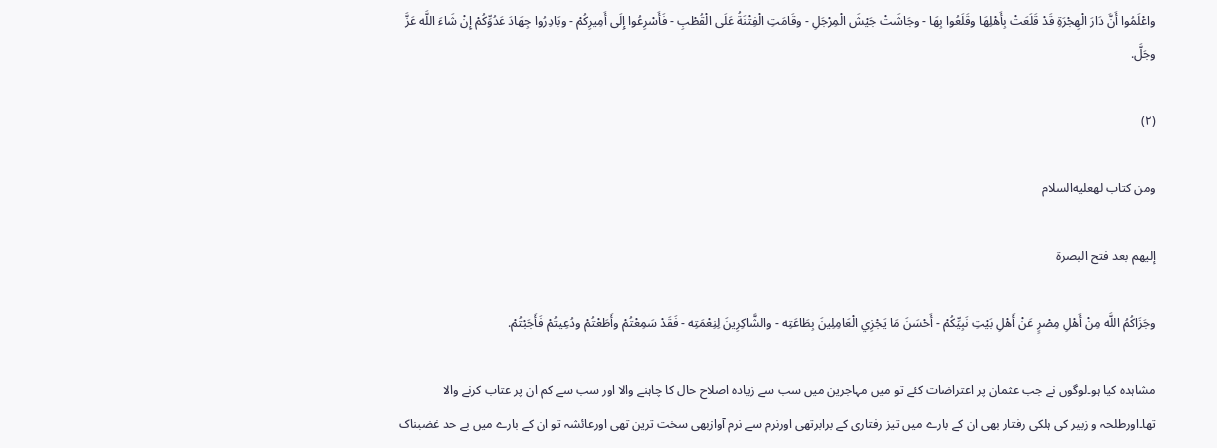واعْلَمُوا أَنَّ دَارَ الْهِجْرَةِ قَدْ قَلَعَتْ بِأَهْلِهَا وقَلَعُوا بِهَا - وجَاشَتْ جَيْشَ الْمِرْجَلِ - وقَامَتِ الْفِتْنَةُ عَلَى الْقُطْبِ - فَأَسْرِعُوا إِلَى أَمِيرِكُمْ - وبَادِرُوا جِهَادَ عَدُوِّكُمْ إِنْ شَاءَ اللَّه عَزَّ وجَلَّ.

(۲)

ومن كتاب لهعليه‌السلام

إليهم بعد فتح البصرة

وجَزَاكُمُ اللَّه مِنْ أَهْلِ مِصْرٍ عَنْ أَهْلِ بَيْتِ نَبِيِّكُمْ - أَحْسَنَ مَا يَجْزِي الْعَامِلِينَ بِطَاعَتِه - والشَّاكِرِينَ لِنِعْمَتِه - فَقَدْ سَمِعْتُمْ وأَطَعْتُمْ ودُعِيتُمْ فَأَجَبْتُمْ.

مشاہدہ کیا ہو۔لوگوں نے جب عثمان پر اعتراضات کئے تو میں مہاجرین میں سب سے زیادہ اصلاح حال کا چاہنے والا اور سب سے کم ان پر عتاب کرنے والا تھا۔اورطلحہ و زبیر کی ہلکی رفتار بھی ان کے بارے میں تیز رفتاری کے برابرتھی اورنرم سے نرم آوازبھی سخت ترین تھی اورعائشہ تو ان کے بارے میں بے حد غضبناک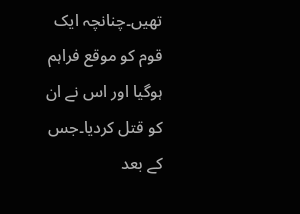تھیں۔چنانچہ ایک قوم کو موقع فراہم ہوگیا اور اس نے ان کو قتل کردیا۔جس کے بعد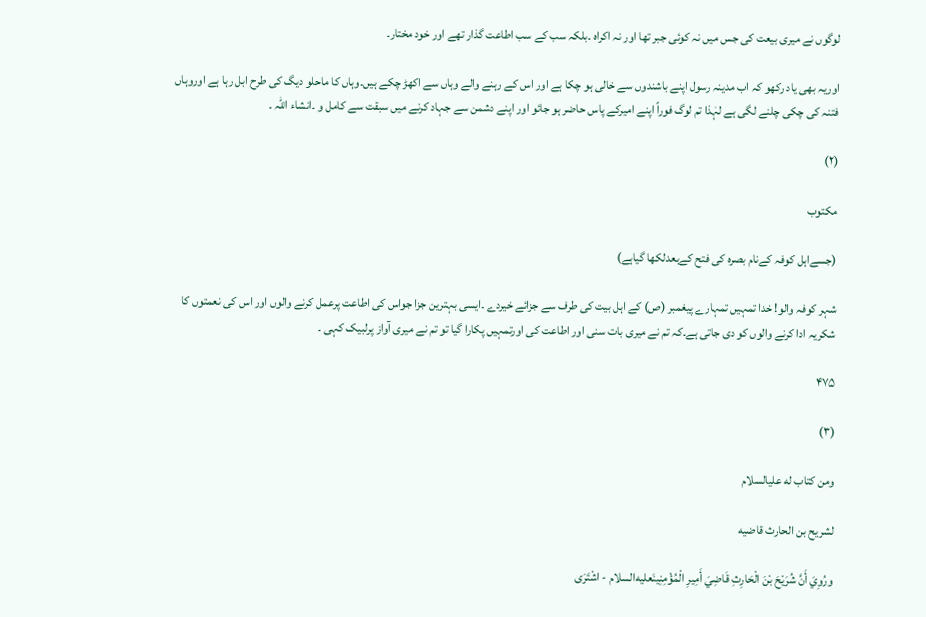لوگوں نے میری بیعت کی جس میں نہ کوئی جبر تھا اور نہ اکراہ ۔بلکہ سب کے سب اطاعت گذار تھے اور خود مختار۔

اوریہ بھی یاد رکھو کہ اب مدینہ رسول اپنے باشندوں سے خالی ہو چکا ہے اور اس کے رہنے والے وہاں سے اکھڑ چکے ہیں۔وہاں کا ماحلو دیگ کی طرح ابل رہا ہے اوروہاں فتنہ کی چکی چلنے لگی ہے لہٰذا تم لوگ فوراً اپنے امیرکے پاس حاضر ہو جائو اور اپنے دشمن سے جہاد کرنے میں سبقت سے کامل و ۔انشاء اللہ ۔

(۲)

مکتوب

(جسےاہل کوفہ کےنام بصرہ کی فتح کےبعدلکھا گیاہے)

شہر کوفہ والو! خدا تمہیں تمہارے پیغمبر (ص) کے اہل بیت کی طرف سے جزائے خیردے ۔ایسی بہترین جزا جواس کی اطاعت پرعمل کرنے والوں اور اس کی نعمتوں کا شکریہ ادا کرنے والوں کو دی جاتی ہے۔کہ تم نے میری بات سنی اور اطاعت کی اورتمہیں پکارا گیا تو تم نے میری آواز پرلبیک کہی ۔

۴۷۵

(۳)

ومن كتاب له عليالسلام

لشريح بن الحارث قاضيه

ورُوِيَ أَنَّ شُرَيْحَ بْنَ الْحَارِثِ قَاضِيَ أَمِيرِ الْمُؤْمِنِينَعليه‌السلام - اشْتَرَى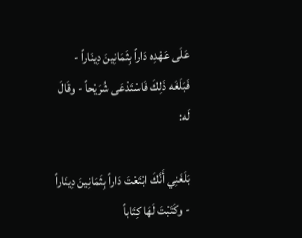عَلَى عَهْدِه دَاراً بِثَمَانِينَ دِينَاراً - فَبَلَغَه ذَلِكَ فَاسْتَدْعَى شُرَيْحاً - وقَالَ لَه:

بَلَغَنِي أَنَّكَ ابْتَعْتَ دَاراً بِثَمَانِينَ دِينَاراً - وكَتَبْتَ لَهَا كِتَاباً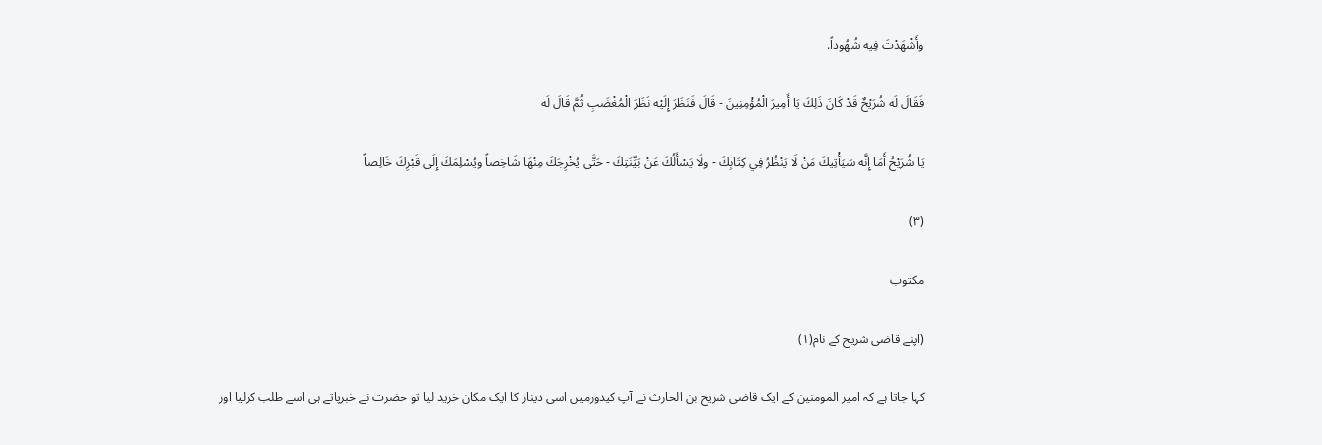وأَشْهَدْتَ فِيه شُهُوداً.

فَقَالَ لَه شُرَيْحٌ قَدْ كَانَ ذَلِكَ يَا أَمِيرَ الْمُؤْمِنِينَ - قَالَ فَنَظَرَ إِلَيْه نَظَرَ الْمُغْضَبِ ثُمَّ قَالَ لَه

يَا شُرَيْحُ أَمَا إِنَّه سَيَأْتِيكَ مَنْ لَا يَنْظُرُ فِي كِتَابِكَ - ولَا يَسْأَلُكَ عَنْ بَيِّنَتِكَ - حَتَّى يُخْرِجَكَ مِنْهَا شَاخِصاً ويُسْلِمَكَ إِلَى قَبْرِكَ خَالِصاً

(۳)

مکتوب

(اپنے قاضی شریح کے نام(۱)

کہا جاتا ہے کہ امیر المومنین کے ایک قاضی شریح بن الحارث نے آپ کیدورمیں اسی دینار کا ایک مکان خرید لیا تو حضرت نے خبرپاتے ہی اسے طلب کرلیا اور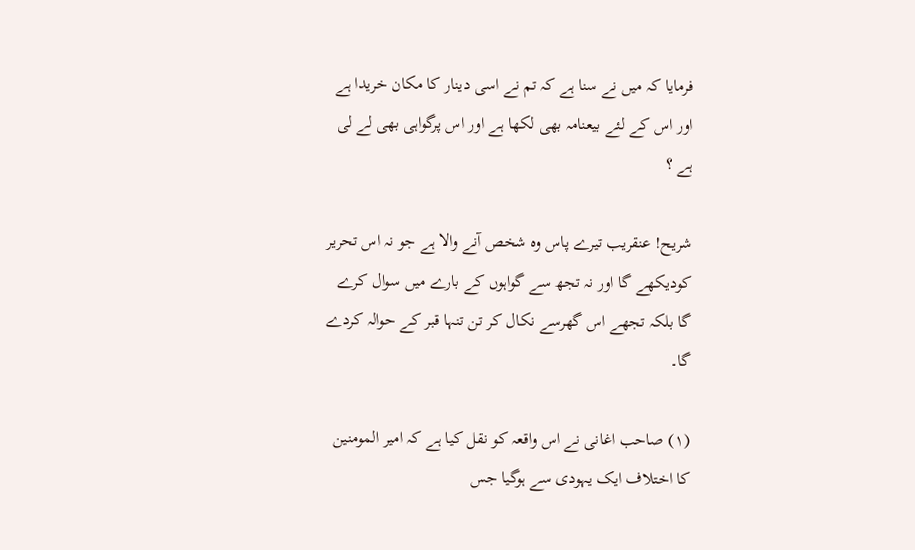فرمایا کہ میں نے سنا ہے کہ تم نے اسی دینار کا مکان خریدا ہے اور اس کے لئے بیعنامہ بھی لکھا ہے اور اس پرگواہی بھی لے لی ہے ؟

شریح! عنقریب تیرے پاس وہ شخص آنے والا ہے جو نہ اس تحریر کودیکھے گا اور نہ تجھ سے گواہوں کے بارے میں سوال کرے گا بلکہ تجھے اس گھرسے نکال کر تن تنہا قبر کے حوالہ کردے گا۔

(۱) صاحب اغانی نے اس واقعہ کو نقل کیا ہے کہ امیر المومنین کا اختلاف ایک یہودی سے ہوگیا جس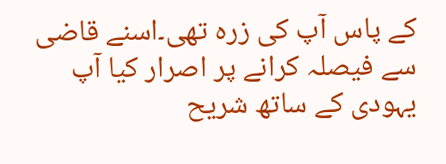کے پاس آپ کی زرہ تھی۔اسنے قاضی سے فیصلہ کرانے پر اصرار کیا آپ یہودی کے ساتھ شریح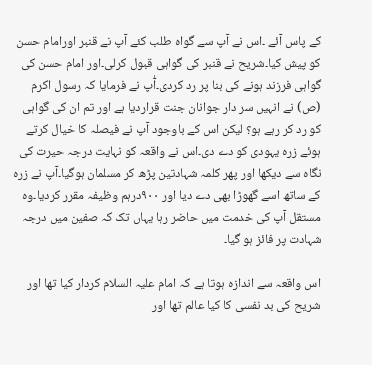کے پاس آئے ۔اس نے آپ سے گواہ طلب کئے آپ نے قنبر اورامام حسن کو پیش کیا۔شریح نے قنبر کی گواہی قبول کرلی۔اور امام حسن کی گواہی فرزند ہونے کی بنا پر رد کردی۔آٰپ نے فرمایا کہ رسول اکرم (ص) نے انہیں سر دار جوانان جنت قراردیا ہے اور تم ان کی گواہی کو رد کر رہے ہو؟ لیکن اس کے باوجود آپ نے فیصلہ کا خیال کرتے ہوئے زرہ یہودی کو دے دی۔اس نے واقعہ کو نہایت درجہ حیرت کی نگاہ سے دیکھا اور پھر کلمہ شہادتین پڑھ کر مسلمان ہوگیا۔آپ نے زرہ کے ساتھ اسے گھوڑا بھی دے دیا اور ۹۰۰درہم وظیفہ مقرر کردیا۔وہ مستقل آپ کی خدمت میں حاضر رہا یہاں تک کہ صفین میں درجہ شہادت پر فائز ہو گیا۔

اس واقعہ سے اندازہ ہوتا ہے کہ امام علیہ السلام کردار کیا تھا اور شریح کی بد نفسی کا کیا عالم تھا اور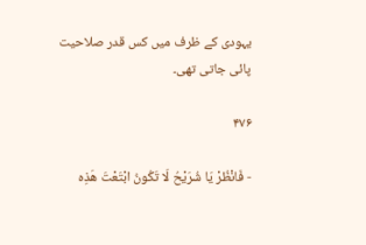یہودی کے ظرف میں کس قدر صلاحیت پائی جاتی تھی۔

۴۷۶

- فَانْظُرْ يَا شُرَيْحُ لَا تَكُونُ ابْتَعْتَ هَذِه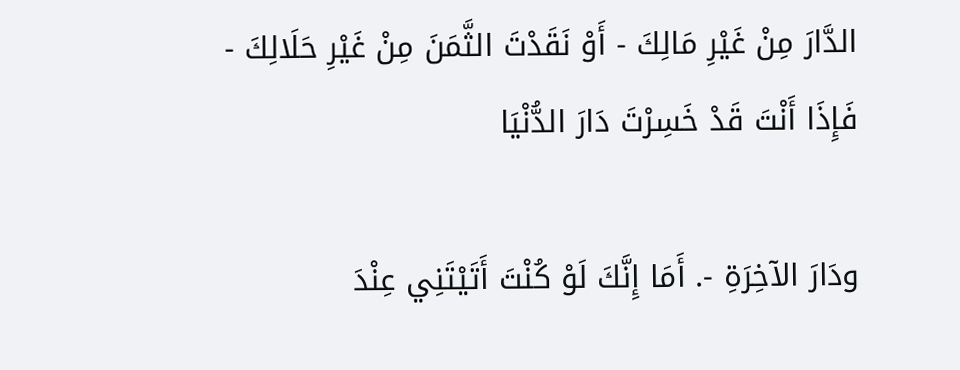الدَّارَ مِنْ غَيْرِ مَالِكَ - أَوْ نَقَدْتَ الثَّمَنَ مِنْ غَيْرِ حَلَالِكَ - فَإِذَا أَنْتَ قَدْ خَسِرْتَ دَارَ الدُّنْيَا

ودَارَ الآخِرَةِ -. أَمَا إِنَّكَ لَوْ كُنْتَ أَتَيْتَنِي عِنْدَ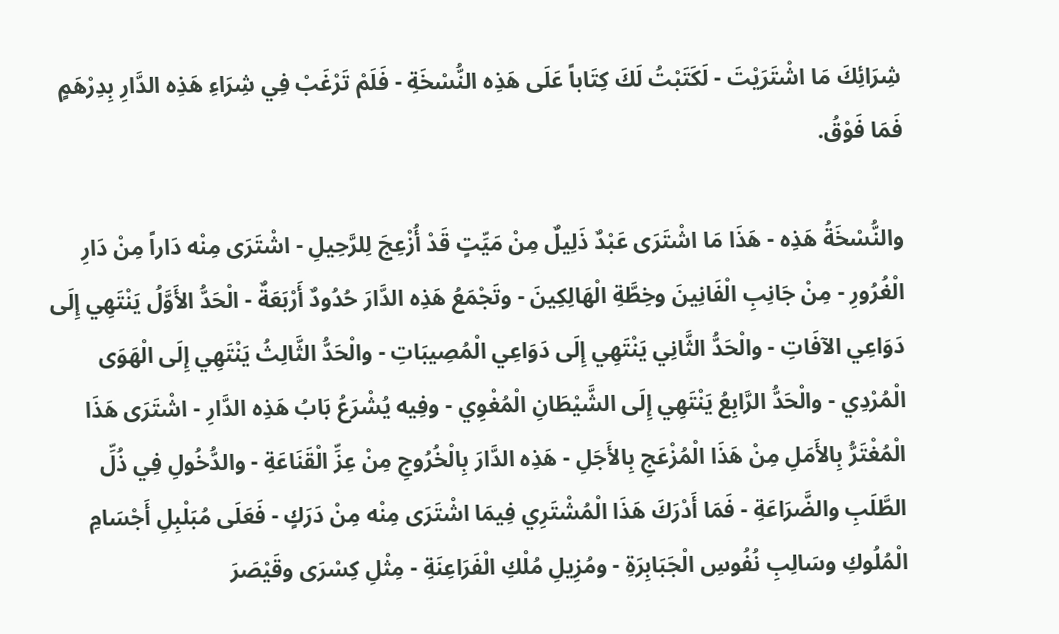شِرَائِكَ مَا اشْتَرَيْتَ - لَكَتَبْتُ لَكَ كِتَاباً عَلَى هَذِه النُّسْخَةِ - فَلَمْ تَرْغَبْ فِي شِرَاءِ هَذِه الدَّارِ بِدِرْهَمٍ فَمَا فَوْقُ.

والنُّسْخَةُ هَذِه - هَذَا مَا اشْتَرَى عَبْدٌ ذَلِيلٌ مِنْ مَيِّتٍ قَدْ أُزْعِجَ لِلرَّحِيلِ - اشْتَرَى مِنْه دَاراً مِنْ دَارِ الْغُرُورِ - مِنْ جَانِبِ الْفَانِينَ وخِطَّةِ الْهَالِكِينَ - وتَجْمَعُ هَذِه الدَّارَ حُدُودٌ أَرْبَعَةٌ - الْحَدُّ الأَوَّلُ يَنْتَهِي إِلَى دَوَاعِي الآفَاتِ - والْحَدُّ الثَّانِي يَنْتَهِي إِلَى دَوَاعِي الْمُصِيبَاتِ - والْحَدُّ الثَّالِثُ يَنْتَهِي إِلَى الْهَوَى الْمُرْدِي - والْحَدُّ الرَّابِعُ يَنْتَهِي إِلَى الشَّيْطَانِ الْمُغْوِي - وفِيه يُشْرَعُ بَابُ هَذِه الدَّارِ - اشْتَرَى هَذَا الْمُغْتَرُّ بِالأَمَلِ مِنْ هَذَا الْمُزْعَجِ بِالأَجَلِ - هَذِه الدَّارَ بِالْخُرُوجِ مِنْ عِزِّ الْقَنَاعَةِ - والدُّخُولِ فِي ذُلِّ الطَّلَبِ والضَّرَاعَةِ - فَمَا أَدْرَكَ هَذَا الْمُشْتَرِي فِيمَا اشْتَرَى مِنْه مِنْ دَرَكٍ - فَعَلَى مُبَلْبِلِ أَجْسَامِ الْمُلُوكِ وسَالِبِ نُفُوسِ الْجَبَابِرَةِ - ومُزِيلِ مُلْكِ الْفَرَاعِنَةِ - مِثْلِ كِسْرَى وقَيْصَرَ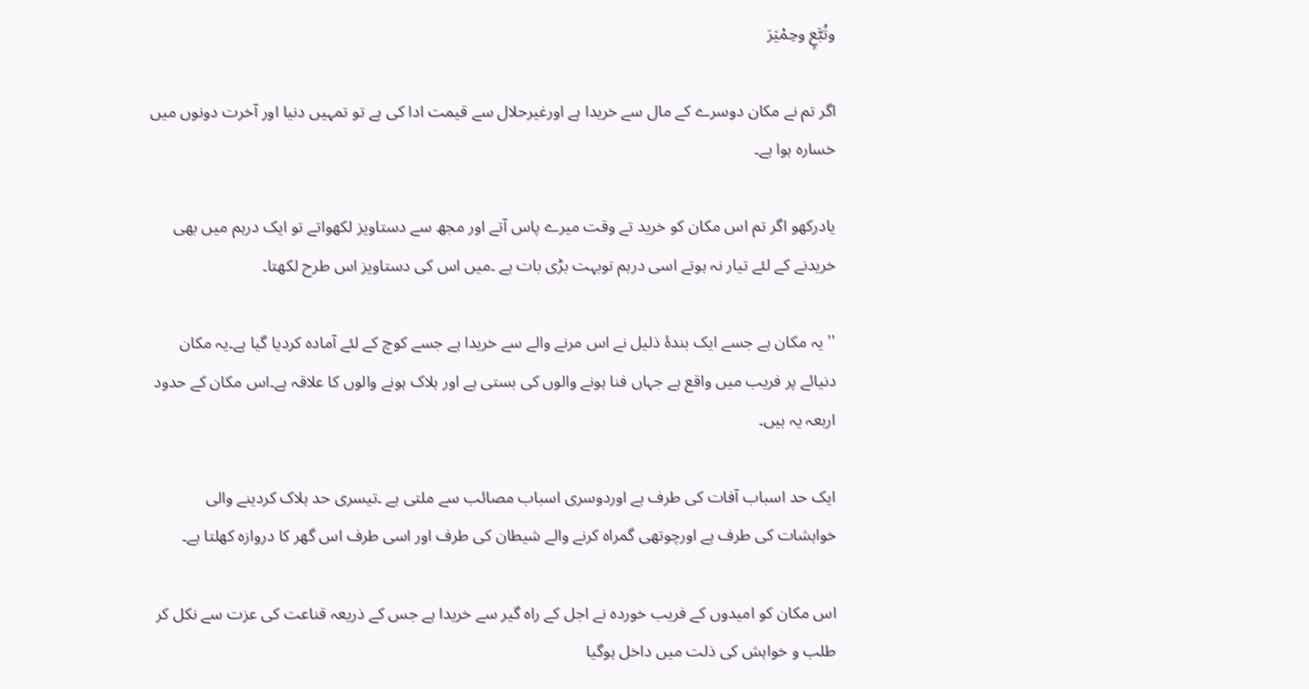وتُبَّعٍ وحِمْيَرَ

اگر تم نے مکان دوسرے کے مال سے خریدا ہے اورغیرحلال سے قیمت ادا کی ہے تو تمہیں دنیا اور آخرت دونوں میں خسارہ ہوا ہے۔

یادرکھو اگر تم اس مکان کو خرید تے وقت میرے پاس آتے اور مجھ سے دستاویز لکھواتے تو ایک درہم میں بھی خریدنے کے لئے تیار نہ ہوتے اسی درہم توبہت بڑی بات ہے ۔میں اس کی دستاویز اس طرح لکھتا۔

'' یہ مکان ہے جسے ایک بندۂ ذلیل نے اس مرنے والے سے خریدا ہے جسے کوچ کے لئے آمادہ کردیا گیا ہے۔یہ مکان دنیائے پر فریب میں واقع ہے جہاں فنا ہونے والوں کی بستی ہے اور ہلاک ہونے والوں کا علاقہ ہے۔اس مکان کے حدود اربعہ یہ ہیں۔

ایک حد اسباب آفات کی طرف ہے اوردوسری اسباب مصائب سے ملتی ہے ۔تیسری حد ہلاک کردینے والی خواہشات کی طرف ہے اورچوتھی گمراہ کرنے والے شیطان کی طرف اور اسی طرف اس گھر کا دروازہ کھلتا ہے۔

اس مکان کو امیدوں کے فریب خوردہ نے اجل کے راہ گیر سے خریدا ہے جس کے ذریعہ قناعت کی عزت سے نکل کر طلب و خواہش کی ذلت میں داخل ہوگیا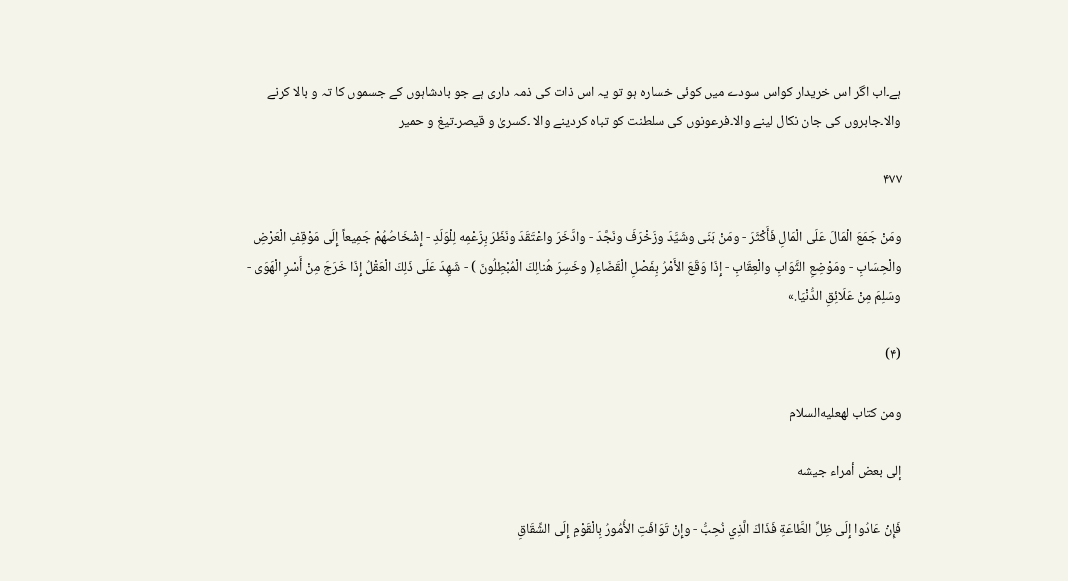ہے۔اب اگر اس خریدار کواس سودے میں کوئی خسارہ ہو تو یہ اس ذات کی ذمہ داری ہے جو بادشاہوں کے جسموں کا تہ و بالا کرنے والا۔جابروں کی جان نکال لینے والا۔فرعونوں کی سلطنت کو تباہ کردینے والا ۔کسریٰ و قیصر۔تیغ و حمیر

۴۷۷

ومَنْ جَمَعَ الْمَالَ عَلَى الْمَالِ فَأَكْثَرَ - ومَنْ بَنَى وشَيَّدَ وزَخْرَفَ ونَجَّدَ - وادَّخَرَ واعْتَقَدَ ونَظَرَ بِزَعْمِه لِلْوَلَدِ - إِشْخَاصُهُمْ جَمِيعاً إِلَى مَوْقِفِ الْعَرْضِ والْحِسَابِ - ومَوْضِعِ الثَّوَابِ والْعِقَابِ - إِذَا وَقَعَ الأَمْرُ بِفَصْلِ الْقَضَاءِ( وخَسِرَ هُنالِكَ الْمُبْطِلُونَ ) - شَهِدَ عَلَى ذَلِكَ الْعَقْلُ إِذَا خَرَجَ مِنْ أَسْرِ الْهَوَى - وسَلِمَ مِنْ عَلَائِقِ الدُّنْيَا.»

(۴)

ومن كتاب لهعليه‌السلام

إلى بعض أمراء جيشه

فَإِنْ عَادُوا إِلَى ظِلِّ الطَّاعَةِ فَذَاكَ الَّذِي نُحِبُّ - وإِنْ تَوَافَتِ الأُمُورُ بِالْقَوْمِ إِلَى الشِّقَاقِ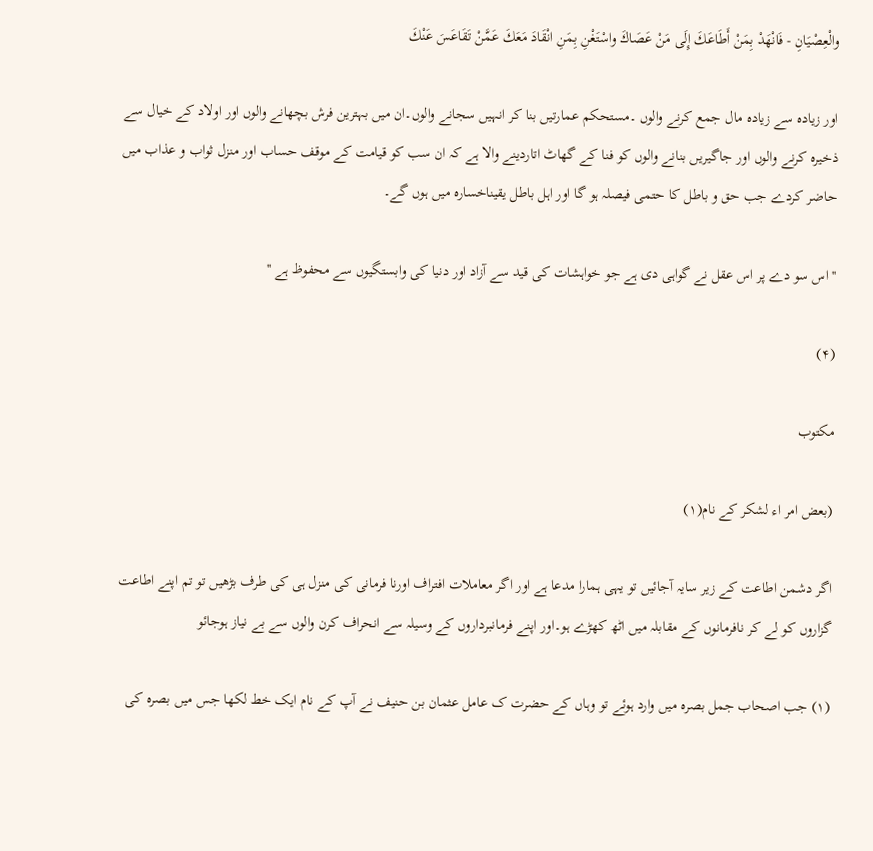والْعِصْيَانِ - فَانْهَدْ بِمَنْ أَطَاعَكَ إِلَى مَنْ عَصَاكَ واسْتَغْنِ بِمَنِ انْقَادَ مَعَكَ عَمَّنْ تَقَاعَسَ عَنْكَ

اور زیادہ سے زیادہ مال جمع کرنے والوں ۔مستحکم عمارتیں بنا کر انہیں سجانے والوں۔ان میں بہترین فرش بچھانے والوں اور اولاد کے خیال سے ذخیرہ کرنے والوں اور جاگیریں بنانے والوں کو فنا کے گھاٹ اتاردینے والا ہے کہ ان سب کو قیامت کے موقف حساب اور منزل ثواب و عذاب میں حاضر کردے جب حق و باطل کا حتمی فیصلہ ہو گا اور اہل باطل یقیناخسارہ میں ہوں گے۔

''اس سو دے پر اس عقل نے گواہی دی ہے جو خواہشات کی قید سے آزاد اور دنیا کی وابستگیوں سے محفوظ ہے ''

(۴)

مکتوب

(بعض امر اء لشکر کے نام(۱)

اگر دشمن اطاعت کے زیر سایہ آجائیں تو یہی ہمارا مدعا ہے اور اگر معاملات افتراف اورنا فرمانی کی منزل ہی کی طرف بڑھیں تو تم اپنے اطاعت گزاروں کو لے کر نافرمانوں کے مقابلہ میں اٹھ کھڑے ہو۔اور اپنے فرمانبرداروں کے وسیلہ سے انحراف کرن والوں سے بے نیاز ہوجائو

(۱) جب اصحاب جمل بصرہ میں وارد ہوئے تو وہاں کے حضرت ک عامل عثمان بن حنیف نے آپ کے نام ایک خط لکھا جس میں بصرہ کی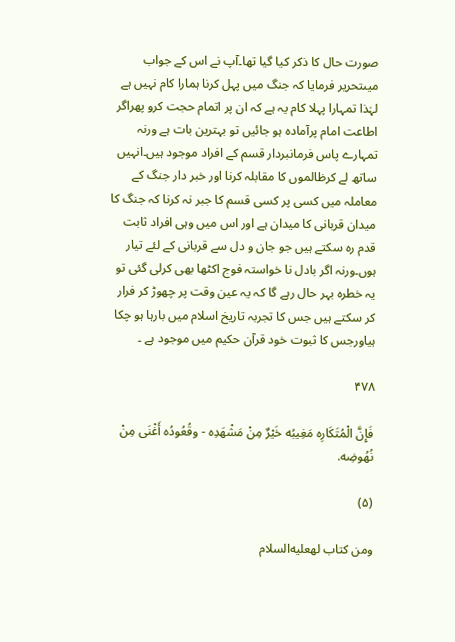صورت حال کا ذکر کیا گیا تھا۔آپ نے اس کے جواب میںتحریر فرمایا کہ جنگ میں پہل کرنا ہمارا کام نہیں ہے لہٰذا تمہارا پہلا کام یہ ہے کہ ان پر اتمام حجت کرو پھراگر اطاعت امام پرآمادہ ہو جائیں تو بہترین بات ہے ورنہ تمہارے پاس فرمانبردار قسم کے افراد موجود ہیں۔انہیں ساتھ لے کرظالموں کا مقابلہ کرنا اور خبر دار جنگ کے معاملہ میں کسی پر کسی قسم کا جبر نہ کرنا کہ جنگ کا میدان قربانی کا میدان ہے اور اس میں وہی افراد ثابت قدم رہ سکتے ہیں جو جان و دل سے قربانی کے لئے تیار ہوں۔ورنہ اگر بادل نا خواستہ فوج اکٹھا بھی کرلی گئی تو یہ خطرہ بہر حال رہے گا کہ یہ عین وقت پر چھوڑ کر فرار کر سکتے ہیں جس کا تجربہ تاریخ اسلام میں بارہا ہو چکا ہیاورجس کا ثبوت خود قرآن حکیم میں موجود ہے ۔

۴۷۸

فَإِنَّ الْمُتَكَارِه مَغِيبُه خَيْرٌ مِنْ مَشْهَدِه - وقُعُودُه أَغْنَى مِنْ نُهُوضِه.

(۵)

ومن كتاب لهعليه‌السلام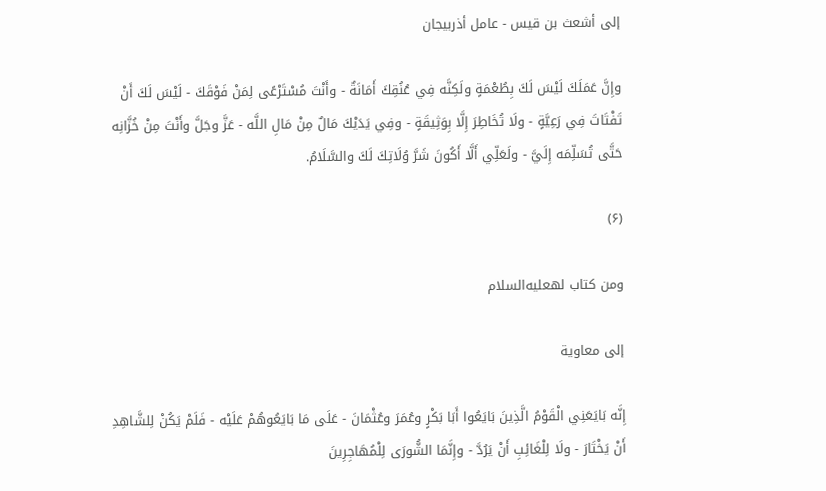إلى أشعث بن قيس - عامل أذربيجان

وإِنَّ عَمَلَكَ لَيْسَ لَكَ بِطُعْمَةٍ ولَكِنَّه فِي عُنُقِكَ أَمَانَةٌ - وأَنْتَ مُسْتَرْعًى لِمَنْ فَوْقَكَ - لَيْسَ لَكَ أَنْ تَفْتَاتَ فِي رَعِيَّةٍ - ولَا تُخَاطِرَ إِلَّا بِوَثِيقَةٍ - وفِي يَدَيْكَ مَالٌ مِنْ مَالِ اللَّه - عَزَّ وجَلَّ وأَنْتَ مِنْ خُزَّانِه حَتَّى تُسَلِّمَه إِلَيَّ - ولَعَلِّي أَلَّا أَكُونَ شَرَّ وُلَاتِكَ لَكَ والسَّلَامُ.

(۶)

ومن كتاب لهعليه‌السلام

إلى معاوية

إِنَّه بَايَعَنِي الْقَوْمُ الَّذِينَ بَايَعُوا أَبَا بَكْرٍ وعُمَرَ وعُثْمَانَ - عَلَى مَا بَايَعُوهُمْ عَلَيْه - فَلَمْ يَكُنْ لِلشَّاهِدِ أَنْ يَخْتَارَ - ولَا لِلْغَائِبِ أَنْ يَرُدَّ - وإِنَّمَا الشُّورَى لِلْمُهَاجِرِينَ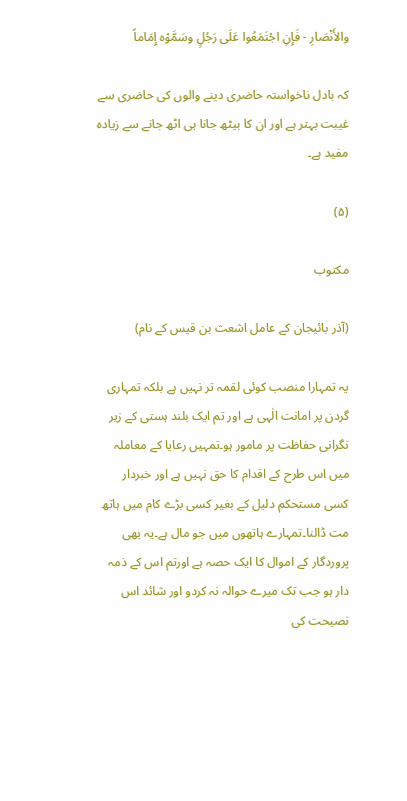والأَنْصَارِ - فَإِنِ اجْتَمَعُوا عَلَى رَجُلٍ وسَمَّوْه إِمَاماً

کہ بادل ناخواستہ حاضری دینے والوں کی حاضری سے غیبت بہتر ہے اور ان کا بیٹھ جانا ہی اٹھ جانے سے زیادہ مفید ہے۔

(۵)

مکتوب

(آذر بائیجان کے عامل اشعث بن قیس کے نام)

یہ تمہارا منصب کوئی لقمہ تر نہیں ہے بلکہ تمہاری گردن پر امانت الٰہی ہے اور تم ایک بلند ہستی کے زیر نگرانی حفاظت پر مامور ہو۔تمہیں رعایا کے معاملہ میں اس طرح کے اقدام کا حق نہیں ہے اور خبردار کسی مستحکم دلیل کے بغیر کسی بڑے کام میں ہاتھ مت ڈالنا۔تمہارے ہاتھوں میں جو مال ہے۔یہ بھی پروردگار کے اموال کا ایک حصہ ہے اورتم اس کے ذمہ دار ہو جب تک میرے حوالہ نہ کردو اور شائد اس نصیحت کی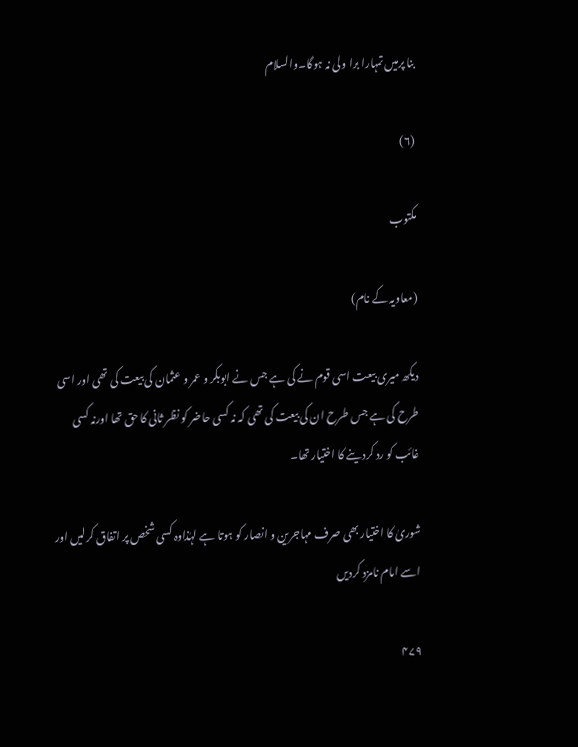بنا پرمیں تمہارا برا ولی نہ ہوگا۔والسلام

(۶)

مکتوب

(معاویہ کے نام)

دیکھ میری بیعت اسی قوم نے کی ہے جس نے ابوبکر و عمر و عثمان کی بیعت کی تھی اور اسی طرح کی ہے جس طرح ان کی بیعت کی تھی کہ نہ کسی حاضر کو نظر ثانی کا حق تھا اورنہ کسی غائب کو رد کردینے کا اختیار تھا۔

شوریٰ کا اختیار بھی صرف مہاجرین و انصار کو ہوتا ہے لہٰذاوہ کسی شخص پر اتفاق کرلیں اور اسے امام نامزد کردیں

۴۷۹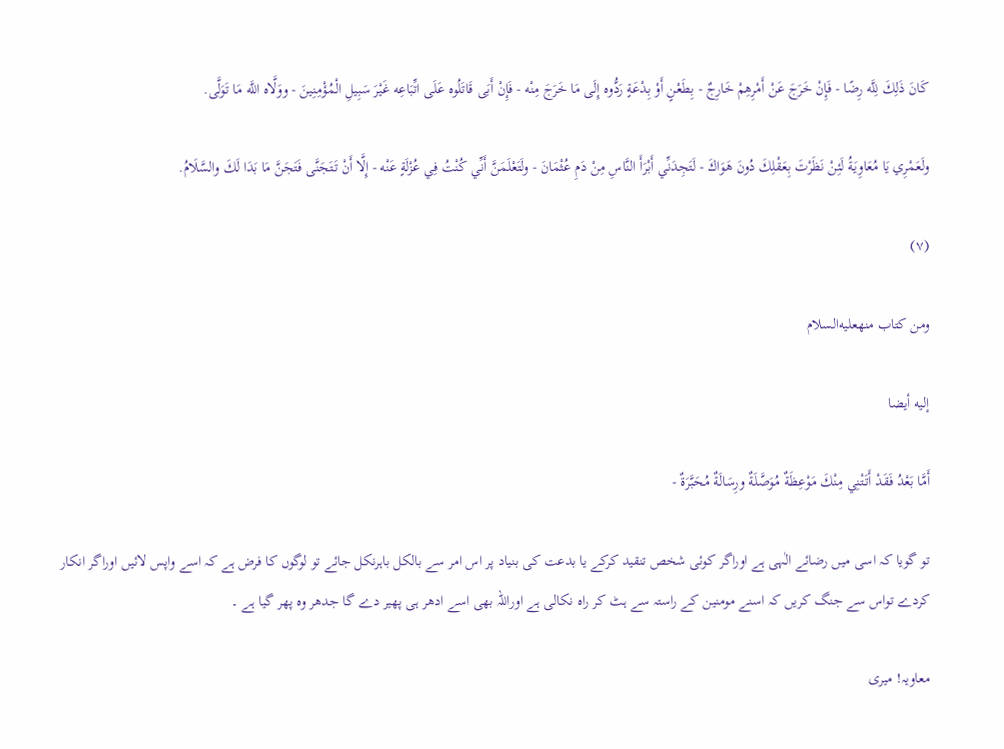كَانَ ذَلِكَ لِلَّه رِضًا - فَإِنْ خَرَجَ عَنْ أَمْرِهِمْ خَارِجٌ - بِطَعْنٍ أَوْ بِدْعَةٍ رَدُّوه إِلَى مَا خَرَجَ مِنْه - فَإِنْ أَبَى قَاتَلُوه عَلَى اتِّبَاعِه غَيْرَ سَبِيلِ الْمُؤْمِنِينَ - ووَلَّاه اللَّه مَا تَوَلَّى.

ولَعَمْرِي يَا مُعَاوِيَةُ لَئِنْ نَظَرْتَ بِعَقْلِكَ دُونَ هَوَاكَ - لَتَجِدَنِّي أَبْرَأَ النَّاسِ مِنْ دَمِ عُثْمَانَ - ولَتَعْلَمَنَّ أَنِّي كُنْتُ فِي عُزْلَةٍ عَنْه - إِلَّا أَنْ تَتَجَنَّى فَتَجَنَّ مَا بَدَا لَكَ والسَّلَامُ.

(۷)

ومن كتاب منهعليه‌السلام

إليه أيضا

أَمَّا بَعْدُ فَقَدْ أَتَتْنِي مِنْكَ مَوْعِظَةٌ مُوَصَّلَةٌ ورِسَالَةٌ مُحَبَّرَةٌ -

تو گویا کہ اسی میں رضائے الٰہی ہے اوراگر کوئی شخص تنقید کرکے یا بدعت کی بنیاد پر اس امر سے بالکل باہرنکل جائے تو لوگوں کا فرض ہے کہ اسے واپس لائیں اوراگر انکار کردے تواس سے جنگ کریں کہ اسنے مومنین کے راستہ سے ہٹ کر راہ نکالی ہے اوراللہ بھی اسے ادھر ہی پھیر دے گا جدھر وہ پھر گیا ہے ۔

معاویہ! میری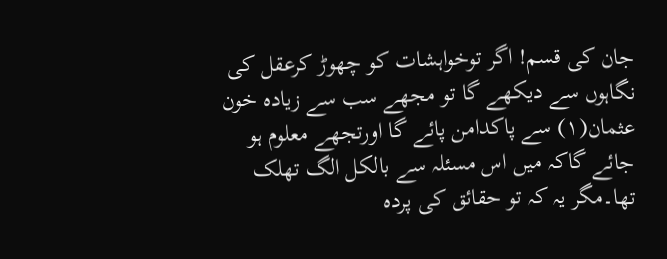جان کی قسم! اگر توخواہشات کو چھوڑ کرعقل کی نگاہوں سے دیکھے گا تو مجھے سب سے زیادہ خون عثمان(۱) سے پاکدامن پائے گا اورتجھے معلوم ہو جائے گاکہ میں اس مسئلہ سے بالکل الگ تھلک تھا۔مگر یہ کہ تو حقائق کی پردہ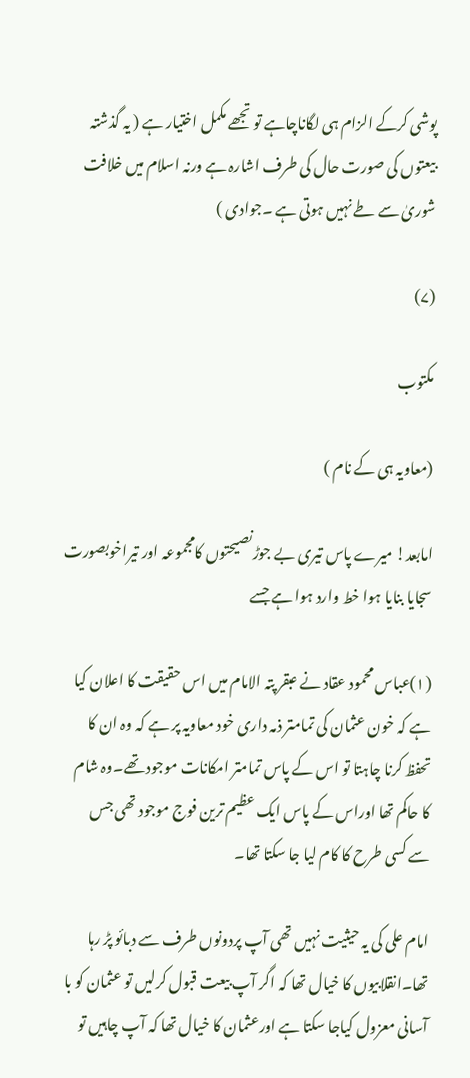پوشی کرکے الزام ہی لگاناچاہے تو تجھے مکمل اختیار ہے ( یہ گذشتہ بیعتوں کی صورت حال کی طرف اشارہ ہے ورنہ اسلام میں خلافت شوریٰ سے طے نہیں ہوتی ہے ۔جوادی )

(۷)

مکتوب

(معاویہ ہی کے نام )

امابعد! میرے پاس تیری بے جوڑنصیحتوں کامجموعہ اور تیراخوبصورت سجایا بنایا ہوا خط وارد ہوا ہے جسے

(۱)عباس محمود عقاد نے عبقر پتہ الامام میں اس حقیقت کا اعلان کیا ہے کہ خون عثمان کی تمامتر ذمہ داری خود معاویہ پر ہے کہ وہ ان کا تحفظ کرنا چاہتا تو اس کے پاس تمامتر امکانات موجود تھے۔وہ شام کا حاکم تھا اوراس کے پاس ایک عظیم ترین فوج موجود تھی جس سے کسی طرح کا کام لیا جا سکتا تھا۔

امام علی کی یہ حیثیت نہیں تھی آپ پردونوں طرف سے دبائو پڑ رہا تھا۔انقلابیوں کا خیال تھا کہ اگر آپ بیعت قبول کرلیں تو عثمان کو با آسانی معزول کیاجا سکتا ہے اورعثمان کا خیال تھا کہ آپ چاہیں تو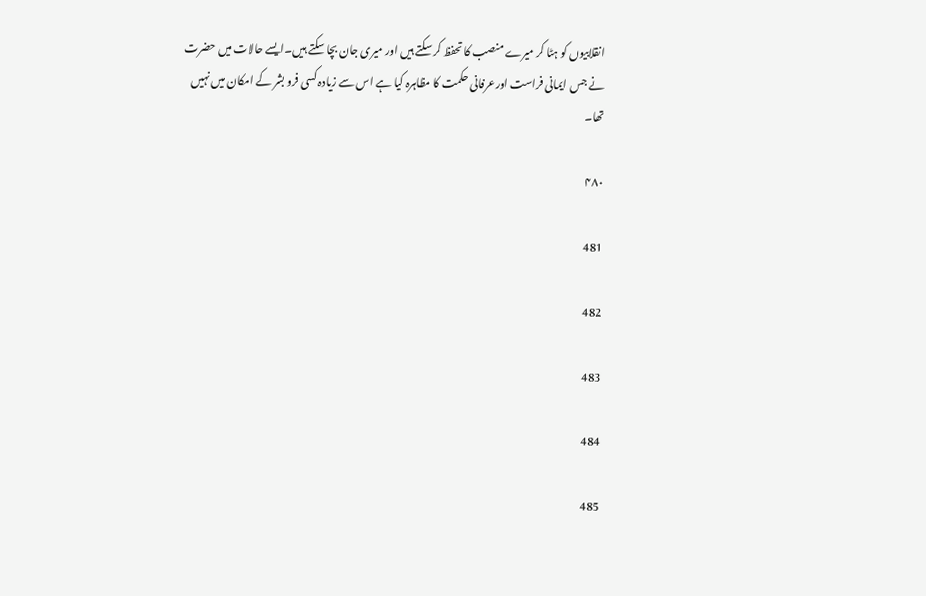انقلابیوں کو ہٹا کر میرے منصب کا تحفظ کر سکتے ہیں اور میری جان بچا سکتے ہیں۔ایسے حالات میں حضرت نے جس ایمانی فراست اورعرفانی حکمت کا مظاہرہ کیا ہے اس سے زیادہ کسی فرو بشر کے امکان میں نہیں تھا۔

۴۸۰

481

482

483

484

485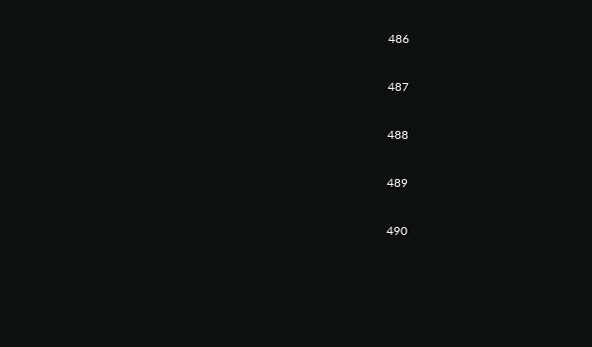486

487

488

489

490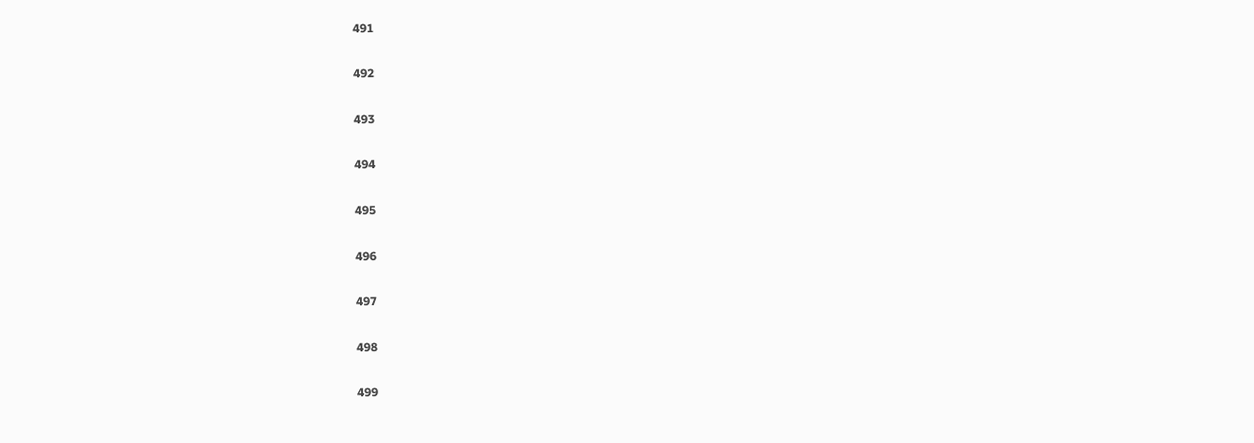491

492

493

494

495

496

497

498

499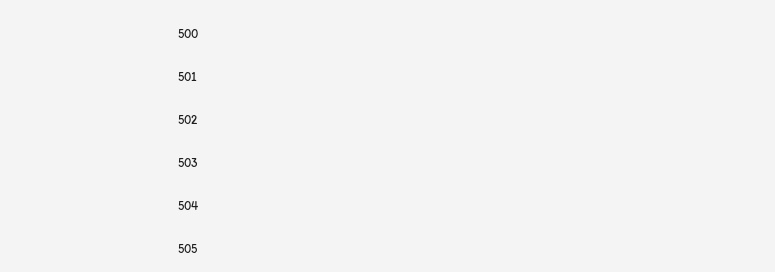500

501

502

503

504

505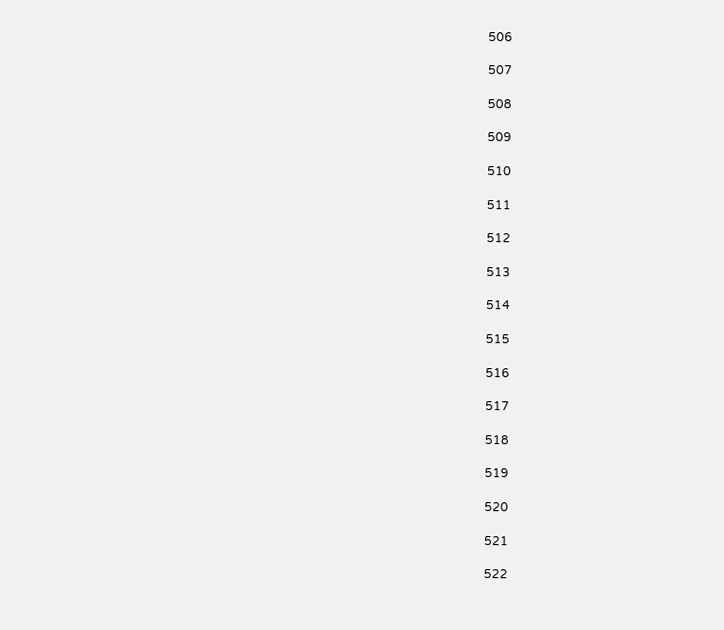506

507

508

509

510

511

512

513

514

515

516

517

518

519

520

521

522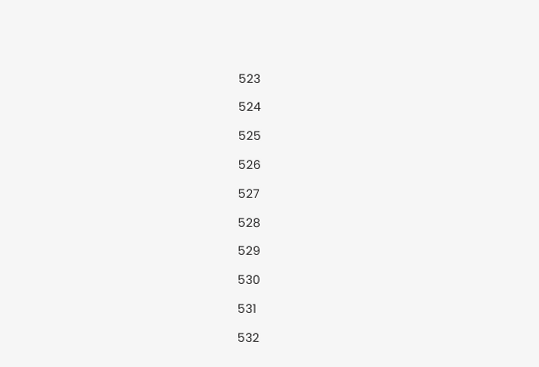523

524

525

526

527

528

529

530

531

532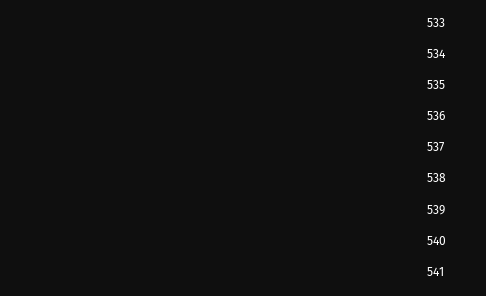533

534

535

536

537

538

539

540

541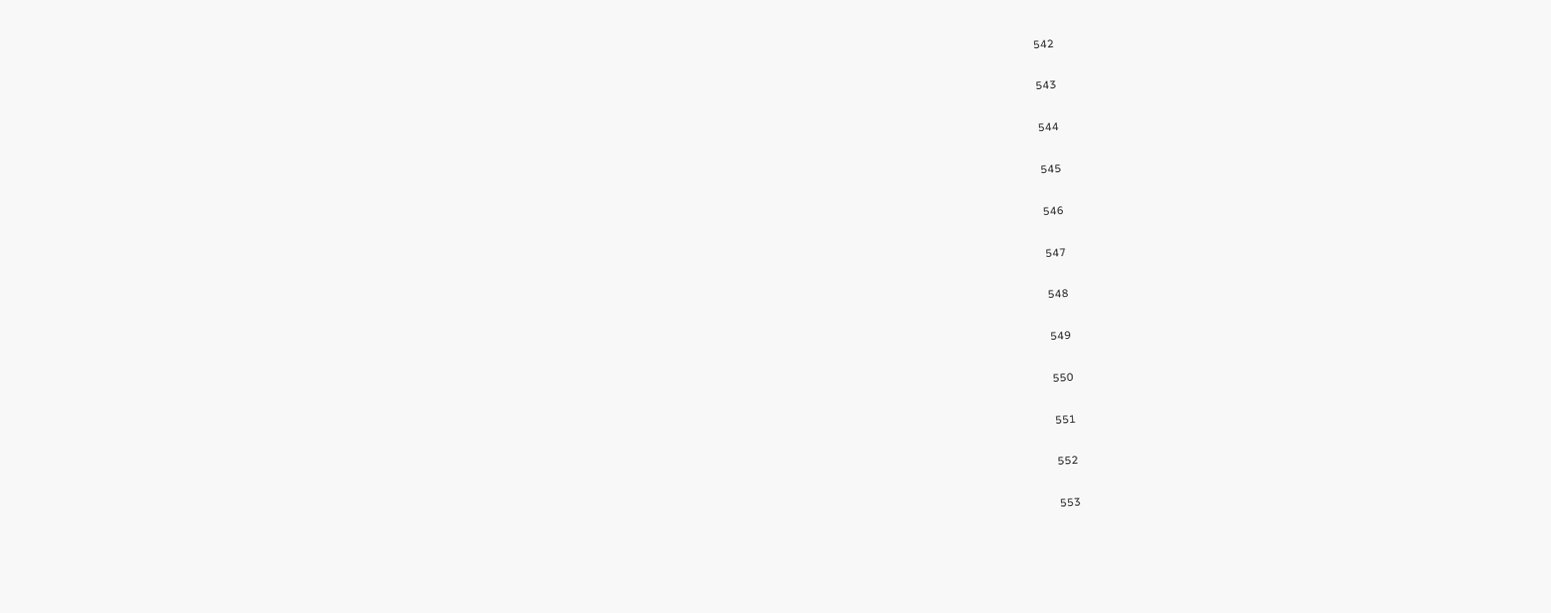542

543

544

545

546

547

548

549

550

551

552

553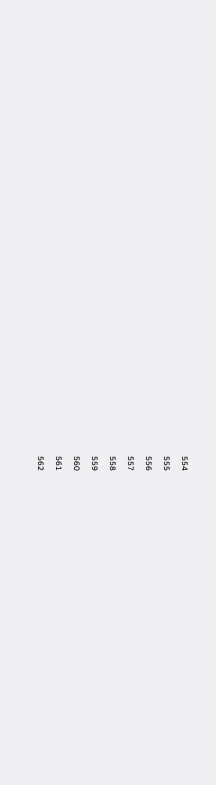554

555

556

557

558

559

560

561

562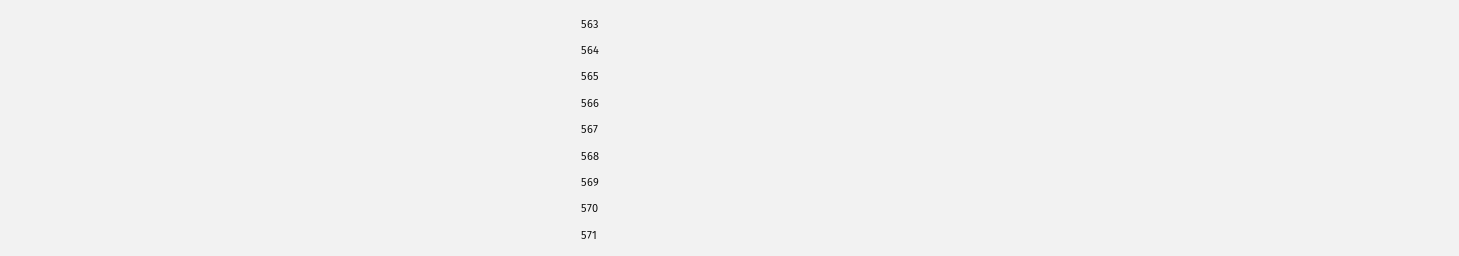563

564

565

566

567

568

569

570

571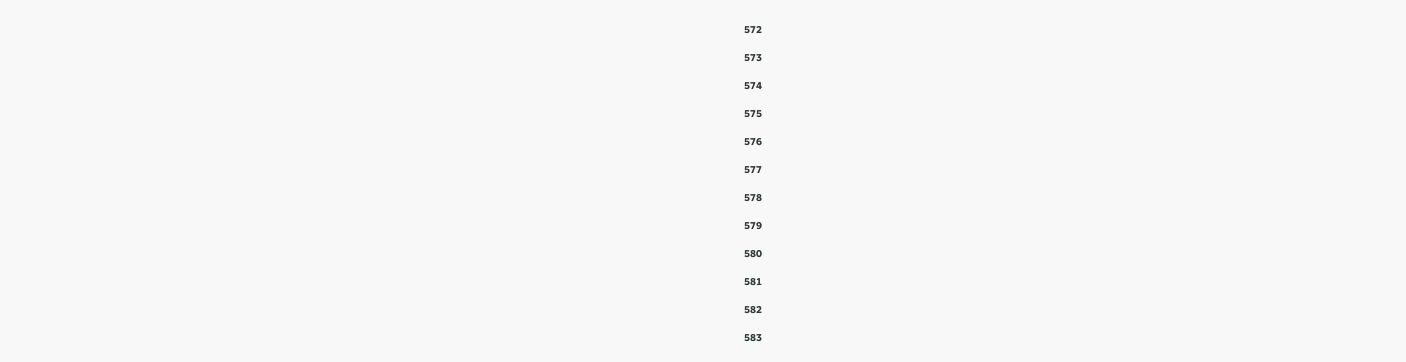572

573

574

575

576

577

578

579

580

581

582

583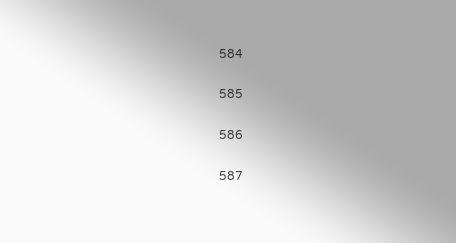584

585

586

587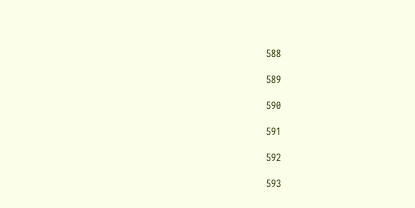588

589

590

591

592

593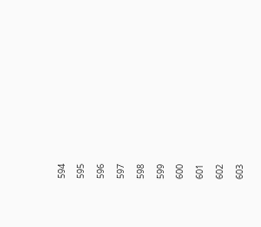594

595

596

597

598

599

600

601

602

603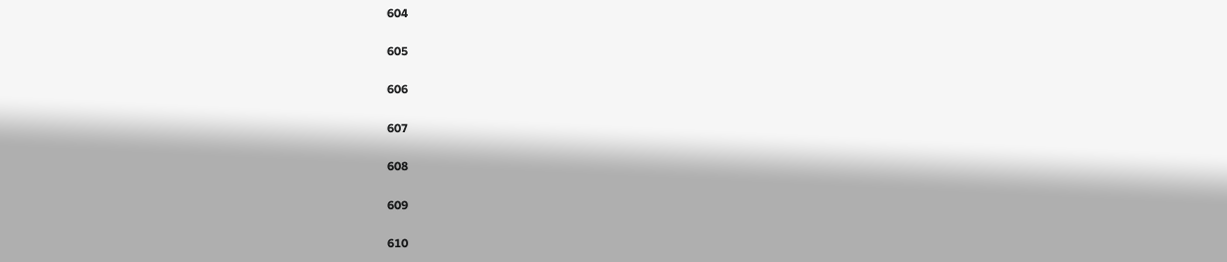604

605

606

607

608

609

610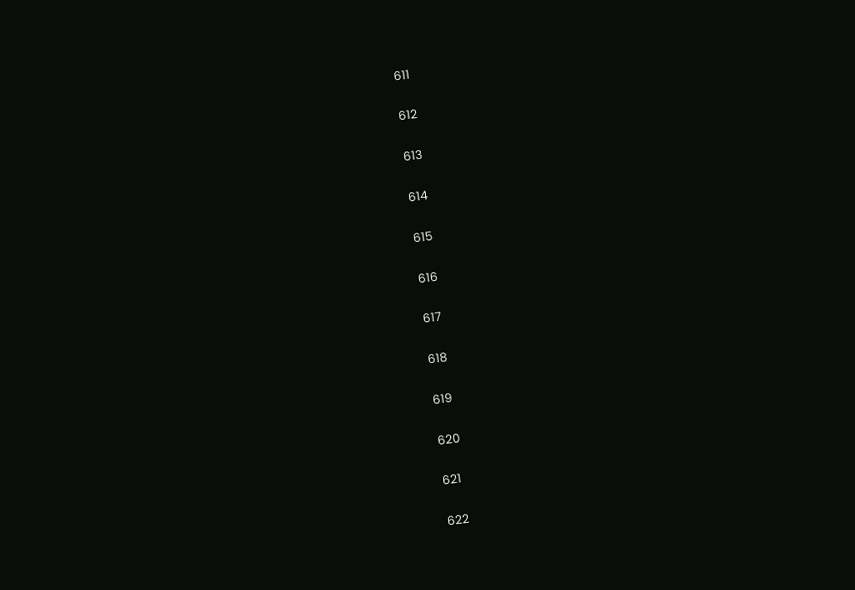611

612

613

614

615

616

617

618

619

620

621

622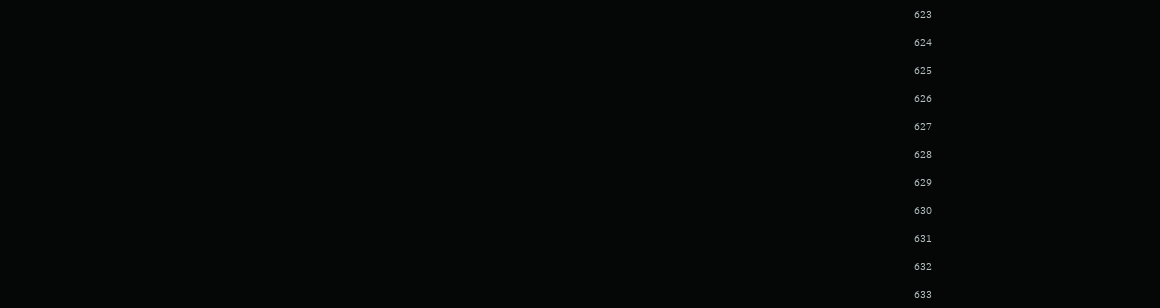623

624

625

626

627

628

629

630

631

632

633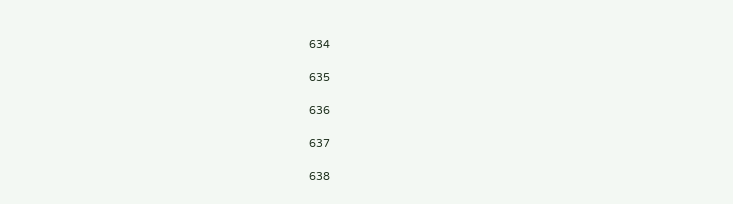634

635

636

637

638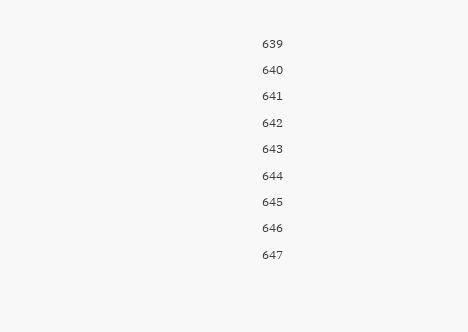639

640

641

642

643

644

645

646

647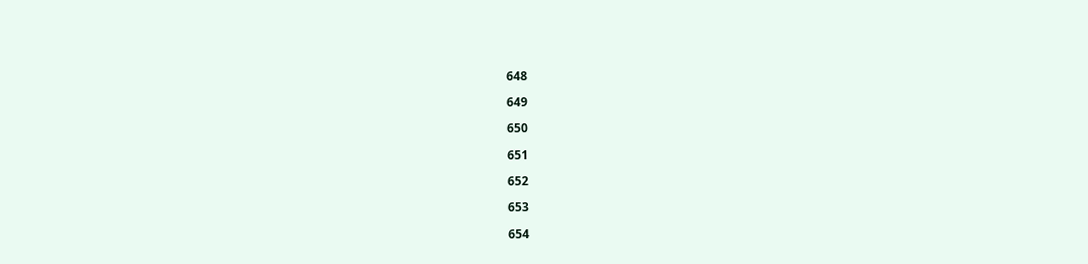648

649

650

651

652

653

654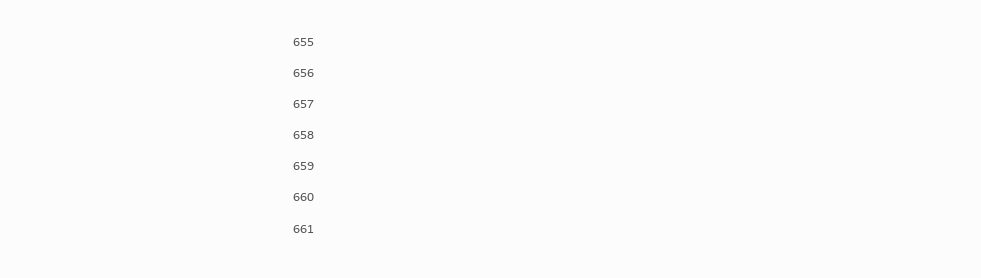655

656

657

658

659

660

661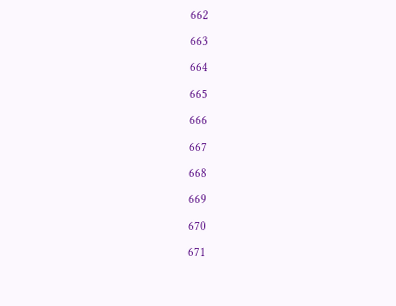662

663

664

665

666

667

668

669

670

671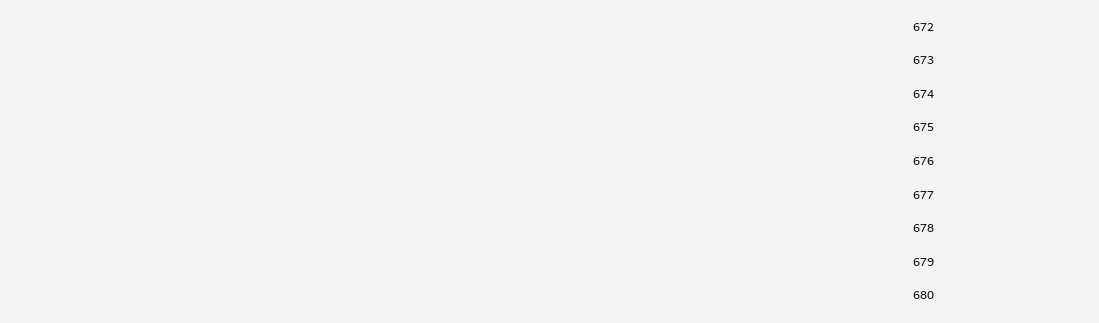672

673

674

675

676

677

678

679

680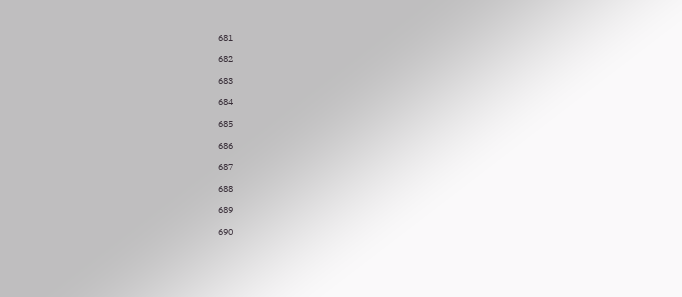681

682

683

684

685

686

687

688

689

690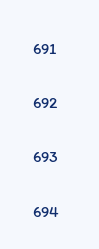691

692

693

694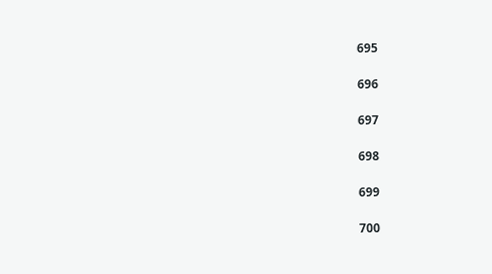695

696

697

698

699

700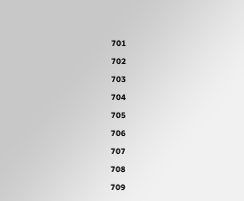701

702

703

704

705

706

707

708

709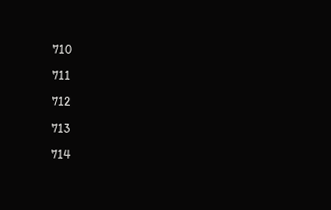710

711

712

713

714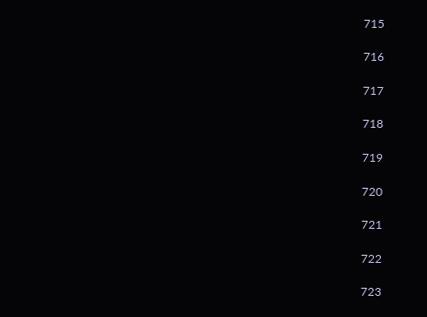715

716

717

718

719

720

721

722

723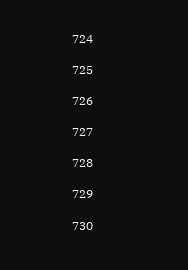724

725

726

727

728

729

730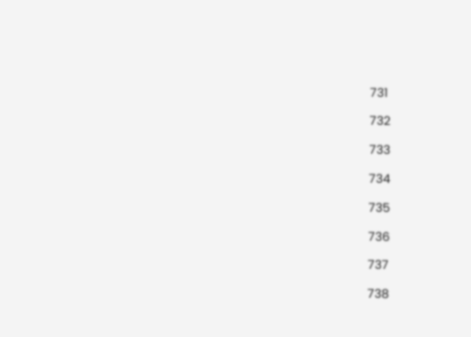731

732

733

734

735

736

737

738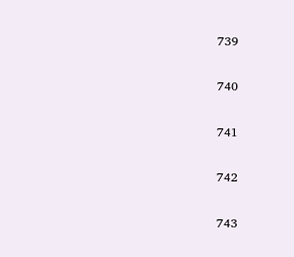739

740

741

742

743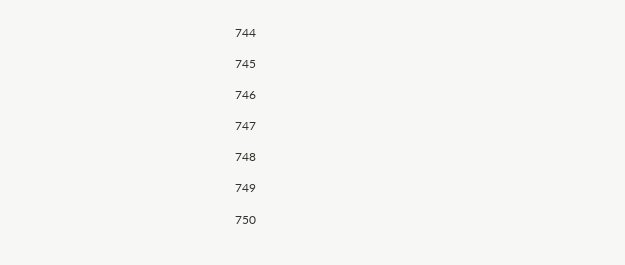744

745

746

747

748

749

750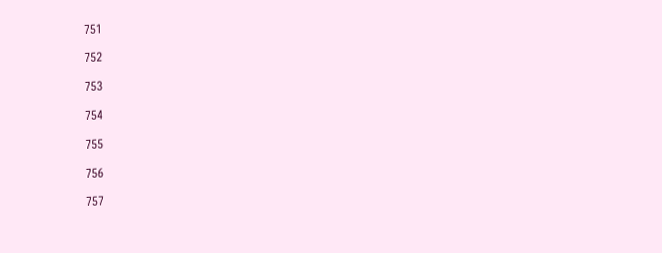751

752

753

754

755

756

757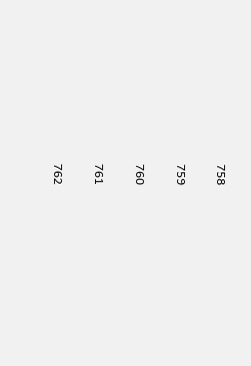758

759

760

761

762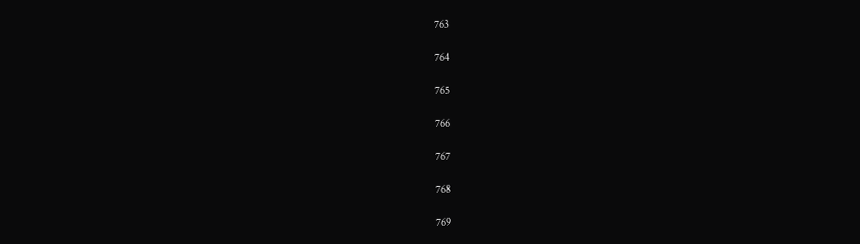763

764

765

766

767

768

769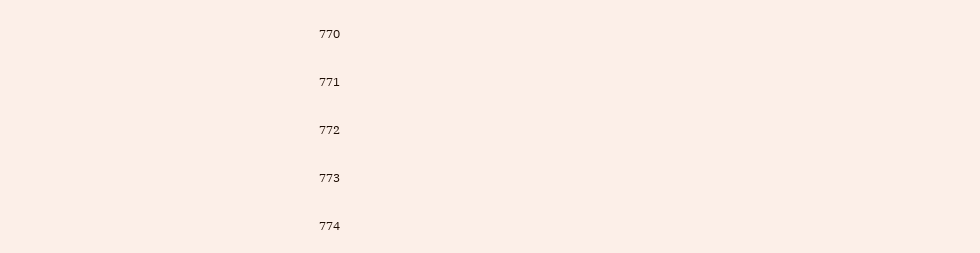770

771

772

773

774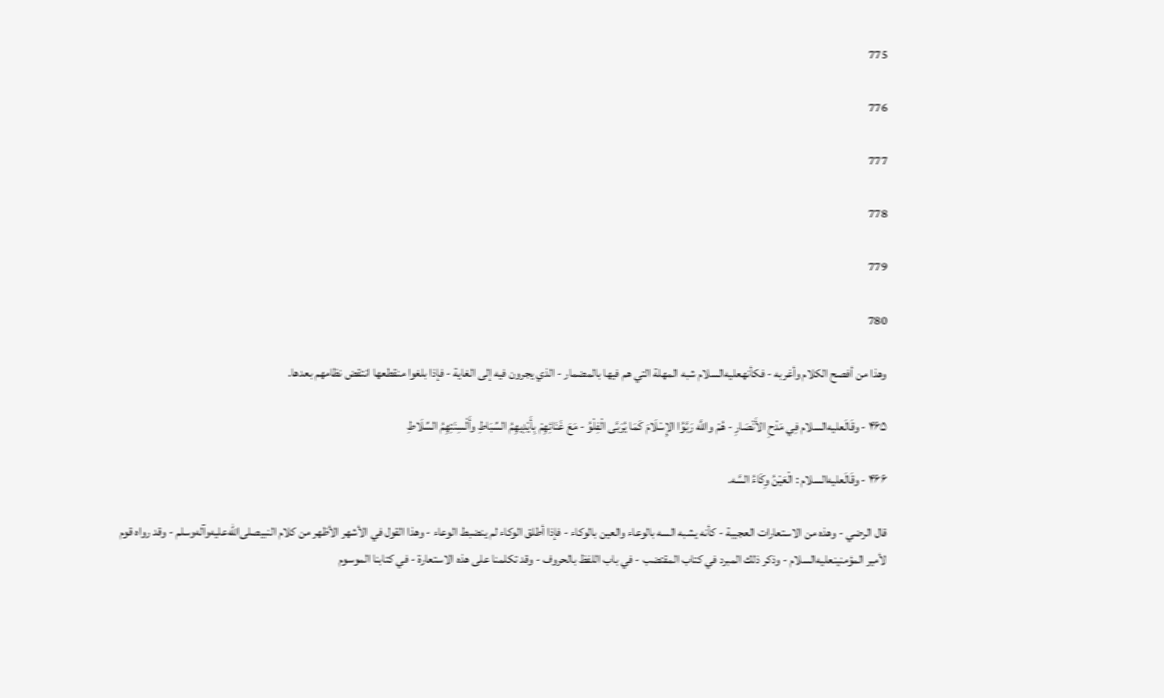775

776

777

778

779

780

وهذا من أفصح الكلام وأغربه - فكأنهعليه‌السلام شبه المهلة التي هم فيها بالمضمار - الذي يجرون فيه إلى الغاية - فإذا بلغوا منقطعها انتقض نظامهم بعدها.

۴۶۵ - وقَالَعليه‌السلام فِي مَدْحِ الأَنْصَارِ - هُمْ واللَّه رَبَّوُا الإِسْلَامَ كَمَا يُرَبَّى الْفِلْوُ - مَعَ غَنَائِهِمْ بِأَيْدِيهِمُ السِّبَاطِ وأَلْسِنَتِهِمُ السِّلَاطِ

۴۶۶ - وقَالَعليه‌السلام : الْعَيْنُ وِكَاءُ السَّه.

قال الرضي - وهذه من الاستعارات العجيبة - كأنه يشبه السه بالوعاء والعين بالوكاء - فإذا أطلق الوكاء لم ينضبط الوعاء - وهذا القول في الأشهر الأظهر من كلام النبيصلى‌الله‌عليه‌وآله‌وسلم - وقد رواه قوم لأمير المؤمنينعليه‌السلام - وذكر ذلك المبرد في كتاب المقتضب - في باب اللفظ بالحروف - وقد تكلمنا على هذه الاستعارة - في كتابنا الموسوم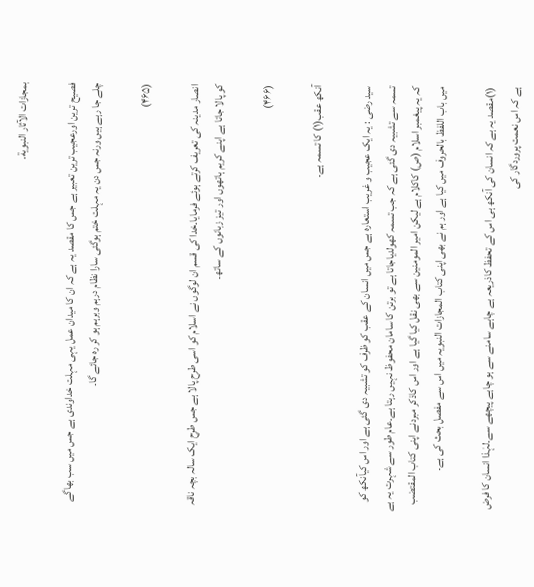بمجازات الآثار النبوية.

فصیح ترین اورعجیب ترین تعبیر ہے جس کا مقصد یہ ہے کہ ان کا میدان عمل یہی مہلت خداوندی ہے جس میں سب بھاگے چلے جا رہے ہیں ورنہ جس دن یہ مہلت ختم ہوگئی سارا نظام درہم وبرہم ہو کر رہ جائے گا۔

(۴۶۵)

انصار مدینہ کی تعریف کرتے ہوئے فرمایا۔خدا کی قسم ان لوگوں نے اسلام کو اسی طرح پالا ہے جس طرح ایک سالہ بچہ ناقہ کو پالا جاتا ہے اپنے کریم ہاتھوں اور تیز زبانوں کے ساتھ۔

(۴۶۶)

آنکھ عقب(۱) کا تسمہ ہے۔

سید رضی : یہ ایک عجیب و غریب استعارہ ہے جس میں انسان کے عقب کو ظرف کو تشبیہ دی گئی ہے اور اس کیآنکھ کو تسمہ سے تشبیہ دی گئی ہے کہ جب تسمہ کھولدیاجاتا ہے تو برتن کا سامان محفوظ نہیں رہتا ہے۔عام طور سے شہرت یہ ہے کہ یہ پیغمبر اسلام (ص) کاکلام ہے لیکن امیر المومنین سے بھی نقل کیا گیا ہے اور اس کاذکر مبردنے اپنی کتاب المقتضب میں باب اللفظ بالحروف میں کیا ہے اور ہم نے بھی اپنی کتاب المجازات النبویہ میں اس سے مفصل بحث کی ہے۔

(۱)مقصد یہ ہے کہ انسان کی آنکھ ہی اس کے تحفظ کاذریعہ ہے چاہے سامنے سے ہو چاہے پیچھے سے۔لہٰذا انسان کا فرض ہے کہ اس نعمت پروردگار کی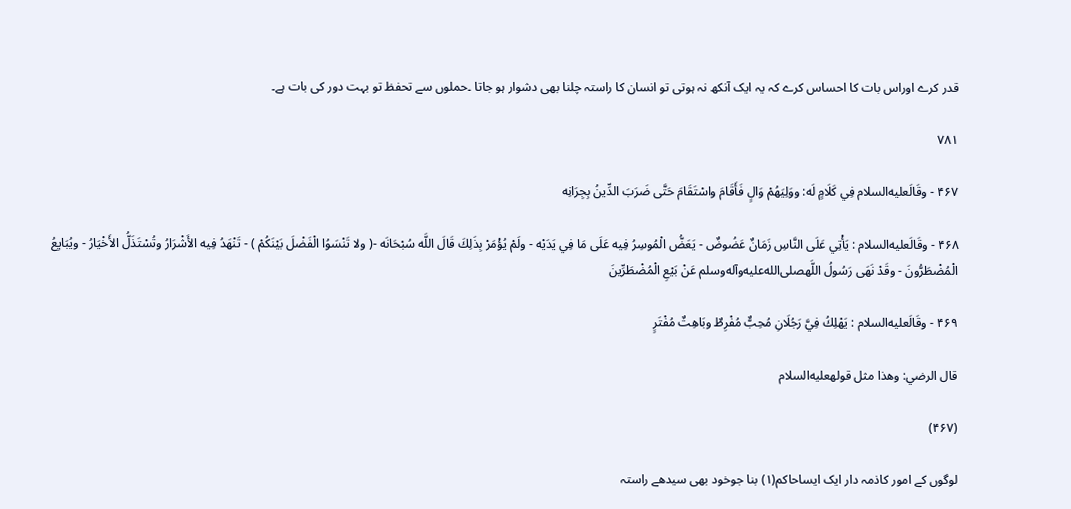قدر کرے اوراس بات کا احساس کرے کہ یہ ایک آنکھ نہ ہوتی تو انسان کا راستہ چلنا بھی دشوار ہو جاتا ۔حملوں سے تحفظ تو بہت دور کی بات ہے۔

۷۸۱

۴۶۷ - وقَالَعليه‌السلام فِي كَلَامٍ لَه: ووَلِيَهُمْ وَالٍ فَأَقَامَ واسْتَقَامَ حَتَّى ضَرَبَ الدِّينُ بِجِرَانِه

۴۶۸ - وقَالَعليه‌السلام : يَأْتِي عَلَى النَّاسِ زَمَانٌ عَضُوضٌ - يَعَضُّ الْمُوسِرُ فِيه عَلَى مَا فِي يَدَيْه - ولَمْ يُؤْمَرْ بِذَلِكَ قَالَ اللَّه سُبْحَانَه -( ولا تَنْسَوُا الْفَضْلَ بَيْنَكُمْ ) - تَنْهَدُ فِيه الأَشْرَارُ وتُسْتَذَلُّ الأَخْيَارُ - ويُبَايِعُ الْمُضْطَرُّونَ - وقَدْ نَهَى رَسُولُ اللَّهصلى‌الله‌عليه‌وآله‌وسلم عَنْ بَيْعِ الْمُضْطَرِّينَ

۴۶۹ - وقَالَعليه‌السلام : يَهْلِكُ فِيَّ رَجُلَانِ مُحِبٌّ مُفْرِطٌ وبَاهِتٌ مُفْتَرٍ

قال الرضي: وهذا مثل قولهعليه‌السلام

(۴۶۷)

لوگوں کے امور کاذمہ دار ایک ایساحاکم(۱) بنا جوخود بھی سیدھے راستہ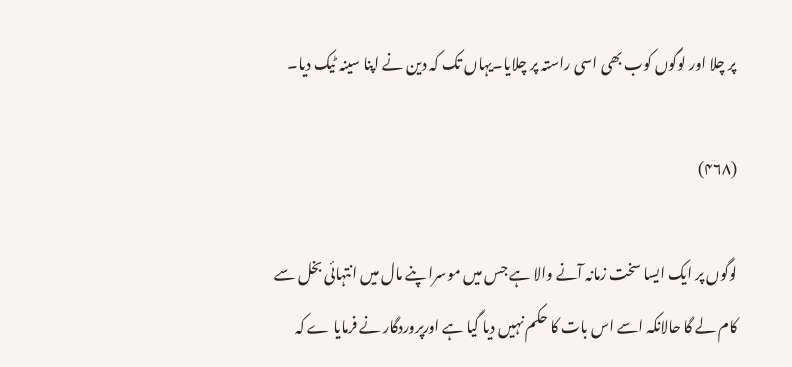پر چلا اور لوگوں کوب بھی اسی راستہ پر چلایا۔یہاں تک کہ دین نے اپنا سینہ ٹیک دیا۔

(۴۶۸)

لوگوں پر ایک ایسا سخت زمانہ آنے والا ہے جس میں موسرا پنے مال میں انتہائی بخل سے کام لے گا حالانکہ اسے اس بات کا حکم نہیں دیا گیا ہے اورپروردگار نے فرمایا ے کہ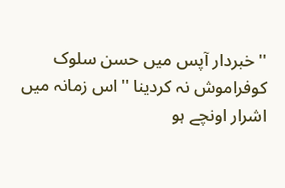'' خبردار آپس میں حسن سلوک کوفراموش نہ کردینا ''اس زمانہ میں اشرار اونچے ہو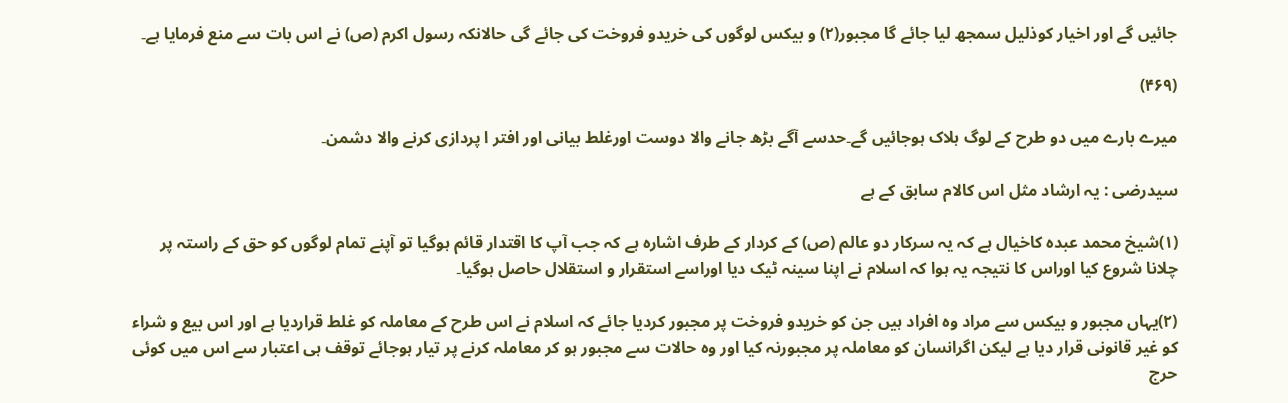جائیں گے اور اخیار کوذلیل سمجھ لیا جائے گا مجبور(۲) و بیکس لوگوں کی خریدو فروخت کی جائے گی حالانکہ رسول اکرم (ص) نے اس بات سے منع فرمایا ہے۔

(۴۶۹)

میرے بارے میں دو طرح کے لوگ ہلاک ہوجائیں گے۔حدسے آگے بڑھ جانے والا دوست اورغلط بیانی اور افتر ا پردازی کرنے والا دشمن۔

سیدرضی : یہ ارشاد مثل اس کالام سابق کے ہے

(۱)شیخ محمد عبدہ کاخیال ہے کہ یہ سرکار دو عالم (ص) کے کردار کے طرف اشارہ ہے کہ جب آپ کا اقتدار قائم ہوگیا تو آپنے تمام لوگوں کو حق کے راستہ پر چلانا شروع کیا اوراس کا نتیجہ یہ ہوا کہ اسلام نے اپنا سینہ ٹیک دیا اوراسے استقرار و استقلال حاصل ہوگیا۔

(۲)یہاں مجبور و بیکس سے مراد وہ افراد ہیں جن کو خریدو فروخت پر مجبور کردیا جائے کہ اسلام نے اس طرح کے معاملہ کو غلط قراردیا ہے اور اس بیع و شراء کو غیر قانونی قرار دیا ہے لیکن اگرانسان کو معاملہ پر مجبورنہ کیا اور وہ حالات سے مجبور ہو کر معاملہ کرنے پر تیار ہوجائے توقف ہی اعتبار سے اس میں کوئی حرج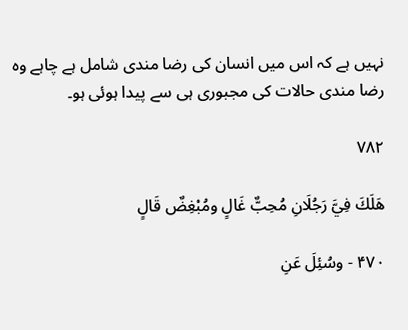نہیں ہے کہ اس میں انسان کی رضا مندی شامل ہے چاہے وہ رضا مندی حالات کی مجبوری ہی سے پیدا ہوئی ہو۔

۷۸۲

هَلَكَ فِيَّ رَجُلَانِ مُحِبٌّ غَالٍ ومُبْغِضٌ قَالٍ

۴۷۰ - وسُئِلَ عَنِ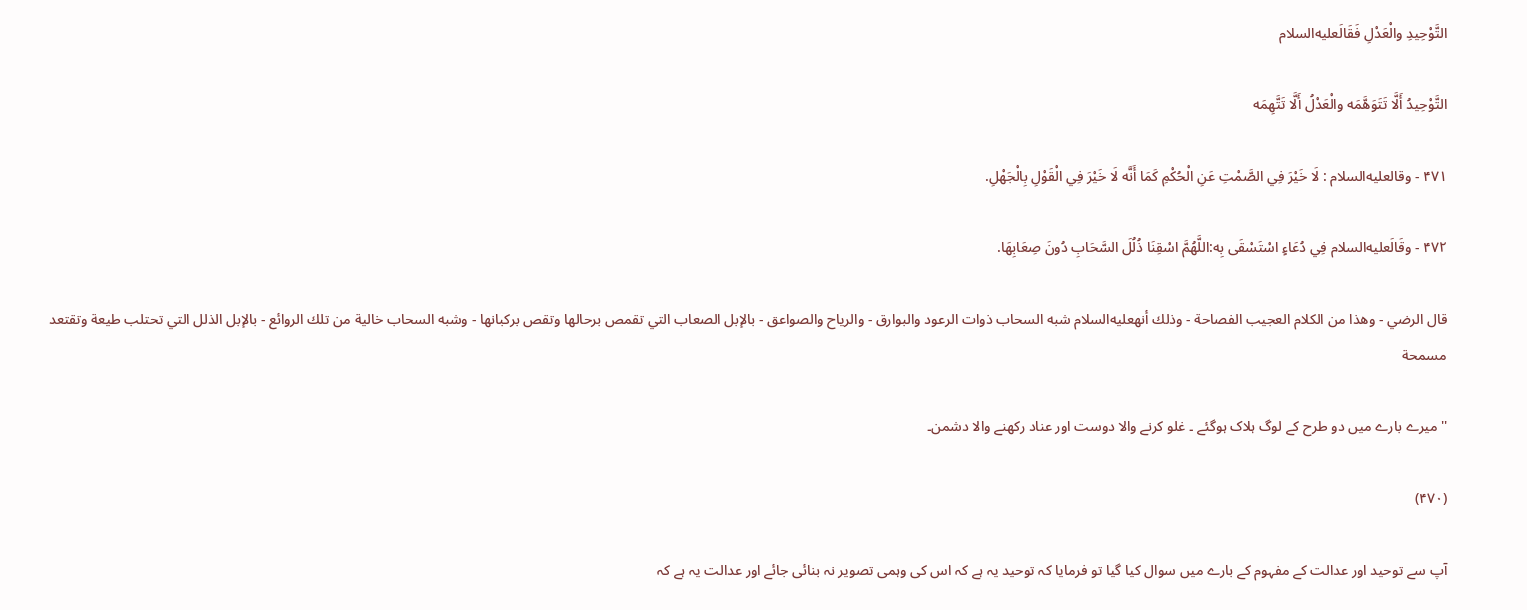التَّوْحِيدِ والْعَدْلِ فَقَالَعليه‌السلام

التَّوْحِيدُ أَلَّا تَتَوَهَّمَه والْعَدْلُ أَلَّا تَتَّهِمَه

۴۷۱ - وقالعليه‌السلام : لَا خَيْرَ فِي الصَّمْتِ عَنِ الْحُكْمِ كَمَا أَنَّه لَا خَيْرَ فِي الْقَوْلِ بِالْجَهْلِ.

۴۷۲ - وقَالَعليه‌السلام فِي دُعَاءٍ اسْتَسْقَى بِه:اللَّهُمَّ اسْقِنَا ذُلُلَ السَّحَابِ دُونَ صِعَابِهَا.

قال الرضي - وهذا من الكلام العجيب الفصاحة - وذلك أنهعليه‌السلام شبه السحاب ذوات الرعود والبوارق - والرياح والصواعق - بالإبل الصعاب التي تقمص برحالها وتقص بركبانها - وشبه السحاب خالية من تلك الروائع - بالإبل الذلل التي تحتلب طيعة وتقتعد مسمحة

'' میرے بارے میں دو طرح کے لوگ ہلاک ہوگئے ۔ غلو کرنے والا دوست اور عناد رکھنے والا دشمن۔

(۴۷۰)

آپ سے توحید اور عدالت کے مفہوم کے بارے میں سوال کیا گیا تو فرمایا کہ توحید یہ ہے کہ اس کی وہمی تصویر نہ بنائی جائے اور عدالت یہ ہے کہ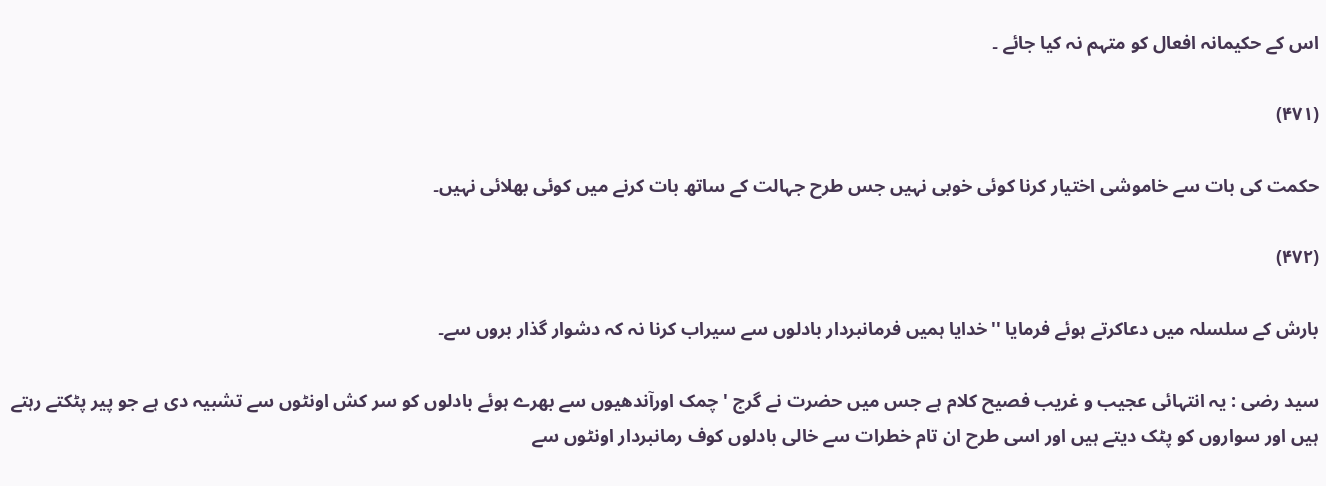اس کے حکیمانہ افعال کو متہم نہ کیا جائے ۔

(۴۷۱)

حکمت کی بات سے خاموشی اختیار کرنا کوئی خوبی نہیں جس طرح جہالت کے ساتھ بات کرنے میں کوئی بھلائی نہیں۔

(۴۷۲)

بارش کے سلسلہ میں دعاکرتے ہوئے فرمایا ''خدایا ہمیں فرمانبردار بادلوں سے سیراب کرنا نہ کہ دشوار گذار بروں سے۔

سید رضی : یہ انتہائی عجیب و غریب فصیح کلام ہے جس میں حضرت نے گرج ' چمک اورآندھیوں سے بھرے ہوئے بادلوں کو سر کش اونٹوں سے تشبیہ دی ہے جو پیر پٹکتے رہتے ہیں اور سواروں کو پٹک دیتے ہیں اور اسی طرح ان تام خطرات سے خالی بادلوں کوف رمانبردار اونٹوں سے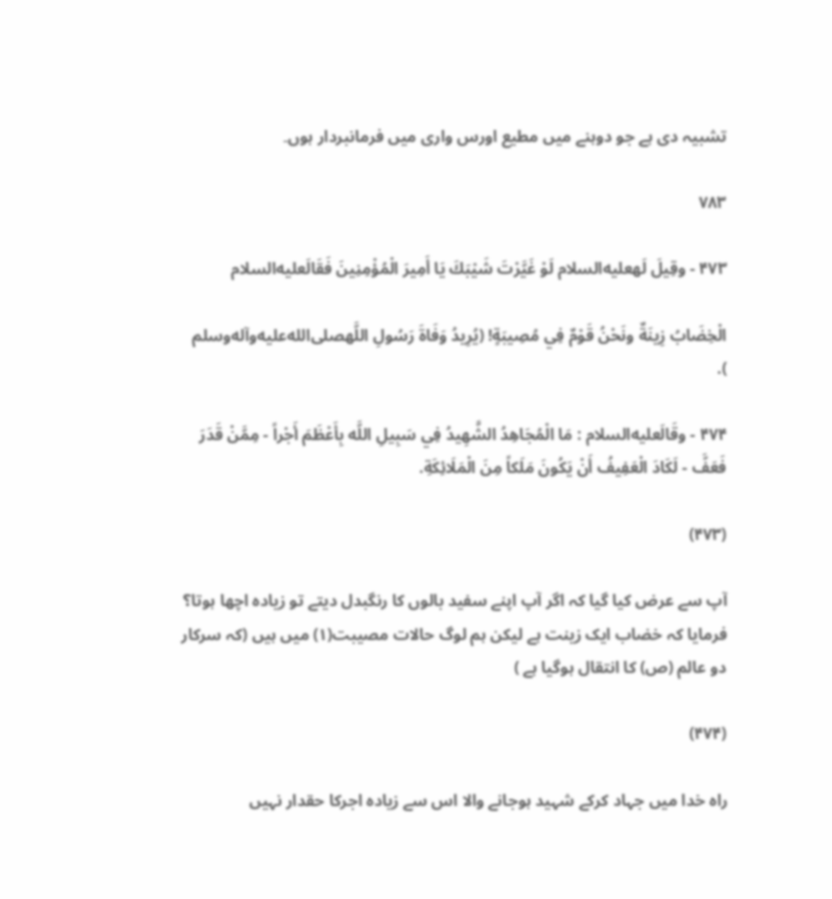تشبیہ دی ہے جو دوہنے میں مطیع اورس واری میں فرمانبردار ہوں۔

۷۸۳

۴۷۳ - وقِيلَ لَهعليه‌السلام لَوْ غَيَّرْتَ شَيْبَكَ يَا أَمِيرَ الْمُؤْمِنِينَ فَقَالَعليه‌السلام

الْخِضَابُ زِينَةٌ ونَحْنُ قَوْمٌ فِي مُصِيبَةٍ! (يُرِيدُ وَفَاةَ رَسُولِ اللَّهصلى‌الله‌عليه‌وآله‌وسلم ).

۴۷۴ - وقَالَعليه‌السلام : مَا الْمُجَاهِدُ الشَّهِيدُ فِي سَبِيلِ اللَّه بِأَعْظَمَ أَجْراً - مِمَّنْ قَدَرَ فَعَفَّ - لَكَادَ الْعَفِيفُ أَنْ يَكُونَ مَلَكاً مِنَ الْمَلَائِكَةِ.

(۴۷۳)

آپ سے عرض کیا گیا کہ اگر آپ اپنے سفید بالوں کا رنگبدل دیتے تو زیادہ اچھا ہوتا؟ فرمایا کہ خضاب ایک زینت ہے لیکن ہم لوگ حالات مصیبت(۱) میں ہیں (کہ سرکار دو عالم (ص) کا انتقال ہوگیا ہے )

(۴۷۴)

راہ خدا میں جہاد کرکے شہید ہوجانے والا اس سے زیادہ اجرکا حقدار نہیں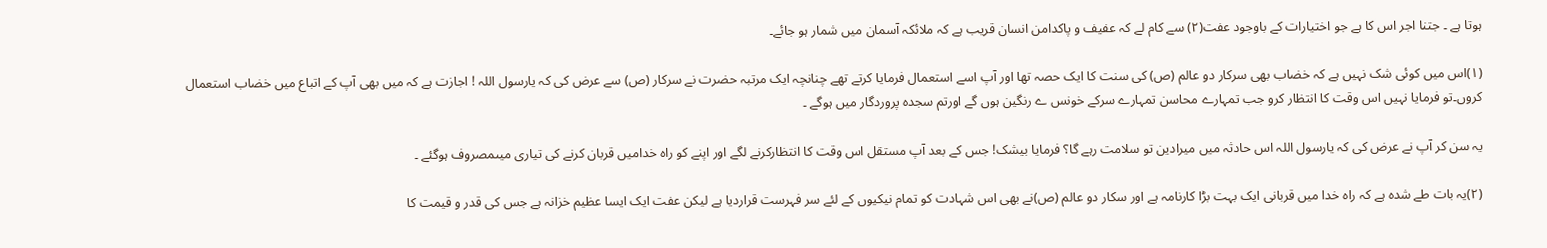ہوتا ہے ۔ جتنا اجر اس کا ہے جو اختیارات کے باوجود عفت(۲) سے کام لے کہ عفیف و پاکدامن انسان قریب ہے کہ ملائکہ آسمان میں شمار ہو جائے۔

(۱)اس میں کوئی شک نہیں ہے کہ خضاب بھی سرکار دو عالم (ص) کی سنت کا ایک حصہ تھا اور آپ اسے استعمال فرمایا کرتے تھے چنانچہ ایک مرتبہ حضرت نے سرکار (ص) سے عرض کی کہ یارسول اللہ ! اجازت ہے کہ میں بھی آپ کے اتباع میں خضاب استعمال کروں۔تو فرمایا نہیں اس وقت کا انتظار کرو جب تمہارے محاسن تمہارے سرکے خونس ے رنگین ہوں گے اورتم سجدہ پروردگار میں ہوگے ۔

یہ سن کر آپ نے عرض کی کہ یارسول اللہ اس حادثہ میں میرادین تو سلامت رہے گا؟ فرمایا بیشک! جس کے بعد آپ مستقل اس وقت کا انتظارکرنے لگے اور اپنے کو راہ خدامیں قربان کرنے کی تیاری میںمصروف ہوگئے ۔

(۲)یہ بات طے شدہ ہے کہ راہ خدا میں قربانی ایک بہت بڑا کارنامہ ہے اور سکار دو عالم (ص)نے بھی اس شہادت کو تمام نیکیوں کے لئے سر فہرست قراردیا ہے لیکن عفت ایک ایسا عظیم خزانہ ہے جس کی قدر و قیمت کا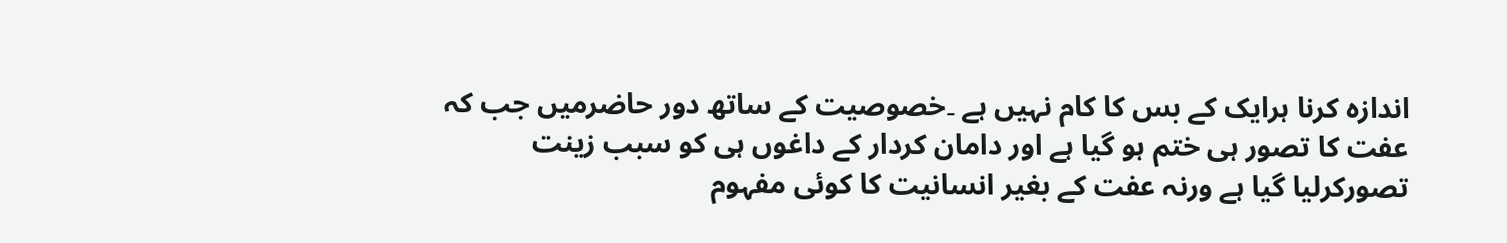اندازہ کرنا ہرایک کے بس کا کام نہیں ہے ۔خصوصیت کے ساتھ دور حاضرمیں جب کہ عفت کا تصور ہی ختم ہو گیا ہے اور دامان کردار کے داغوں ہی کو سبب زینت تصورکرلیا گیا ہے ورنہ عفت کے بغیر انسانیت کا کوئی مفہوم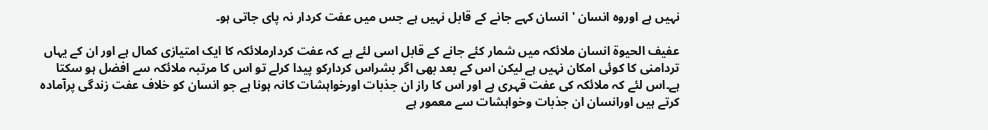نہیں ہے اوروہ انسان 'انسان کہے جانے کے قابل نہیں ہے جس میں عفت کردار نہ پای جاتی ہو۔

عفیف الحیوة انسان ملائکہ میں شمار کئے جانے کے قابل اسی لئے ہے کہ عفت کردارملائکہ کا ایک امتیازی کمال ہے اور ان کے یہاں تردامنی کا کوئی امکان نہیں ہے لیکن اس کے بعد بھی اگر بشراس کردارکو پیدا کرلے تو اس کا مرتبہ ملائکہ سے افضل ہو سکتا ہے۔اس لئے کہ ملائکہ کی عفت قہری ہے اور اس کا راز ان جذبات اورخواہشات کانہ ہونا ہے جو انسان کو خلاف عفت زندگی پرآمادہ کرتے ہیں اورانسان ان جذبات وخواہشات سے معمور ہے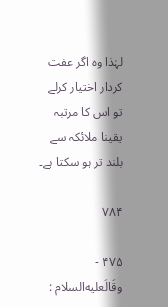لہٰذا وہ اگر عفت کردار اختیار کرلے تو اس کا مرتبہ یقینا ملائکہ سے بلند تر ہو سکتا ہے۔

۷۸۴

۴۷۵ - وقَالَعليه‌السلام :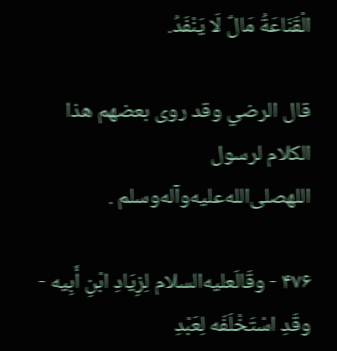الْقَنَاعَةُ مَالٌ لَا يَنْفَدُ.

قال الرضي وقد روى بعضهم هذا الكلام لرسول اللهصلى‌الله‌عليه‌وآله‌وسلم .

۴۷۶ - وقَالَعليه‌السلام لِزِيَادِ ابْنِ أَبِيه - وقَدِ اسْتَخْلَفَه لِعَبْدِ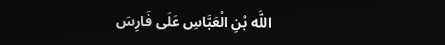اللَّه بْنِ الْعَبَّاسِ عَلَى فَارِسَ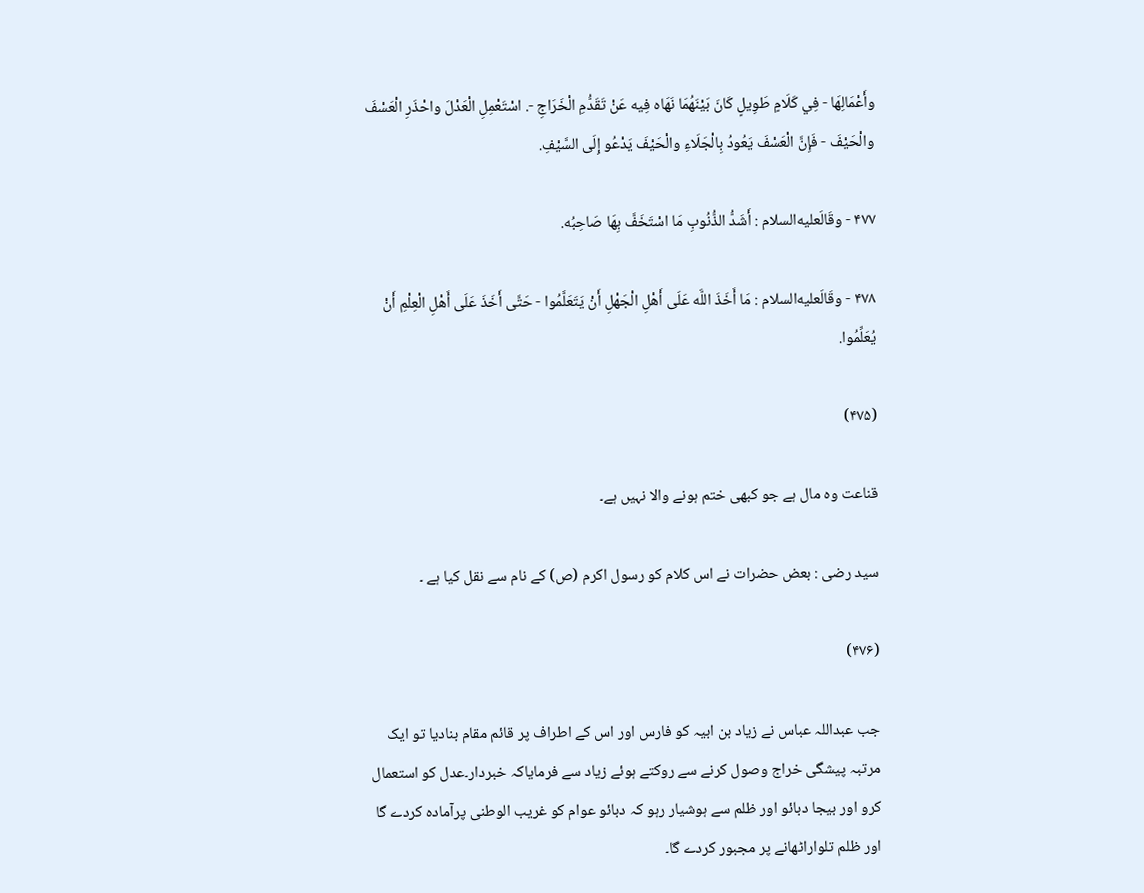وأَعْمَالِهَا - فِي كَلَامٍ طَوِيلٍ كَانَ بَيْنَهُمَا نَهَاه فِيه عَنْ تَقَدُّمِ الْخَرَاجِ -. اسْتَعْمِلِ الْعَدْلَ واحْذَرِ الْعَسْفَ والْحَيْفَ - فَإِنَّ الْعَسْفَ يَعُودُ بِالْجَلَاءِ والْحَيْفَ يَدْعُو إِلَى السَّيْفِ.

۴۷۷ - وقَالَعليه‌السلام : أَشَدُّ الذُّنُوبِ مَا اسْتَخَفَّ بِهَا صَاحِبُه.

۴۷۸ - وقَالَعليه‌السلام : مَا أَخَذَ اللَّه عَلَى أَهْلِ الْجَهْلِ أَنْ يَتَعَلَّمُوا - حَتَّى أَخَذَ عَلَى أَهْلِ الْعِلْمِ أَنْ يُعَلِّمُوا.

(۴۷۵)

قناعت وہ مال ہے جو کبھی ختم ہونے والا نہیں ہے۔

سید رضی : بعض حضرات نے اس کلام کو رسول اکرم (ص) کے نام سے نقل کیا ہے ۔

(۴۷۶)

جب عبداللہ عباس نے زیاد بن ابیہ کو فارس اور اس کے اطراف پر قائم مقام بنادیا تو ایک مرتبہ پیشگی خراج وصول کرنے سے روکتے ہوئے زیاد سے فرمایاکہ خبردار۔عدل کو استعمال کرو اور بیجا دبائو اور ظلم سے ہوشیار رہو کہ دبائو عوام کو غریب الوطنی پرآمادہ کردے گا اور ظلم تلواراٹھانے پر مجبور کردے گا۔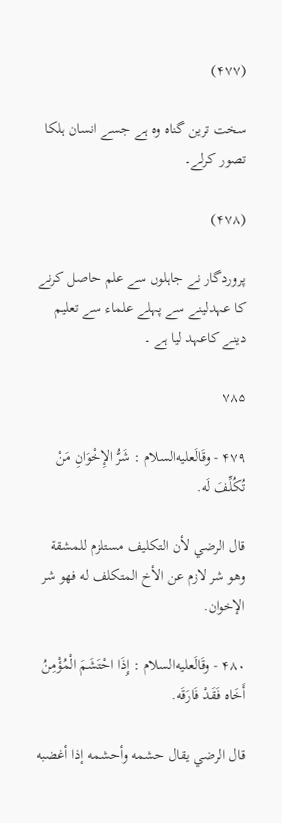(۴۷۷)

سخت ترین گناہ وہ ہے جسے انسان ہلکا تصور کرلے۔

(۴۷۸)

پروردگار نے جاہلوں سے علم حاصل کرنے کا عہدلینے سے پہلے علماء سے تعلیم دینے کاعہد لیا ہے ۔

۷۸۵

۴۷۹ - وقَالَعليه‌السلام : شَرُّ الإِخْوَانِ مَنْ تُكُلِّفَ لَه.

قال الرضي لأن التكليف مستلزم للمشقة وهو شر لازم عن الأخ المتكلف له فهو شر الإخوان.

۴۸۰ - وقَالَعليه‌السلام : إِذَا احْتَشَمَ الْمُؤْمِنُ أَخَاه فَقَدْ فَارَقَه.

قال الرضي يقال حشمه وأحشمه إذا أغضبه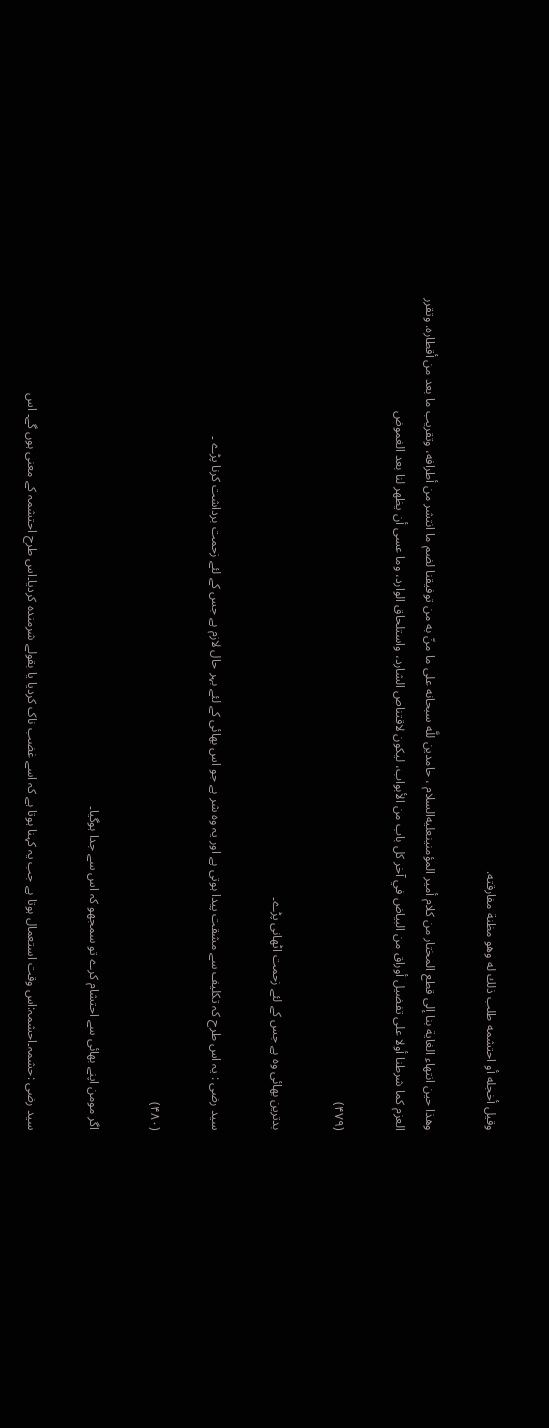وقيل أخجله أو احتشمه طلب ذلك له وهو مظنة مفارقته.

وهذا حين انتهاء الغاية بنا إلى قطع المختار من كلام أمير المؤمنينعليه‌السلام ، حامدين للَّه سبحانه على ما منّ به من توفيقنا لضم ما انتشر من أطرافه، وتقريب ما بعد من أقطاره. وتقرر العزم كما شرطنا أولا على تفضيل أوراق من البياض في آخر كل باب من الأبواب، ليكون لاقتناص الشارد، واستلحاق الوارد، وما عسى أن يظهر لنا بعد الغموض

(۴۷۹)

بدترین بھائی وہ ہے جس کے لئے زحمت اٹھانی پڑے۔

سید رضی : یہ اس طرح کہ تکلیف سے مشقت پیدا ہوتی ہے اور یہ وہ شر ہے جو اس بھائی کے لئے بہر حال لازم ہے جس کے لئے زحمت برداشت کرنا پڑے ۔

(۴۸۰)

اگر مومن اپنے بھائی سے احتشام کرے تو سمجھو کہ اس سے جدا ہوگیا۔

سید رضی :حشمہ۔احشمہ:اس وقت استعمال ہوتا ہے جب یہ کہنا ہوتا ہے کہ اسے غضب ناک کردیا یا بقولے شرمندہ کردیا۔اس طرح احتشمہ کے معنی ہوں گے۔ اس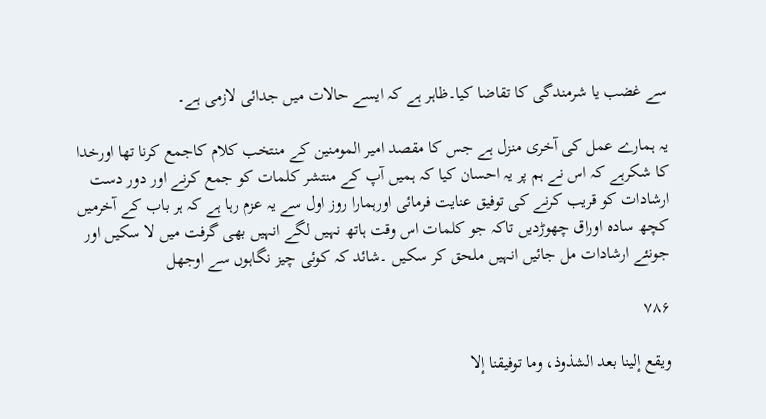سے غضب یا شرمندگی کا تقاضا کیا۔ظاہر ہے کہ ایسے حالات میں جدائی لازمی ہے۔

یہ ہمارے عمل کی آخری منزل ہے جس کا مقصد امیر المومنین کے منتخب کلام کاجمع کرنا تھا اورخدا کا شکرہے کہ اس نے ہم پر یہ احسان کیا کہ ہمیں آپ کے منتشر کلمات کو جمع کرنے اور دور دست ارشادات کو قریب کرنے کی توفیق عنایت فرمائی اورہمارا روز اول سے یہ عزم رہا ہے کہ ہر باب کے آخرمیں کچھ سادہ اوراق چھوڑدیں تاکہ جو کلمات اس وقت ہاتھ نہیں لگے انہیں بھی گرفت میں لا سکیں اور جونئے ارشادات مل جائیں انہیں ملحق کر سکیں ۔شائد کہ کوئی چیز نگاہوں سے اوجھل

۷۸۶

ويقع إلينا بعد الشذوذ، وما توفيقنا إلا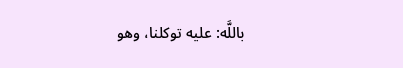باللَّه: عليه توكلنا، وهو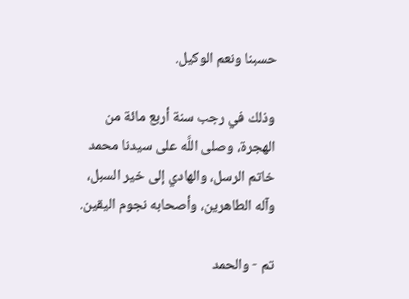حسبنا ونعم الوكيل.

وذلك في رجب سنة أربع مائة من الهجرة، وصلى اللَّه على سيدنا محمد خاتم الرسل، والهادي إلى خير السبل، وآله الطاهرين، وأصحابه نجوم اليقين.

تم - والحمد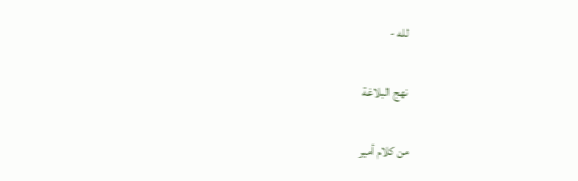لله -

نهج البلاغة

من كلام أمير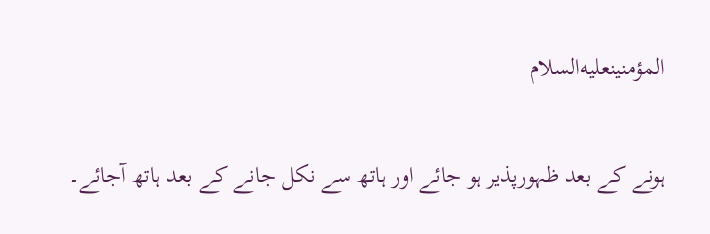المؤمنينعليه‌السلام

ہونے کے بعد ظہورپذیر ہو جائے اور ہاتھ سے نکل جانے کے بعد ہاتھ آجائے۔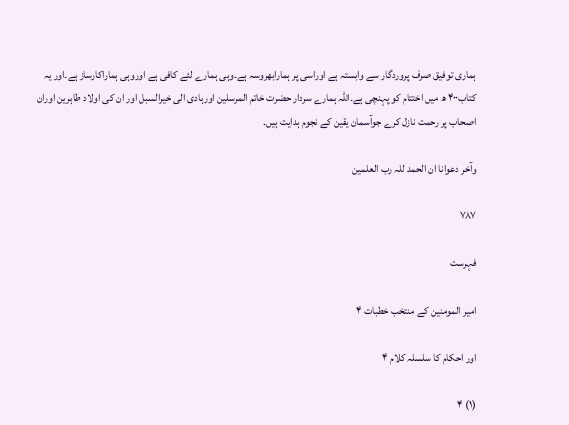ہماری توفیق صرف پروردگار سے وابستہ ہے اوراسی پر ہمارابھروسہ ہے۔وہی ہمارے لئے کافی ہے اوروہی ہماراکارساز ہے۔اور یہ کتاب۴۰۰ ھ میں اختتام کو پہنچی ہے۔اللہ ہمارے سردار حضرت خاتم المرسلین اورہادی الی خیرالسبل اور ان کی اولاد طاہرین اوران اصحاب پر رحمت نازل کرے جوآسمان یقین کے نجوم ہدایت ہیں۔

وآخر دعوانا ان الحمد للہ رب العلمین

۷۸۷

فہرست

امیر المومنین کے منتخب خطبات ۴

اور احکام کا سلسلہ کلام ۴

(۱) ۴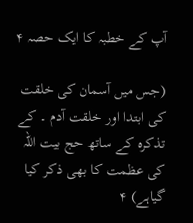آپ کے خطبہ کا ایک حصہ ۴

(جس میں آسمان کی خلقت کی ابتدا اور خلقت آدم ۔ کے تذکرہ کے ساتھ حج بیت اللہ کی عظمت کا بھی ذکر کیا گیاہے) ۴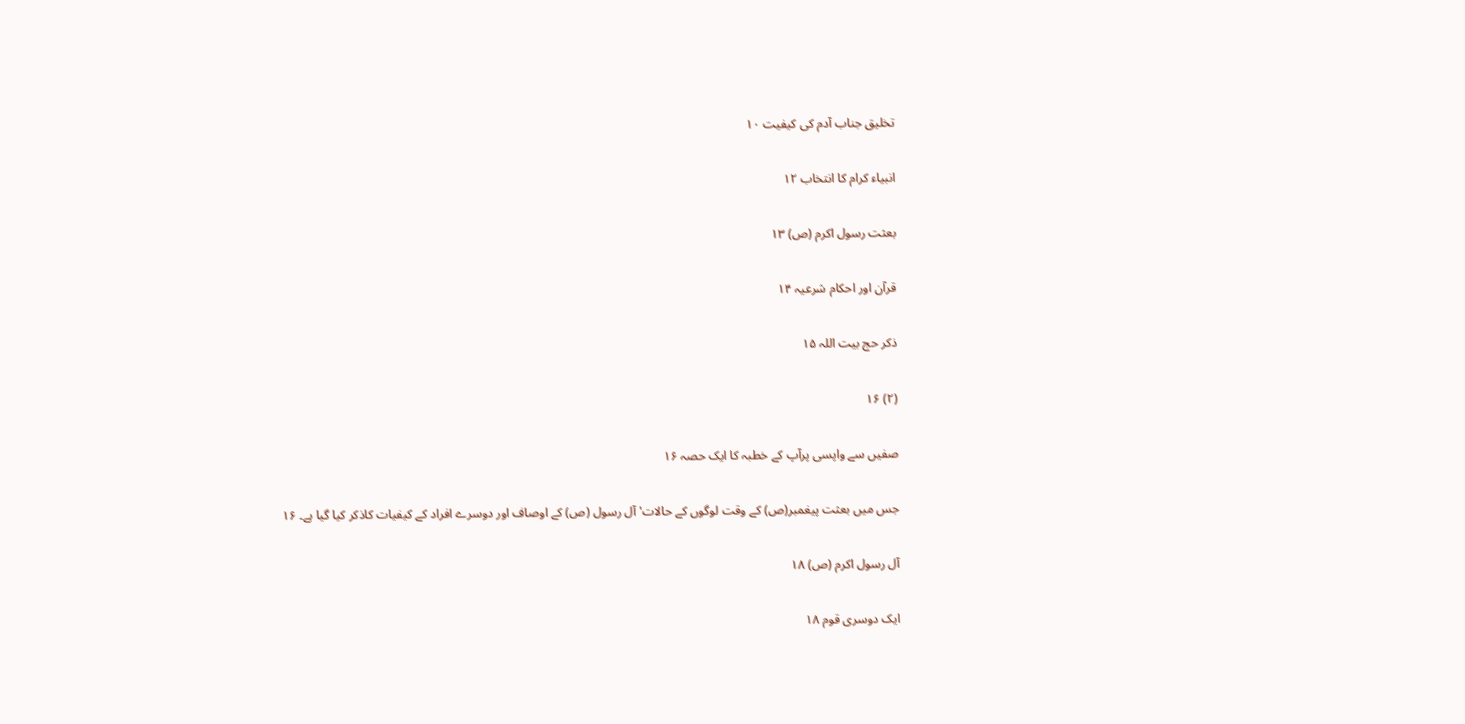تخلیق جناب آدم کی کیفیت ۱۰

انبیاء کرام کا انتخاب ۱۲

بعثت رسول اکرم (ص) ۱۳

قرآن اور احکام شرعیہ ۱۴

ذکر حج بیت اللہ ۱۵

(۲) ۱۶

صفیں سے واپسی پرآپ کے خطبہ کا ایک حصہ ۱۶

جس میں بعثت پیغمبر(ص) کے وقت لوگوں کے حالات' آل رسول (ص) کے اوصاف اور دوسرے افراد کے کیفیات کاذکر کیا گیا ہے۔ ۱۶

آل رسول اکرم (ص) ۱۸

ایک دوسری قوم ۱۸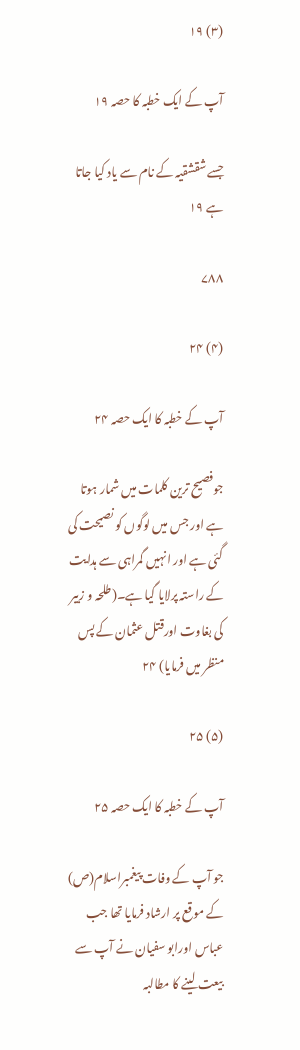(۳) ۱۹

آپ کے ایک خطبہ کا حصہ ۱۹

جسے شقشقیہ کے نام سے یاد کیا جاتا ہے ۱۹

۷۸۸

(۴) ۲۴

آپ کے خطبہ کا ایک حصہ ۲۴

جوفصیح ترین کلمات میں شمار ہوتا ہے اور جس میں لوگوں کو نصیحت کی گئی ہے اور انہیں گمراہی سے ہدایت کے راستہ پرلایا گیا ہے۔(طلحہ و زبیر کی بغاوت اورقتل عثمان کے پس منظر میں فرمایا) ۲۴

(۵) ۲۵

آپ کے خطبہ کا ایک حصہ ۲۵

جو آپ کے وفات پیغمبراسلام(ص) کے موقع پر ارشاد فرمایا تھا جب عباس اورابو سفیان نے آپ سے بیعت لینے کا مطالبہ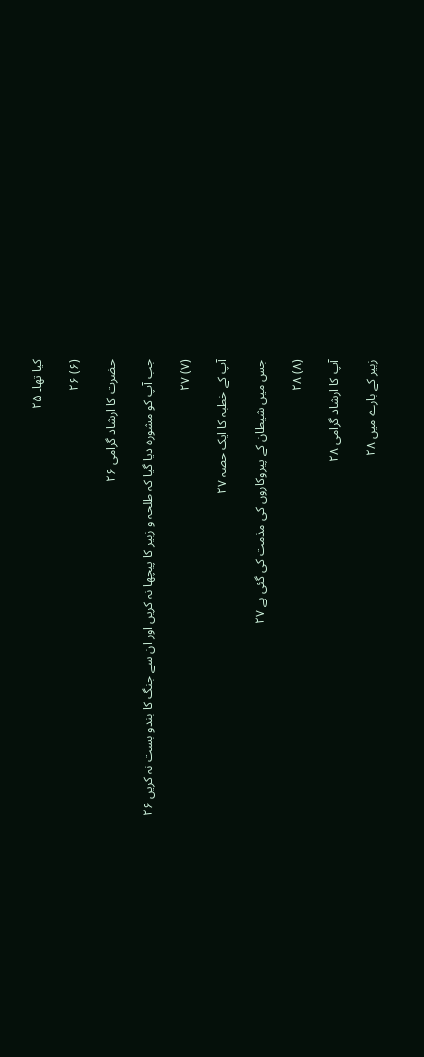کیا تھا۔ ۲۵

(۶) ۲۶

حضرت کا ارشاد گرامی ۲۶

جب آپ کو مشورہ دیا گیا کہ طلحہ و زبیر کا پیچھا نہ کریں اور ان سے جنگ کا بندو بست نہ کریں ۲۶

(۷) ۲۷

آپ کے خطبہ کا ایک حصہ ۲۷

جس میں شیطان کے پیروکاروں کی مذمت کی گئی ہے ۲۷

(۸) ۲۸

آپ کا ارشاد گرامی ۲۸

زبیر کے بارے میں ۲۸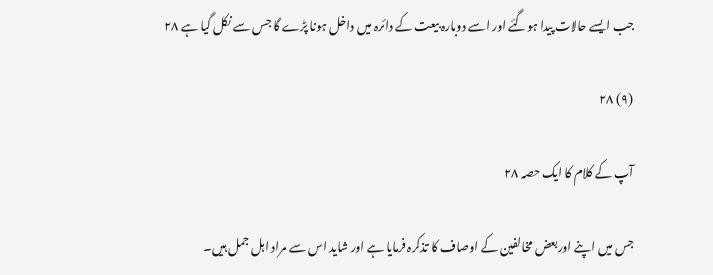جب ایسے حالات پیدا ہوگئے اور اسے دوبارہ بیعت کے دائرہ میں داخل ہونا پڑے گا جس سے نکل گیا ہے ۲۸

(۹) ۲۸

آپ کے کلام کا ایک حصہ ۲۸

جس میں اپنے اوربعض مخالفین کے اوصاف کا تذکرہ فرمایا ہے اور شاید اس سے مراد اہل جمل ہیں۔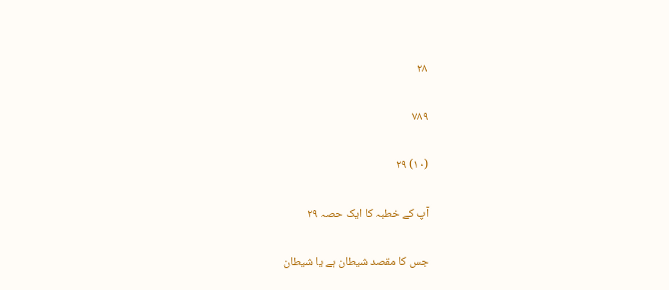۲۸

۷۸۹

(۱۰) ۲۹

آپ کے خطبہ کا ایک حصہ ۲۹

جس کا مقصد شیطان ہے یا شیطان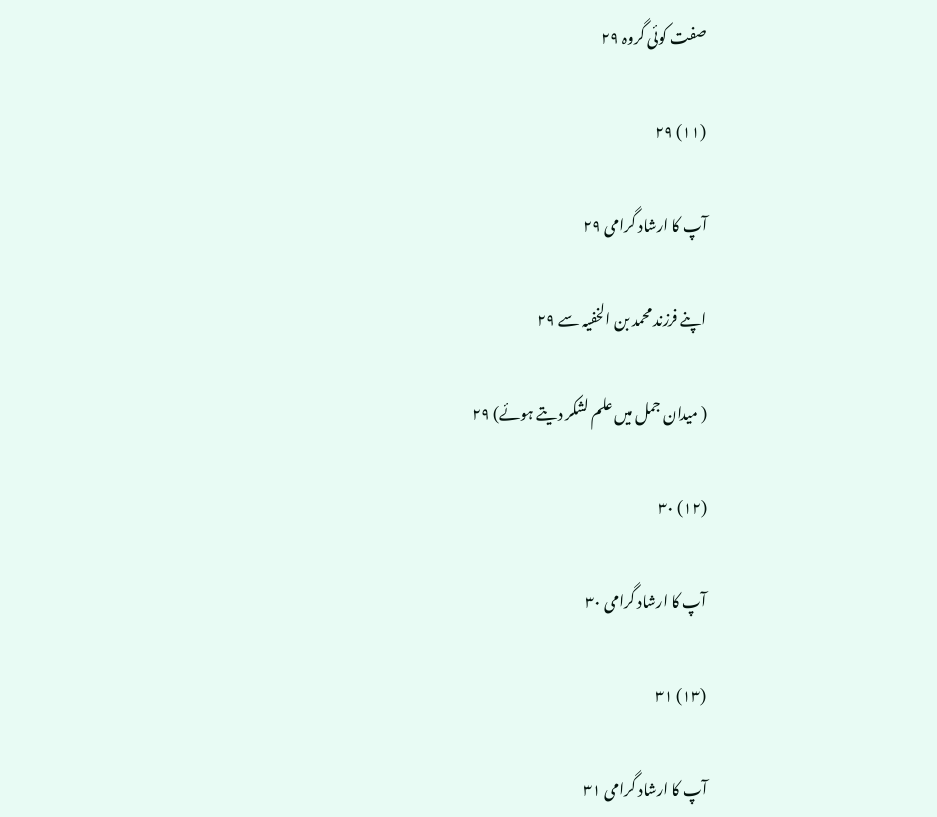صفت کوئی گروہ ۲۹

(۱۱) ۲۹

آپ کا ارشاد گرامی ۲۹

اپنے فرزند محمد بن الخفیہ سے ۲۹

( میدان جمل میں علم لشکر دیتے ہوئے) ۲۹

(۱۲) ۳۰

آپ کا ارشاد گرامی ۳۰

(۱۳) ۳۱

آپ کا ارشاد گرامی ۳۱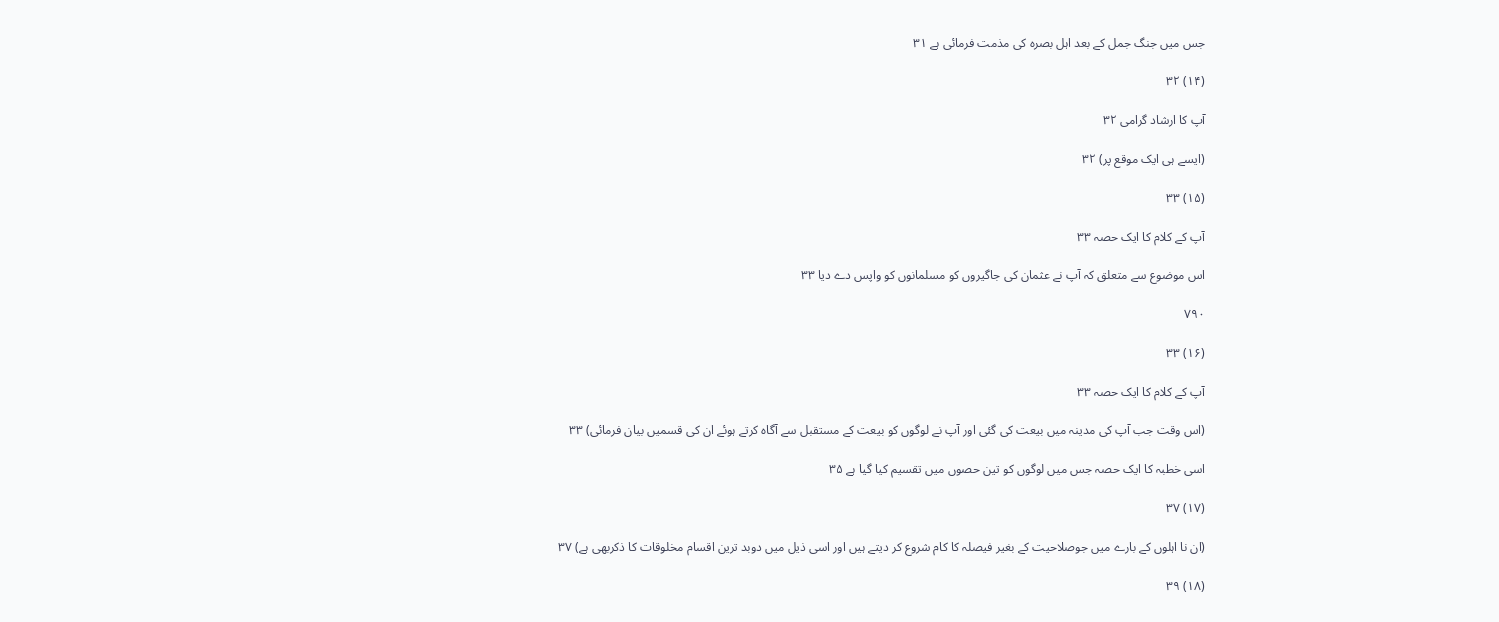جس میں جنگ جمل کے بعد اہل بصرہ کی مذمت فرمائی ہے ۳۱

(۱۴) ۳۲

آپ کا ارشاد گرامی ۳۲

(ایسے ہی ایک موقع پر) ۳۲

(۱۵) ۳۳

آپ کے کلام کا ایک حصہ ۳۳

اس موضوع سے متعلق کہ آپ نے عثمان کی جاگیروں کو مسلمانوں کو واپس دے دیا ۳۳

۷۹۰

(۱۶) ۳۳

آپ کے کلام کا ایک حصہ ۳۳

(اس وقت جب آپ کی مدینہ میں بیعت کی گئی اور آپ نے لوگوں کو بیعت کے مستقبل سے آگاہ کرتے ہوئے ان کی قسمیں بیان فرمائی) ۳۳

اسی خطبہ کا ایک حصہ جس میں لوگوں کو تین حصوں میں تقسیم کیا گیا ہے ۳۵

(۱۷) ۳۷

(ان نا اہلوں کے بارے میں جوصلاحیت کے بغیر فیصلہ کا کام شروع کر دیتے ہیں اور اسی ذیل میں دوبد ترین اقسام مخلوقات کا ذکربھی ہے) ۳۷

(۱۸) ۳۹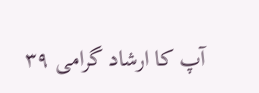آپ کا ارشاد گرامی ۳۹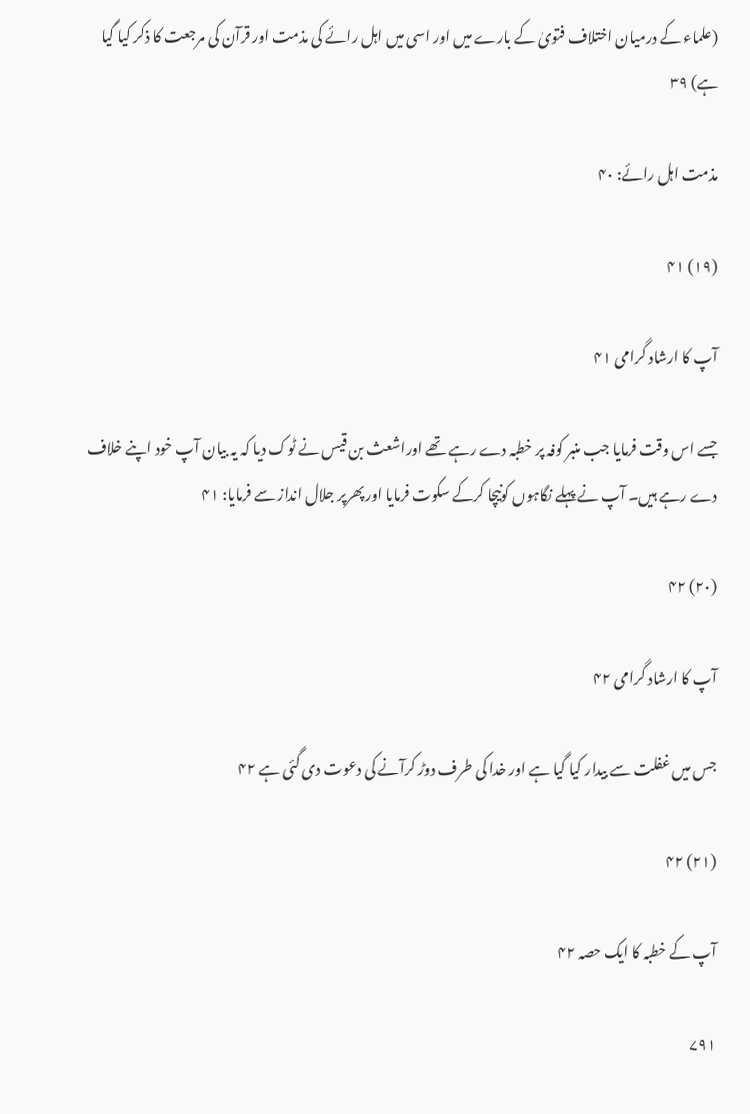(علماء کے درمیان اختلاف فتویٰ کے بارے میں اور اسی میں اہل رائے کی مذمت اور قرآن کی مرجعت کا ذکر کیا گیا ہے) ۳۹

مذمت اہل رائے: ۴۰

(۱۹) ۴۱

آپ کا ارشاد گرامی ۴۱

جسے اس وقت فرمایا جب منبر کوفہ پر خطبہ دے رہے تھے اوراشعث بن قیس نے ٹوک دیا کہ یہ بیان آپ خود اپنے خلاف دے رہے ہیں۔ آپ نے پہلے نگاہوں کونیچا کرکے سکوت فرمایا اور پھرپر جلال انداز سے فرمایا: ۴۱

(۲۰) ۴۲

آپ کا ارشاد گرامی ۴۲

جس میں غفلت سے بیدار کیا گیا ہے اور خدا کی طرف دوڑ کرآنے کی دعوت دی گئی ہے ۴۲

(۲۱) ۴۲

آپ کے خطبہ کا ایک حصہ ۴۲

۷۹۱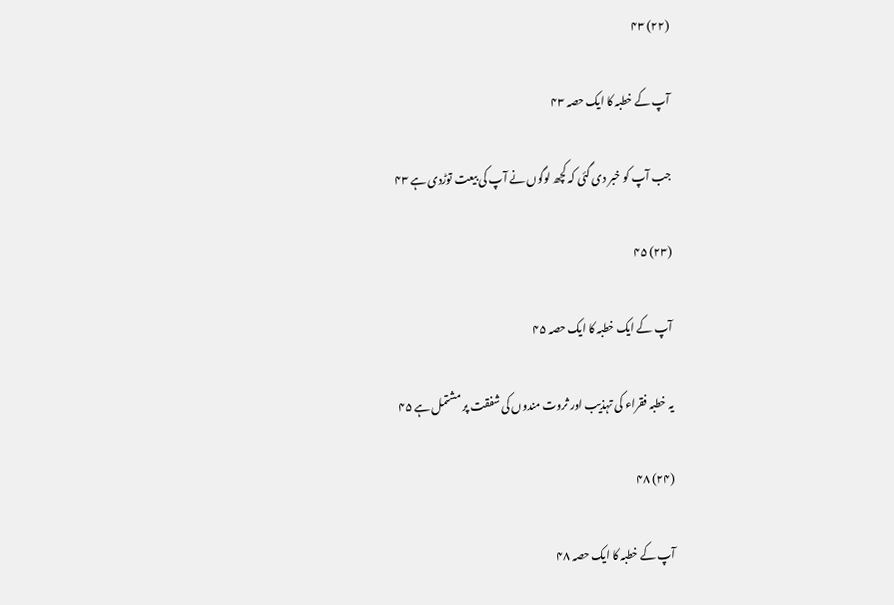(۲۲) ۴۳

آپ کے خطبہ کا ایک حصہ ۴۳

جب آپ کو خبر دی گئی کہ کچھ لوگوں نے آپ کی بیعت توڑدی ہے ۴۳

(۲۳) ۴۵

آپ کے ایک خطبہ کا ایک حصہ ۴۵

یہ خطبہ فقراء کی تہذیب اور ثروت مندوں کی شفقت پر مشتمل ہے ۴۵

(۲۴) ۴۸

آپ کے خطبہ کا ایک حصہ ۴۸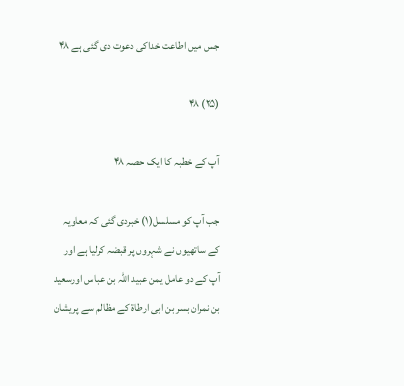جس میں اطاعت خداکی دعوت دی گئی ہے ۴۸

(۲۵) ۴۸

آپ کے خطبہ کا ایک حصہ ۴۸

جب آپ کو مسلسل(۱) خبردی گئی کہ معاویہ کے ساتھیوں نے شہروں پر قبضہ کرلیا ہے اور آپ کے دو عامل یمن عبید اللہ بن عباس اورسعید بن نمران بسر بن ابی ارطاة کے مظالم سے پریشان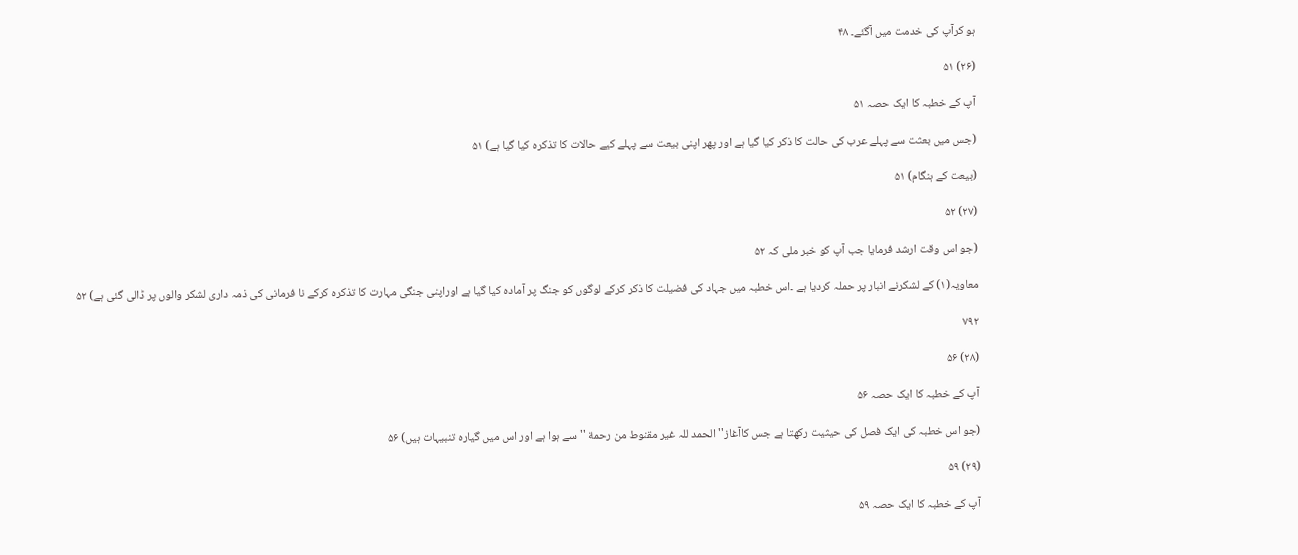ہو کرآپ کی خدمت میں آگئے۔ ۴۸

(۲۶) ۵۱

آپ کے خطبہ کا ایک حصہ ۵۱

(جس میں بعثت سے پہلے عرب کی حالت کا ذکر کیا گیا ہے اور پھر اپنی بیعت سے پہلے کیے حالات کا تذکرہ کیا گیا ہے) ۵۱

(بیعت کے ہنگام) ۵۱

(۲۷) ۵۲

(جو اس وقت ارشد فرمایا جب آپ کو خبر ملی کہ ۵۲

معاویہ(۱) کے لشکرنے انبار پر حملہ کردیا ہے ۔اس خطبہ میں جہاد کی فضیلت کا ذکر کرکے لوگوں کو جنگ پر آمادہ کیا گیا ہے اوراپنی جنگی مہارت کا تذکرہ کرکے نا فرمانی کی ذمہ داری لشکر والوں پر ڈالی گئی ہے) ۵۲

۷۹۲

(۲۸) ۵۶

آپ کے خطبہ کا ایک حصہ ۵۶

(جو اس خطبہ کی ایک فصل کی حیثیت رکھتا ہے جس کاآغاز'' الحمد للہ غیر مقنوط من رحمة '' سے ہوا ہے اور اس میں گیارہ تنبیہات ہیں) ۵۶

(۲۹) ۵۹

آپ کے خطبہ کا ایک حصہ ۵۹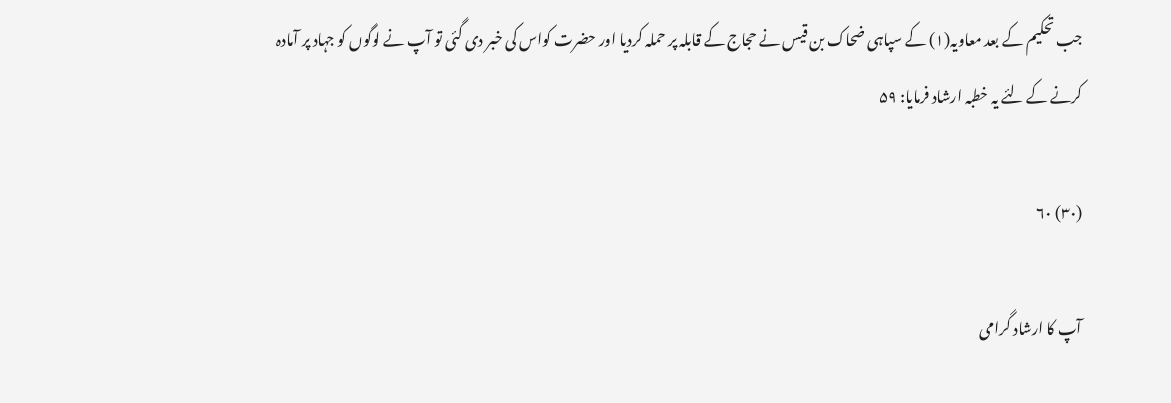جب تحکیم کے بعد معاویہ(۱) کے سپاہی ضحاک بن قیس نے حجاج کے قابلہ پر حملہ کردیا اور حضرت کواس کی خبر دی گئی تو آپ نے لوگوں کو جہاد پر آمادہ کرنے کے لئے یہ خطبہ ارشاد فرمایا: ۵۹

(۳۰) ۶۰

آپ کا ارشاد گرامی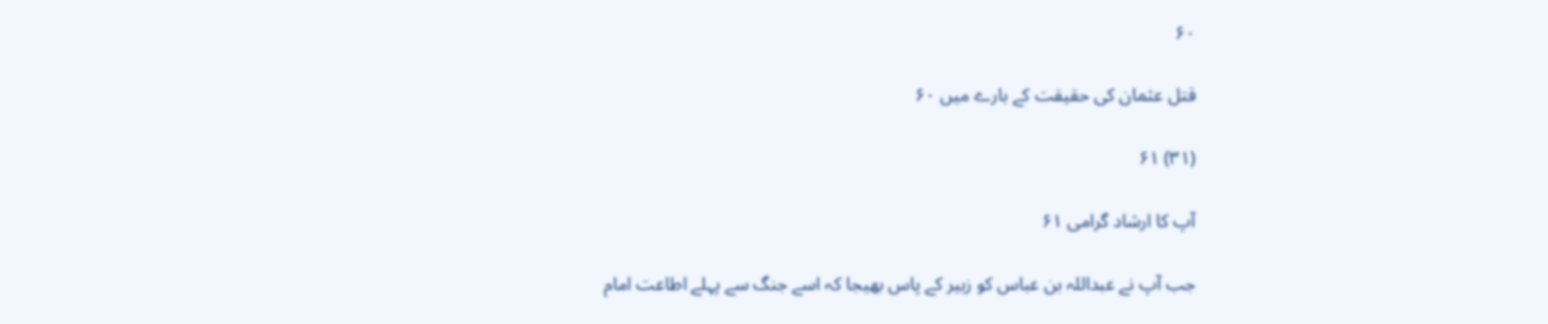۶۰

قتل عثمان کی حقیقت کے بارے میں ۶۰

(۳۱) ۶۱

آپ کا ارشاد گرامی ۶۱

جب آپ نے عبداللہ بن عباس کو زبیر کے پاس بھیجا کہ اسے جنگ سے پہلے اطاعت امام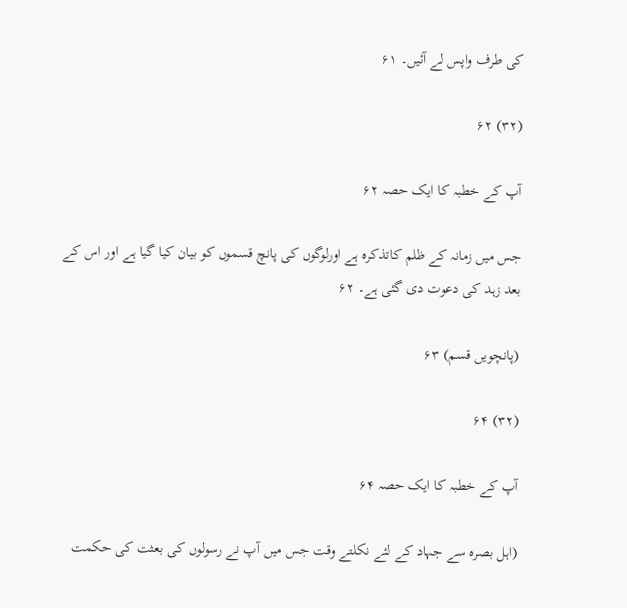کی طرف واپس لے آئیں۔ ۶۱

(۳۲) ۶۲

آپ کے خطبہ کا ایک حصہ ۶۲

جس میں زمانہ کے ظلم کاتذکرہ ہے اورلوگوں کی پانچ قسموں کو بیان کیا گیا ہے اور اس کے بعد زہد کی دعوت دی گئی ہے۔ ۶۲

(پانچویں قسم) ۶۳

(۳۲) ۶۴

آپ کے خطبہ کا ایک حصہ ۶۴

(اہل بصرہ سے جہاد کے لئے نکلتے وقت جس میں آپ نے رسولوں کی بعثت کی حکمت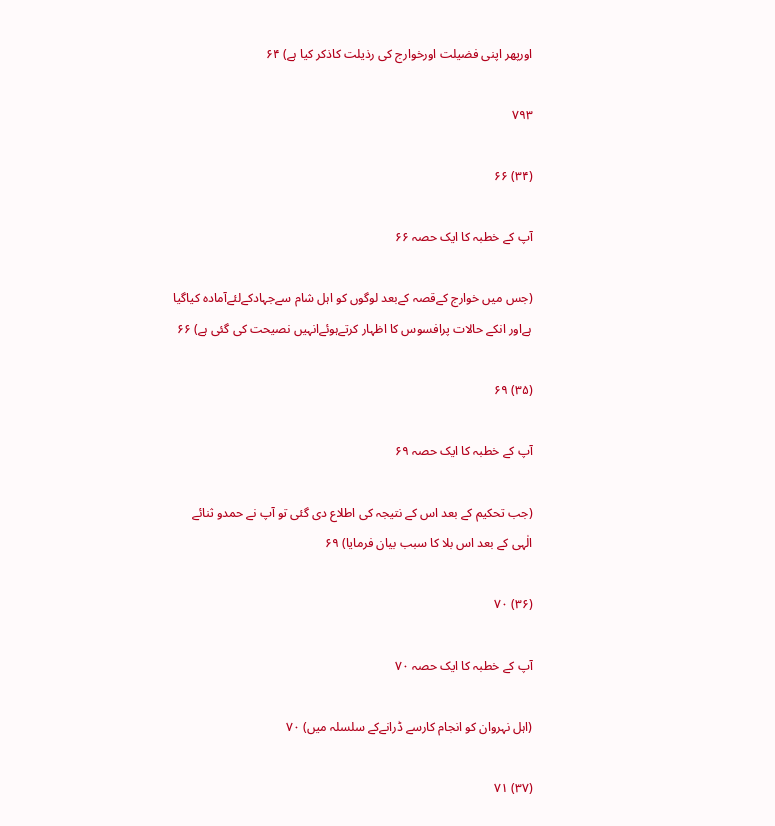اورپھر اپنی فضیلت اورخوارج کی رذیلت کاذکر کیا ہے) ۶۴

۷۹۳

(۳۴) ۶۶

آپ کے خطبہ کا ایک حصہ ۶۶

(جس میں خوارج کےقصہ کےبعد لوگوں کو اہل شام سےجہادکےلئےآمادہ کیاگیا ہےاور انکے حالات پرافسوس کا اظہار کرتےہوئےانہیں نصیحت کی گئی ہے) ۶۶

(۳۵) ۶۹

آپ کے خطبہ کا ایک حصہ ۶۹

(جب تحکیم کے بعد اس کے نتیجہ کی اطلاع دی گئی تو آپ نے حمدو ثنائے الٰہی کے بعد اس بلا کا سبب بیان فرمایا) ۶۹

(۳۶) ۷۰

آپ کے خطبہ کا ایک حصہ ۷۰

(اہل نہروان کو انجام کارسے ڈرانےکے سلسلہ میں) ۷۰

(۳۷) ۷۱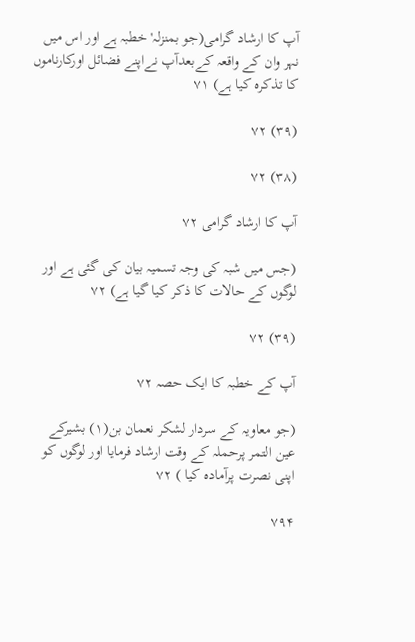آپ کا ارشاد گرامی(جو بمنزلہ' خطبہ ہے اور اس میں نہر وان کے واقعہ کےبعدآپ نےاپنے فضائل اورکارناموں کا تذکرہ کیا ہے) ۷۱

(۳۹) ۷۲

(۳۸) ۷۲

آپ کا ارشاد گرامی ۷۲

(جس میں شبہ کی وجہ تسمیہ بیان کی گئی ہے اور لوگوں کے حالات کا ذکر کیا گیا ہے) ۷۲

(۳۹) ۷۲

آپ کے خطبہ کا ایک حصہ ۷۲

(جو معاویہ کے سردار لشکر نعمان بن(۱) بشیرکے عین التمر پرحملہ کے وقت ارشاد فرمایا اور لوگوں کو اپنی نصرت پرآمادہ کیا ) ۷۲

۷۹۴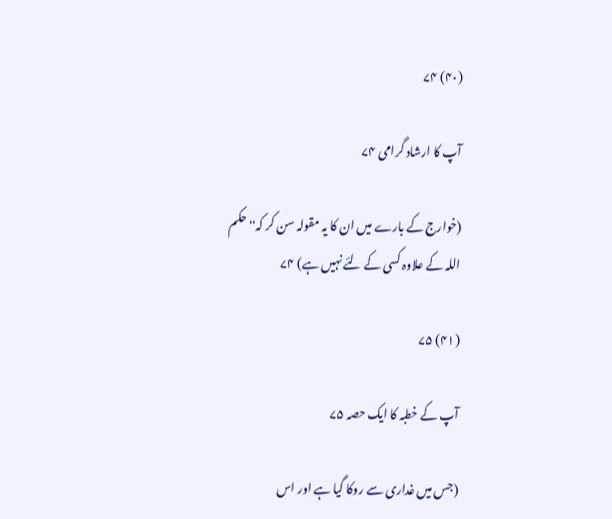(۴۰) ۷۴

آپ کا ارشاد گرامی ۷۴

(خوارج کے بارے میں ان کا یہ مقولہ سن کر کہ'' حکم اللہ کے علاوہ کسی کے لئے نہیں ہے) ۷۴

(۴۱) ۷۵

آپ کے خطبہ کا ایک حصہ ۷۵

(جس میں غداری سے روکا گیا ہے اور اس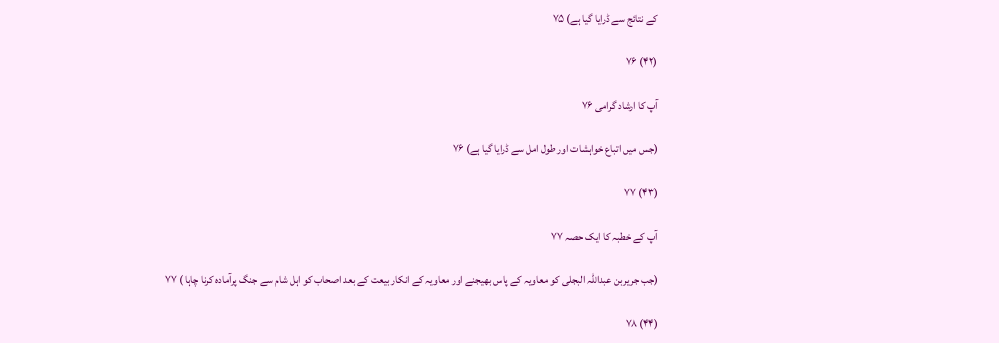کے نتائج سے ڈرایا گیا ہے) ۷۵

(۴۲) ۷۶

آپ کا ارشاد گرامی ۷۶

(جس میں اتباع خواہشات اور طول امل سے ڈرایا گیا ہے) ۷۶

(۴۳) ۷۷

آپ کے خطبہ کا ایک حصہ ۷۷

(جب جریربن عبداللہ البجلی کو معاویہ کے پاس بھیجنے اور معاویہ کے انکار بیعت کے بعد اصحاب کو اہل شام سے جنگ پرآمادہ کرنا چاہا ) ۷۷

(۴۴) ۷۸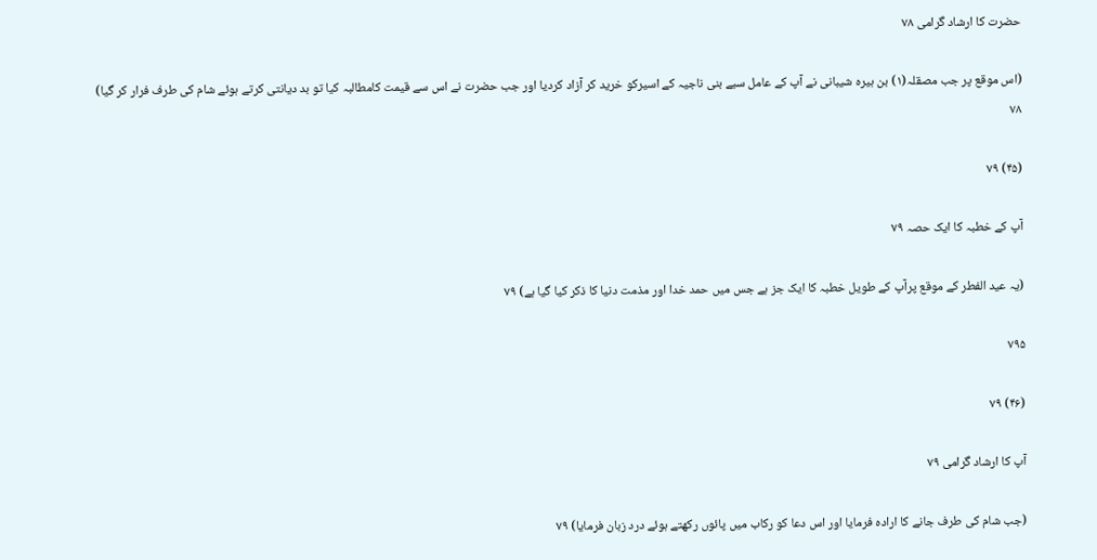حضرت کا ارشاد گرامی ۷۸

(اس موقع پر جب مصقلہ(۱) بن ہیرہ شیبانی نے آپ کے عامل سبے بنی ناجیہ کے اسیرکو خرید کر آزاد کردیا اور جب حضرت نے اس سے قیمت کامطالبہ کیا تو بد دیانتی کرتے ہوئے شام کی طرف فرار کر گیا) ۷۸

(۴۵) ۷۹

آپ کے خطبہ کا ایک حصہ ۷۹

(یہ عید الفطر کے موقع پرآپ کے طویل خطبہ کا ایک جز ہے جس میں حمد خدا اور مذمت دنیا کا ذکر کیا گیا ہے) ۷۹

۷۹۵

(۴۶) ۷۹

آپ کا ارشاد گرامی ۷۹

(جب شام کی طرف جانے کا ارادہ فرمایا اور اس دعا کو رکاب میں پائوں رکھتے ہوئے درد زبان فرمایا) ۷۹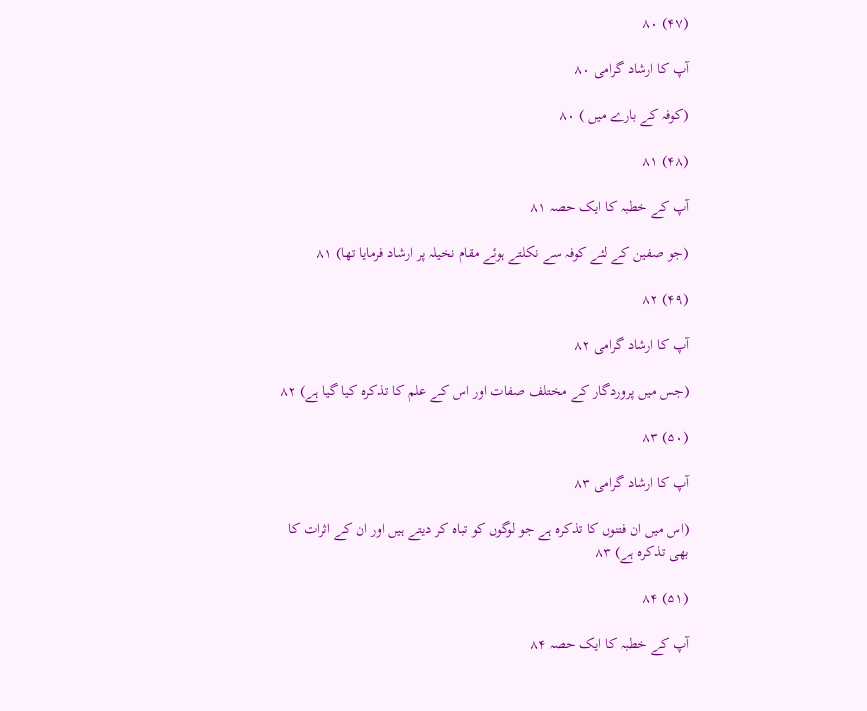(۴۷) ۸۰

آپ کا ارشاد گرامی ۸۰

(کوفہ کے بارے میں ) ۸۰

(۴۸) ۸۱

آپ کے خطبہ کا ایک حصہ ۸۱

(جو صفین کے لئے کوفہ سے نکلتے ہوئے مقام نخیلہ پر ارشاد فرمایا تھا) ۸۱

(۴۹) ۸۲

آپ کا ارشاد گرامی ۸۲

(جس میں پروردگار کے مختلف صفات اور اس کے علم کا تذکرہ کیا گیا ہے) ۸۲

(۵۰) ۸۳

آپ کا ارشاد گرامی ۸۳

(اس میں ان فتنوں کا تذکرہ ہے جو لوگوں کو تباہ کر دیتے ہیں اور ان کے اثرات کا بھی تذکرہ ہے) ۸۳

(۵۱) ۸۴

آپ کے خطبہ کا ایک حصہ ۸۴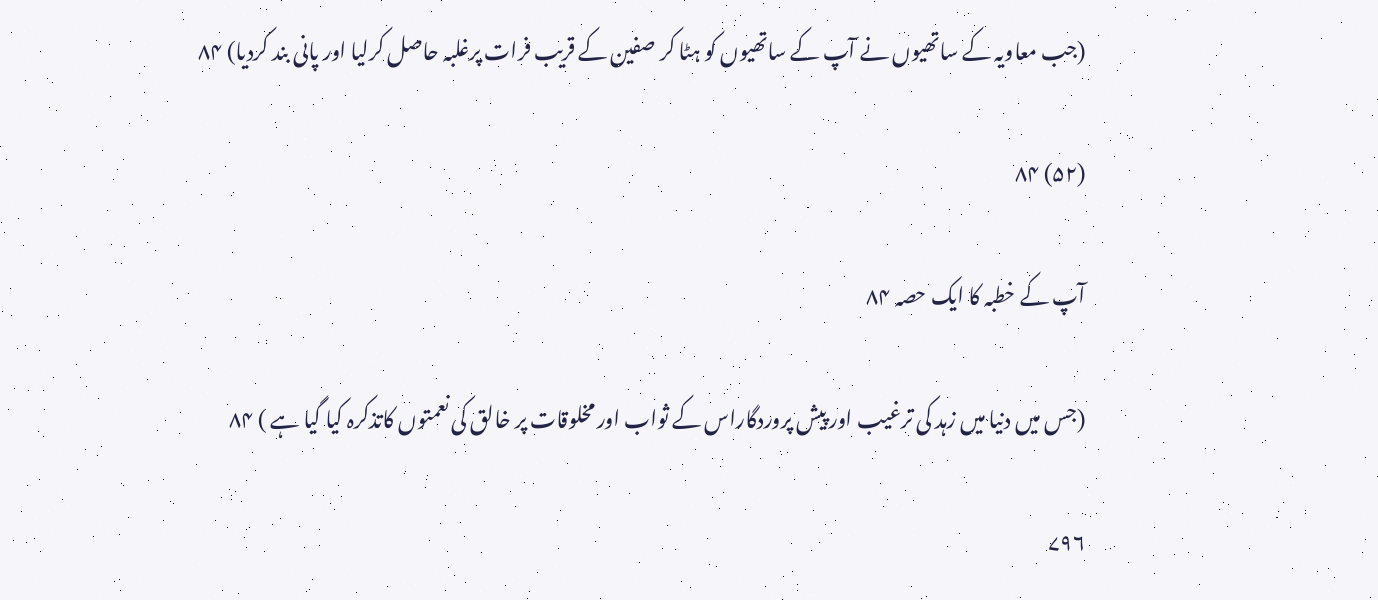(جب معاویہ کے ساتھیوں نے آپ کے ساتھیوں کو ہٹا کر صفین کے قریب فرات پرغلبہ حاصل کرلیا اور پانی بند کردیا) ۸۴

(۵۲) ۸۴

آپ کے خطبہ کا ایک حصہ ۸۴

(جس میں دنیا میں زہد کی ترغیب اور پیش پروردگاراس کے ثواب اور مخلوقات پر خالق کی نعمتوں کاتذکرہ کیا گیا ہے ) ۸۴

۷۹۶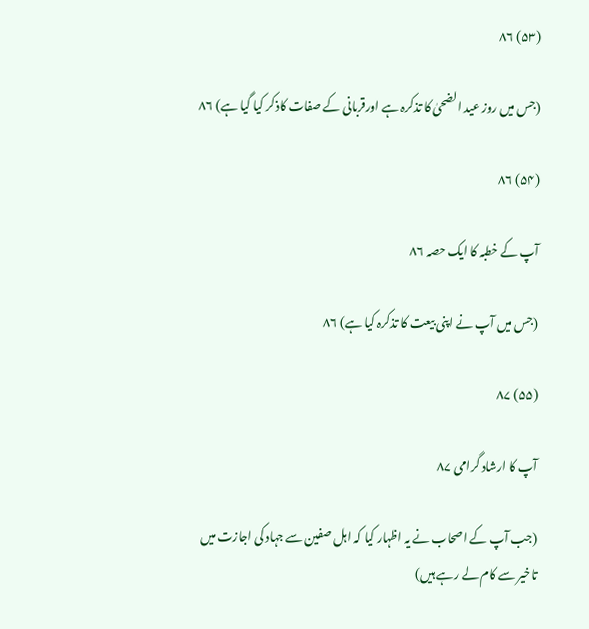(۵۳) ۸۶

(جس میں روز عید الضحیٰ کا تذکرہ ہے اورقربانی کے صفات کاذکر کیا گیا ہے) ۸۶

(۵۴) ۸۶

آپ کے خطبہ کا ایک حصہ ۸۶

(جس میں آپ نے اپنی بیعت کا تذکرہ کیا ہے) ۸۶

(۵۵) ۸۷

آپ کا ارشاد گرامی ۸۷

(جب آپ کے اصحاب نے یہ اظہار کیا کہ اہل صفین سے جہاد کی اجازت میں تاخیر سے کام لے رہے ہیں)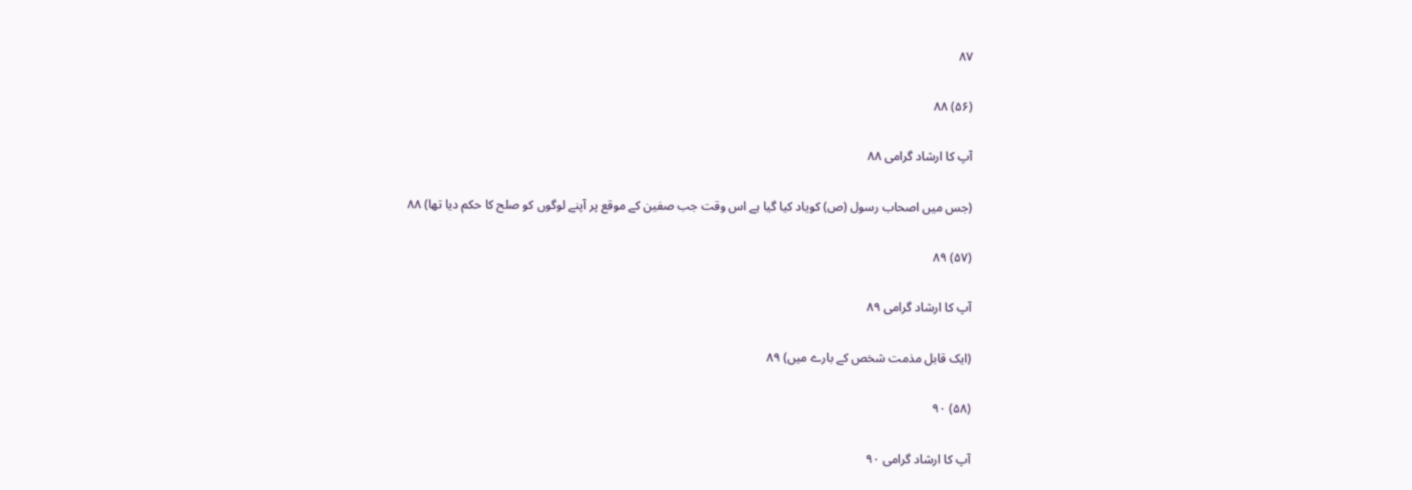۸۷

(۵۶) ۸۸

آپ کا ارشاد گرامی ۸۸

(جس میں اصحاب رسول (ص) کویاد کیا گیا ہے اس وقت جب صفین کے موقع پر آپنے لوگوں کو صلح کا حکم دیا تھا) ۸۸

(۵۷) ۸۹

آپ کا ارشاد گرامی ۸۹

(ایک قابل مذمت شخص کے بارے میں) ۸۹

(۵۸) ۹۰

آپ کا ارشاد گرامی ۹۰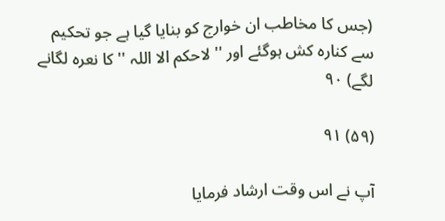(جس کا مخاطب ان خوارج کو بنایا گیا ہے جو تحکیم سے کنارہ کش ہوگئے اور '' لاحکم الا اللہ '' کا نعرہ لگانے لگے) ۹۰

(۵۹) ۹۱

آپ نے اس وقت ارشاد فرمایا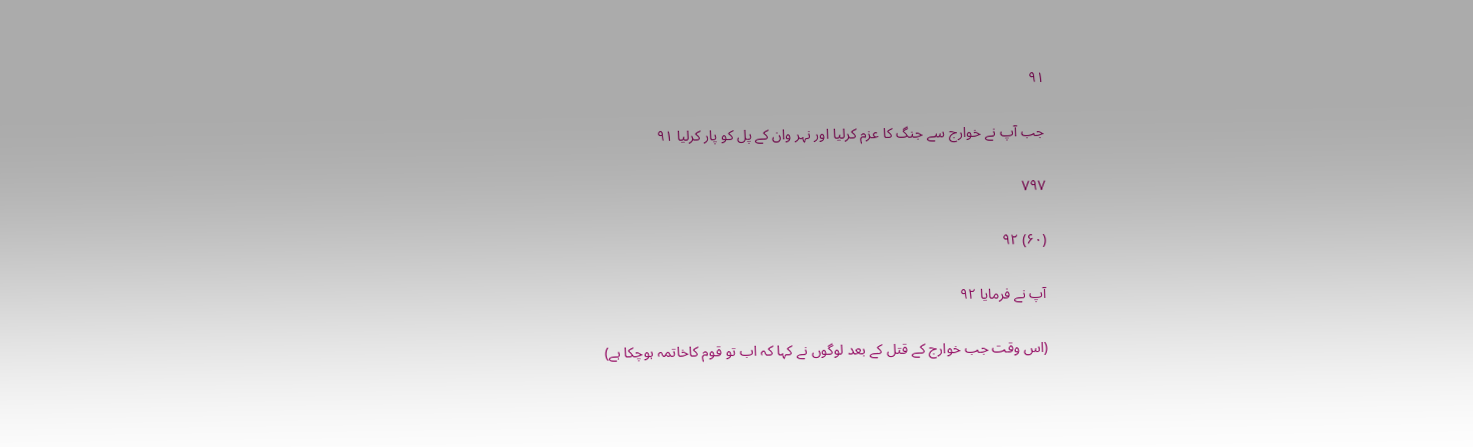۹۱

جب آپ نے خوارج سے جنگ کا عزم کرلیا اور نہر وان کے پل کو پار کرلیا ۹۱

۷۹۷

(۶۰) ۹۲

آپ نے فرمایا ۹۲

(اس وقت جب خوارج کے قتل کے بعد لوگوں نے کہا کہ اب تو قوم کاخاتمہ ہوچکا ہے)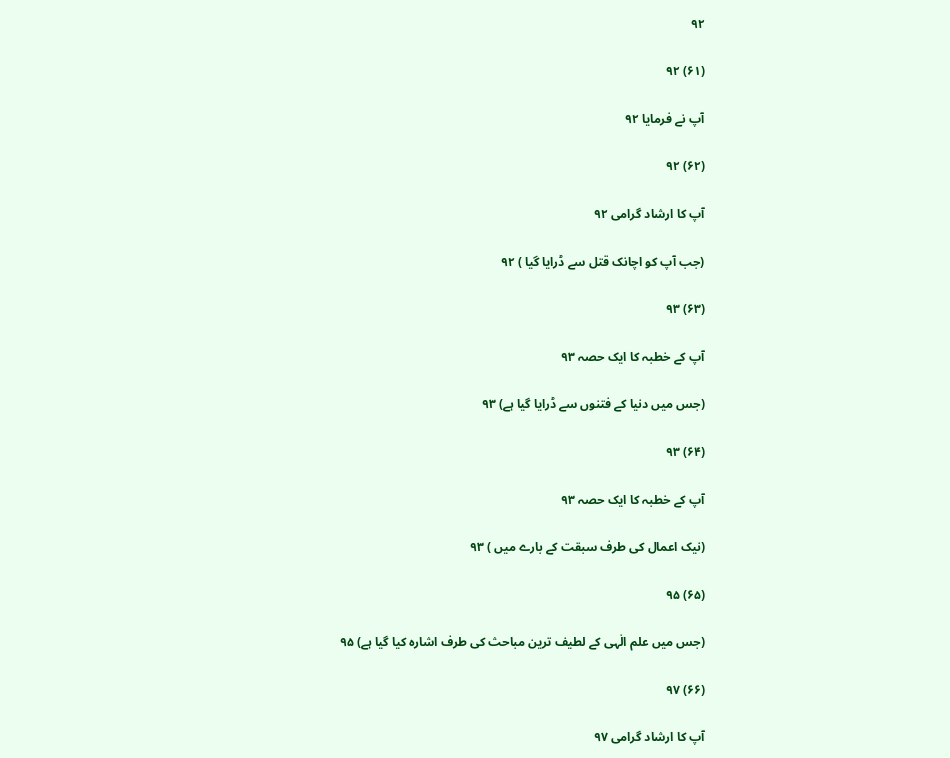۹۲

(۶۱) ۹۲

آپ نے فرمایا ۹۲

(۶۲) ۹۲

آپ کا ارشاد گرامی ۹۲

(جب آپ کو اچانک قتل سے ڈرایا گیا ) ۹۲

(۶۳) ۹۳

آپ کے خطبہ کا ایک حصہ ۹۳

(جس میں دنیا کے فتنوں سے ڈرایا گیا ہے) ۹۳

(۶۴) ۹۳

آپ کے خطبہ کا ایک حصہ ۹۳

(نیک اعمال کی طرف سبقت کے بارے میں ) ۹۳

(۶۵) ۹۵

(جس میں علم الٰہی کے لطیف ترین مباحث کی طرف اشارہ کیا گیا ہے) ۹۵

(۶۶) ۹۷

آپ کا ارشاد گرامی ۹۷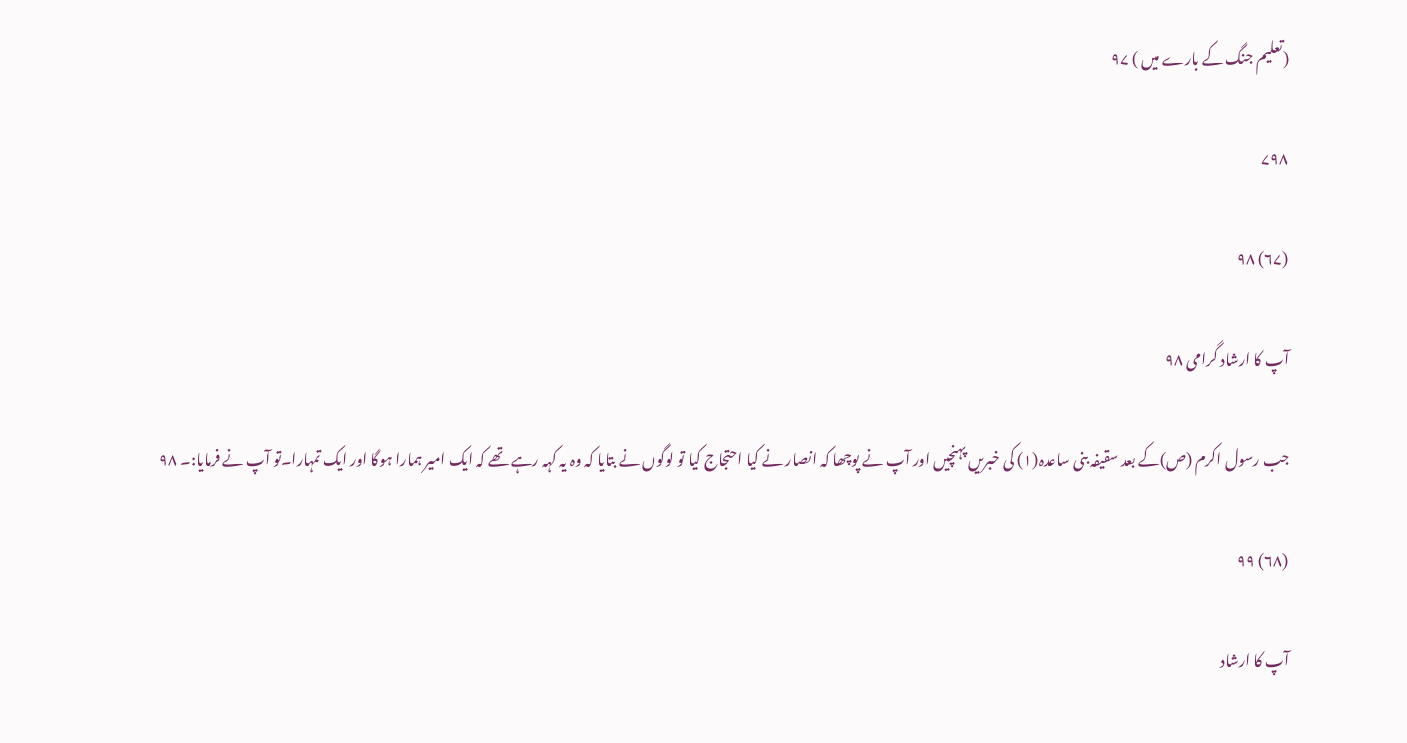(تعلیم جنگ کے بارے میں ) ۹۷

۷۹۸

(۶۷) ۹۸

آپ کا ارشاد گرامی ۹۸

جب رسول اکرم (ص)کے بعد سقیفہ بنی ساعدہ(۱) کی خبریں پہنچیں اور آپ نے پوچھا کہ انصار نے کیا احتجاج کیا تو لوگوں نے بتایا کہ وہ یہ کہہ رہے تھے کہ ایک امیر ہمارا ہوگا اور ایک تمہارا۔تو آپ نے فرمایا:۔ ۹۸

(۶۸) ۹۹

آپ کا ارشاد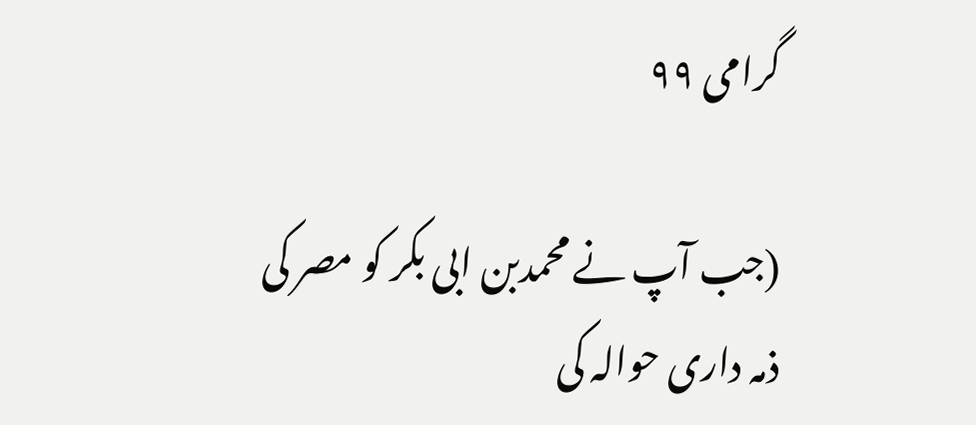گرامی ۹۹

(جب آپ نے محمدبن ابی بکر کو مصر کی ذمہ داری حوالہ کی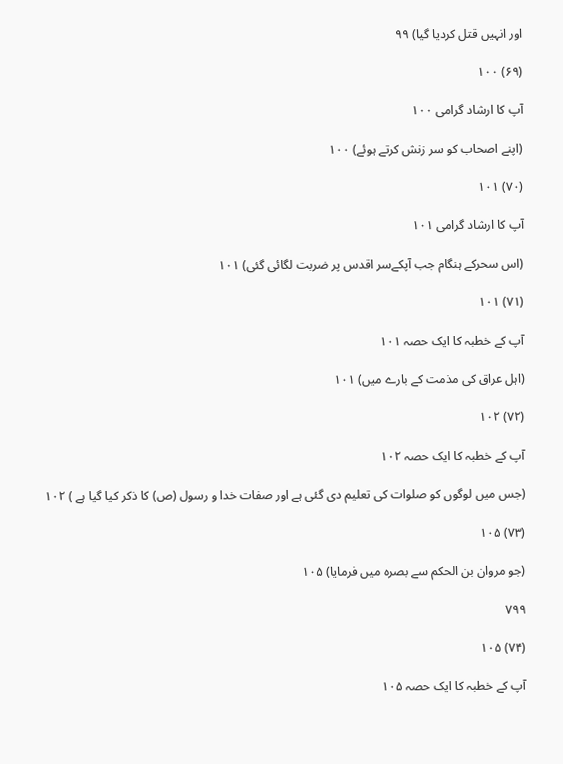اور انہیں قتل کردیا گیا) ۹۹

(۶۹) ۱۰۰

آپ کا ارشاد گرامی ۱۰۰

(اپنے اصحاب کو سر زنش کرتے ہوئے) ۱۰۰

(۷۰) ۱۰۱

آپ کا ارشاد گرامی ۱۰۱

(اس سحرکے ہنگام جب آپکےسر اقدس پر ضربت لگائی گئی) ۱۰۱

(۷۱) ۱۰۱

آپ کے خطبہ کا ایک حصہ ۱۰۱

(اہل عراق کی مذمت کے بارے میں) ۱۰۱

(۷۲) ۱۰۲

آپ کے خطبہ کا ایک حصہ ۱۰۲

(جس میں لوگوں کو صلوات کی تعلیم دی گئی ہے اور صفات خدا و رسول (ص) کا ذکر کیا گیا ہے ) ۱۰۲

(۷۳) ۱۰۵

(جو مروان بن الحکم سے بصرہ میں فرمایا) ۱۰۵

۷۹۹

(۷۴) ۱۰۵

آپ کے خطبہ کا ایک حصہ ۱۰۵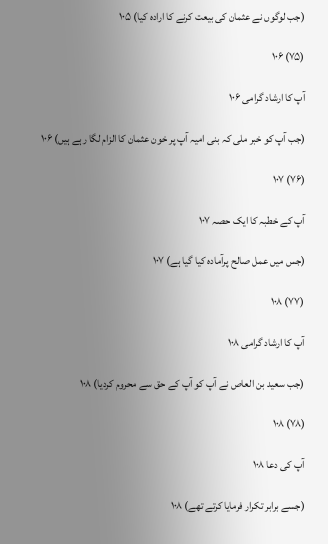(جب لوگوں نے عثمان کی بیعت کرنے کا ارادہ کیا) ۱۰۵

(۷۵) ۱۰۶

آپ کا ارشاد گرامی ۱۰۶

(جب آپ کو خبر ملی کہ بنی امیہ آپ پر خون عثمان کا الزام لگا رہے ہیں) ۱۰۶

(۷۶) ۱۰۷

آپ کے خطبہ کا ایک حصہ ۱۰۷

(جس میں عمل صالح پرآمادہ کیا گیا ہے) ۱۰۷

(۷۷) ۱۰۸

آپ کا ارشاد گرامی ۱۰۸

(جب سعید بن العاص نے آپ کو آپ کے حق سے محروم کردیا) ۱۰۸

(۷۸) ۱۰۸

آپ کی دعا ۱۰۸

(جسے برابر تکرار فرمایا کرتے تھے) ۱۰۸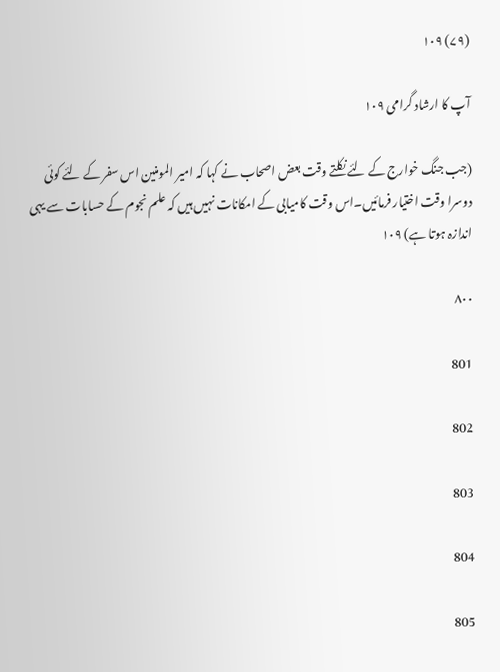(۷۹) ۱۰۹

آپ کا ارشاد گرامی ۱۰۹

(جب جنگ خوارج کے لئے نکلتے وقت بعض اصحاب نے کہا کہ امیر المومنین اس سفر کے لئے کوئی دوسرا وقت اختیار فرمائیں۔اس وقت کامیابی کے امکانات نہیں ہیں کہ علم نجوم کے حسابات سے یہی اندازہ ہوتا ہے) ۱۰۹

۸۰۰

801

802

803

804

805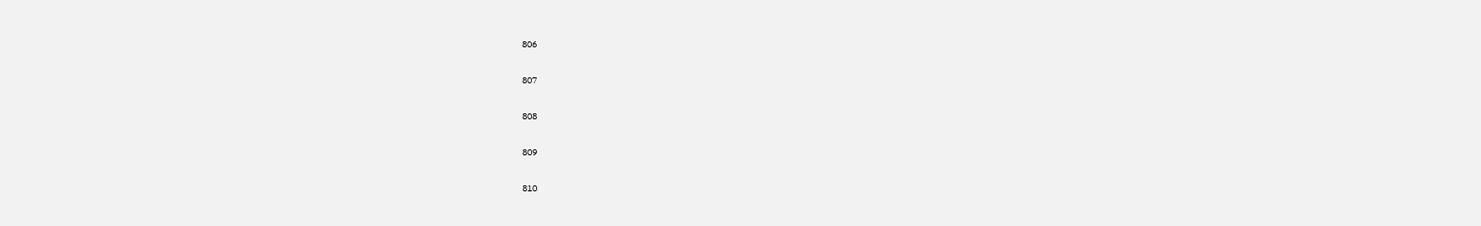806

807

808

809

810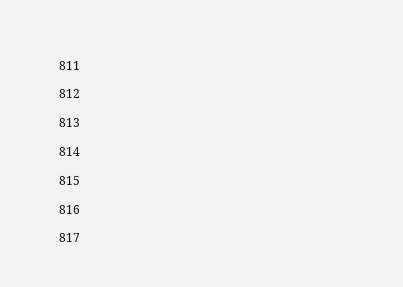811

812

813

814

815

816

817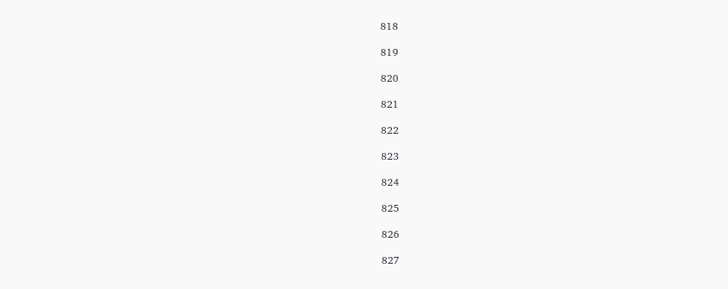818

819

820

821

822

823

824

825

826

827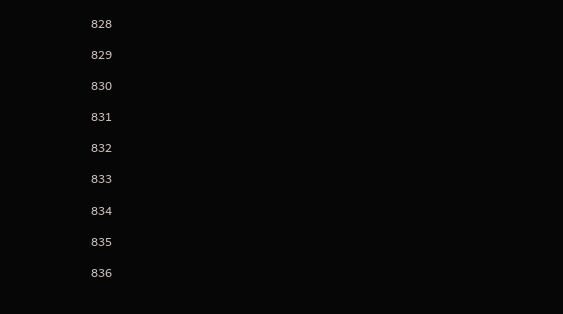828

829

830

831

832

833

834

835

836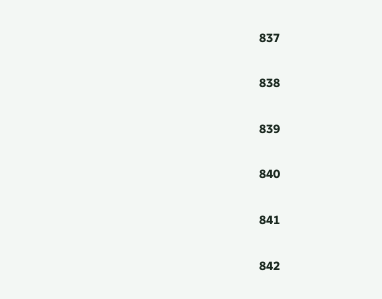837

838

839

840

841

842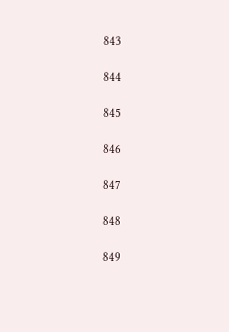843

844

845

846

847

848

849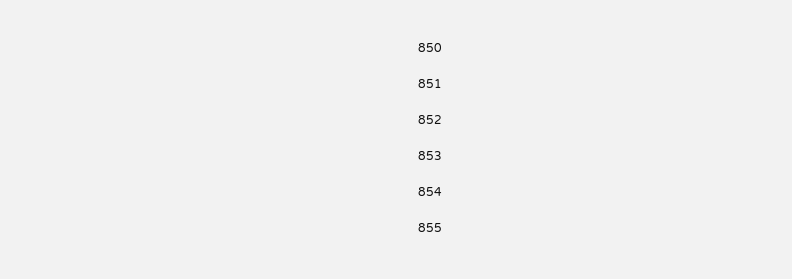850

851

852

853

854

855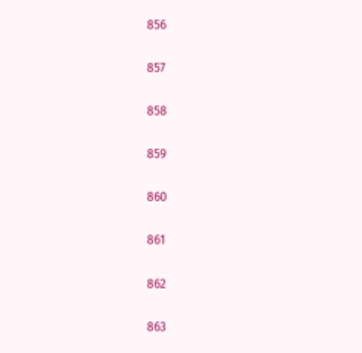856

857

858

859

860

861

862

863